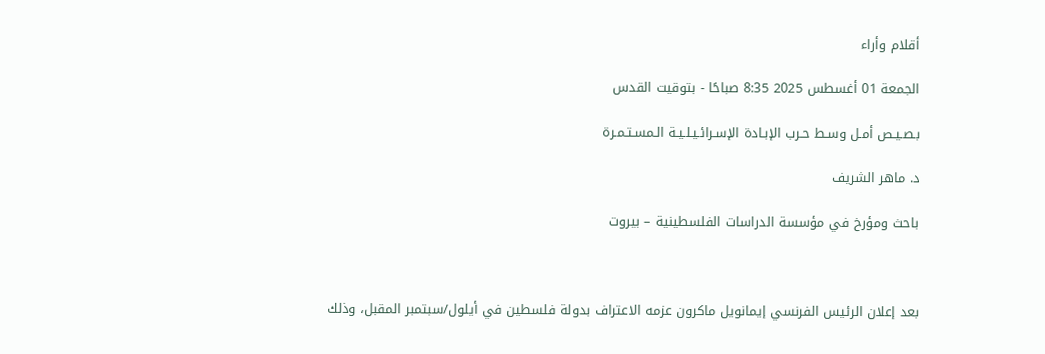أقلام وأراء

الجمعة 01 أغسطس 2025 8:35 صباحًا - بتوقيت القدس

بـصـيـص أمـل وسـط حـرب الإبـادة الإسـرائـيـلـيـة الـمسـتـمـرة

د. ماهر الشريف

باحث ومؤرخ في مؤسسة الدراسات الفلسطينية – بيروت



بعد إعلان الرئيس الفرنسي إيمانويل ماكرون عزمه الاعتراف بدولة فلسطين في أيلول/سبتمبر المقبل، وذلك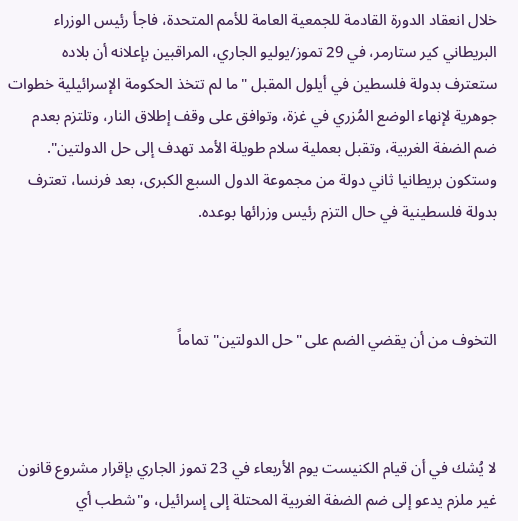خلال انعقاد الدورة القادمة للجمعية العامة للأمم المتحدة، فاجأ رئيس الوزراء البريطاني كير ستارمر، في 29 تموز/يوليو الجاري، المراقبين بإعلانه أن بلاده ستعترف بدولة فلسطين في أيلول المقبل "ما لم تتخذ الحكومة الإسرائيلية خطوات جوهرية لإنهاء الوضع المُزري في غزة، وتوافق على وقف إطلاق النار، وتلتزم بعدم ضم الضفة الغربية، وتقبل بعملية سلام طويلة الأمد تهدف إلى حل الدولتين". وستكون بريطانيا ثاني دولة من مجموعة الدول السبع الكبرى، بعد فرنسا، تعترف بدولة فلسطينية في حال التزم رئيس وزرائها بوعده.



التخوف من أن يقضي الضم على "حل الدولتين" تماماً



لا يُشك في أن قيام الكنيست يوم الأربعاء في 23 تموز الجاري بإقرار مشروع قانون غير ملزم يدعو إلى ضم الضفة الغربية المحتلة إلى إسرائيل، و"شطب أي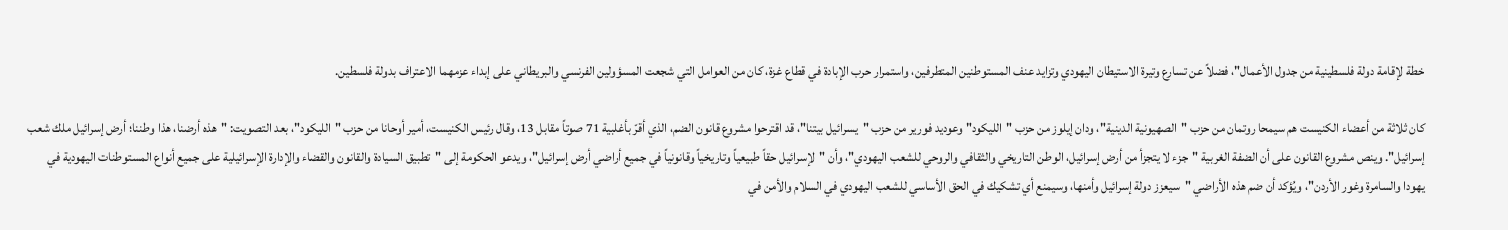خطة لإقامة دولة فلسطينية من جدول الأعمال"، فضلاً عن تسارع وتيرة الاستيطان اليهودي وتزايد عنف المستوطنين المتطرفين، واستمرار حرب الإبادة في قطاع غزة، كان من العوامل التي شجعت المسؤولين الفرنسي والبريطاني على إبداء عزمهما الاعتراف بدولة فلسطين.

كان ثلاثة من أعضاء الكنيست هم سيمحا روتمان من حزب "الصهيونية الدينية"، ودان إيلوز من حزب "الليكود" وعوديد فورير من حزب "يسرائيل بيتنا"، قد اقترحوا مشروع قانون الضم، الذي أقرّ بأغلبية 71 صوتاً مقابل 13، وقال رئيس الكنيست، أمير أوحانا من حزب "الليكود"، بعد التصويت: "هذه أرضنا، هذا وطننا؛ أرض إسرائيل ملك شعب إسرائيل". وينص مشروع القانون على أن الضفة الغربية "جزء لا يتجزأ من أرض إسرائيل، الوطن التاريخي والثقافي والروحي للشعب اليهودي"، وأن "لإسرائيل حقاً طبيعياً وتاريخياً وقانونياً في جميع أراضي أرض إسرائيل"، ويدعو الحكومة إلى "تطبيق السيادة والقانون والقضاء والإدارة الإسرائيلية على جميع أنواع المستوطنات اليهودية في يهودا والسامرة وغور الأردن"، ويُؤكد أن ضم هذه الأراضي "سيعزز دولة إسرائيل وأمنها، وسيمنع أي تشكيك في الحق الأساسي للشعب اليهودي في السلام والأمن في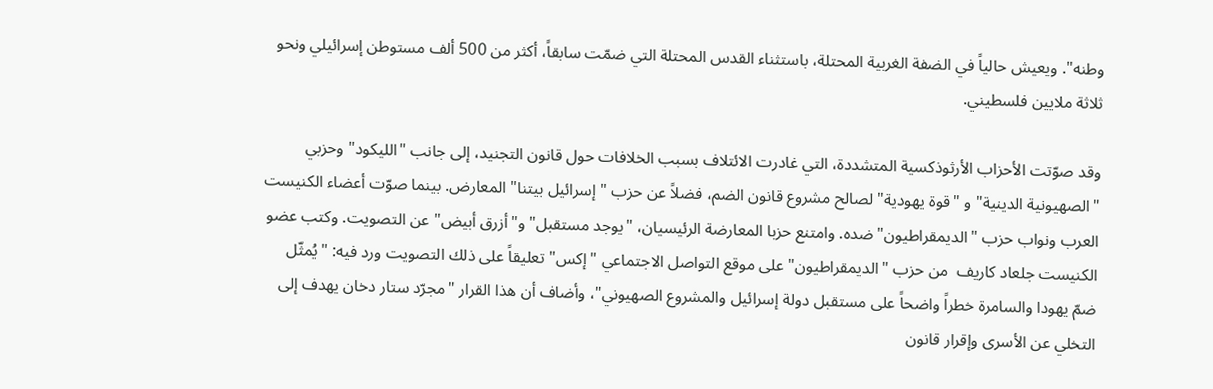وطنه". ويعيش حالياً في الضفة الغربية المحتلة، باستثناء القدس المحتلة التي ضمّت سابقاً، أكثر من 500 ألف مستوطن إسرائيلي ونحو ثلاثة ملايين فلسطيني.

وقد صوّتت الأحزاب الأرثوذكسية المتشددة، التي غادرت الائتلاف بسبب الخلافات حول قانون التجنيد، إلى جانب "الليكود" وحزبي "الصهيونية الدينية" و "قوة يهودية" لصالح مشروع قانون الضم، فضلاً عن حزب "إسرائيل بيتنا" المعارض. بينما صوّت أعضاء الكنيست العرب ونواب حزب "الديمقراطيون" ضده. وامتنع حزبا المعارضة الرئيسيان، "يوجد مستقبل" و"أزرق أبيض" عن التصويت. وكتب عضو الكنيست جلعاد كاريف  من حزب "الديمقراطيون" على موقع التواصل الاجتماعي "إكس" تعليقاً على ذلك التصويت ورد فيه: "يُمثّل ضمّ يهودا والسامرة خطراً واضحاً على مستقبل دولة إسرائيل والمشروع الصهيوني"، وأضاف أن هذا القرار "مجرّد ستار دخان يهدف إلى التخلي عن الأسرى وإقرار قانون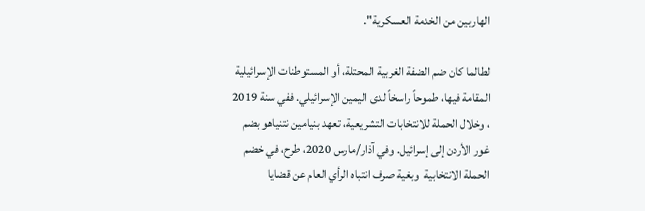الهاربين من الخدمة العسكرية".

لطالما كان ضم الضفة الغربية المحتلة، أو المستوطنات الإسرائيلية المقامة فيها، طموحاً راسخاً لدى اليمين الإسرائيلي. ففي سنة 2019 ، وخلال الحملة للانتخابات التشريعية، تعهد بنيامين نتنياهو بضم غور الأردن إلى إسرائيل. وفي آذار/مارس 2020، طرح، في خضم الحملة الانتخابية  وبغية صرف انتباه الرأي العام عن قضايا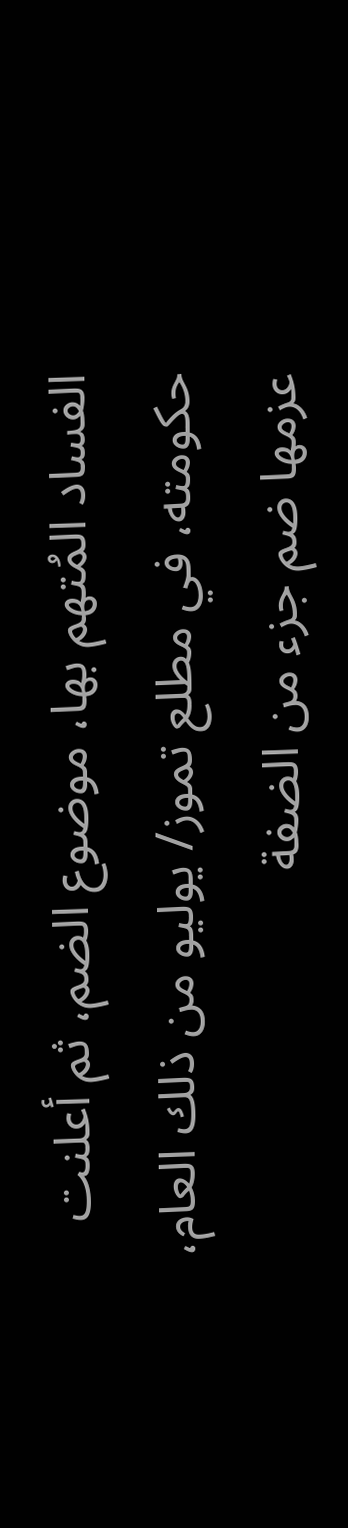الفساد المُتهم بها، موضوع الضم، ثم أعلنت حكومته، في مطلع تموز/ يوليو من ذلك العام، عزمها ضم جزء من الضفة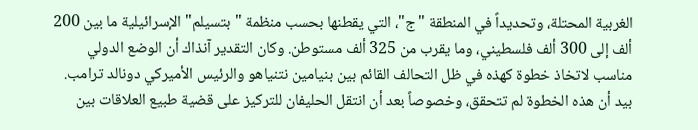الغربية المحتلة، وتحديداً في المنطقة "ج"، التي يقطنها بحسب منظمة "بتسيلم" الإسرائيلية ما بين 200 ألف إلى 300 ألف فلسطيني، وما يقرب من 325 ألف مستوطن. وكان التقدير آنذاك أن الوضع الدولي مناسب لاتخاذ خطوة كهذه في ظل التحالف القائم بين بنيامين نتنياهو والرئيس الأميركي دونالد ترامب. بيد أن هذه الخطوة لم تتحقق، وخصوصاً بعد أن انتقل الحليفان للتركيز على قضية طبيع العلاقات بين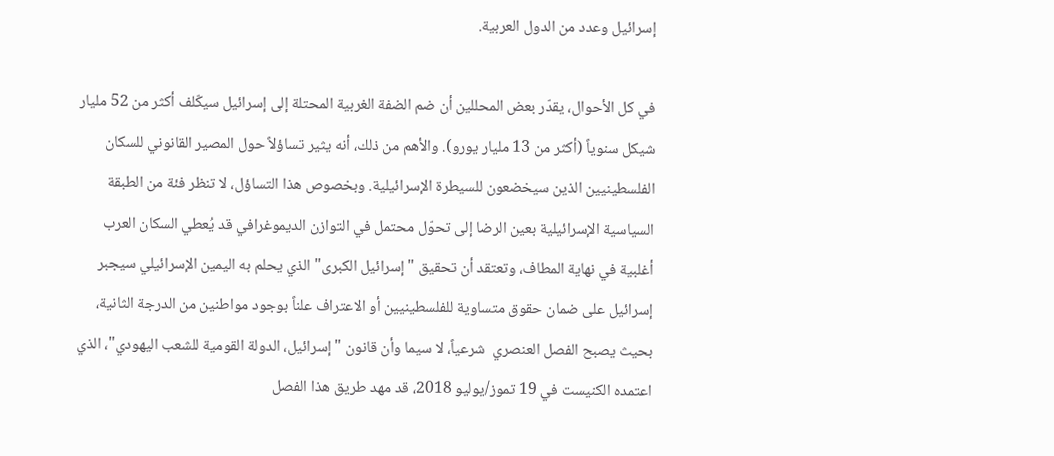إسرائيل وعدد من الدول العربية.

في كل الأحوال، يقدّر بعض المحللين أن ضم الضفة الغربية المحتلة إلى إسرائيل سيكّلف أكثر من 52 مليار شيكل سنوياً (أكثر من 13 مليار يورو). والأهم من ذلك، أنه يثير تساؤلاً حول المصير القانوني للسكان الفلسطينيين الذين سيخضعون للسيطرة الإسرائيلية. وبخصوص هذا التساؤل، لا تنظر فئة من الطبقة السياسية الإسرائيلية بعين الرضا إلى تحوّل محتمل في التوازن الديموغرافي قد يُعطي السكان العرب أغلبية في نهاية المطاف، وتعتقد أن تحقيق "إسرائيل الكبرى" الذي يحلم به اليمين الإسرائيلي سيجبر إسرائيل على ضمان حقوق متساوية للفلسطينيين أو الاعتراف علناً بوجود مواطنين من الدرجة الثانية، بحيث يصبح الفصل العنصري  شرعياً، لا سيما وأن قانون "إسرائيل، الدولة القومية للشعب اليهودي"، الذي اعتمده الكنيست في 19 تموز/يوليو 2018، قد مهد طريق هذا الفصل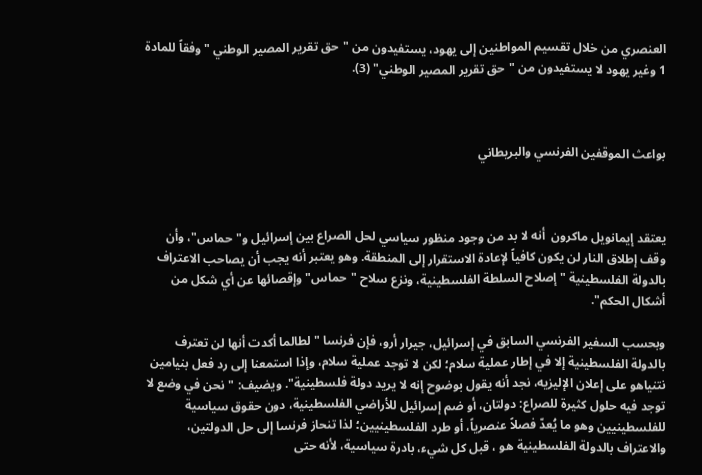العنصري من خلال تقسيم المواطنين إلى يهود، يستفيدون من "حق تقرير المصير الوطني "وفقاً للمادة 1 وغير يهود لا يستفيدون من "حق تقرير المصير الوطني" (3).



بواعث الموقفين الفرنسي والبريطاني



يعتقد إيمانويل ماكرون  أنه لا بد من وجود منظور سياسي لحل الصراع بين إسرائيل و"حماس"، وأن وقف إطلاق النار لن يكون كافياً لإعادة الاستقرار إلى المنطقة. وهو يعتبر أنه يجب أن يصاحب الاعتراف بالدولة الفلسطينية "إصلاح السلطة الفلسطينية، ونزع سلاح "حماس" وإقصائها عن أي شكل من أشكال الحكم".

وبحسب السفير الفرنسي السابق في إسرائيل، جيرار أرو، فإن فرنسا "لطالما أكدت أنها لن تعترف بالدولة الفلسطينية إلا في إطار عملية سلام؛ لكن لا توجد عملية سلام، وإذا استمعنا إلى رد فعل بنيامين نتنياهو على إعلان الإليزيه، نجد أنه يقول بوضوح إنه لا يريد دولة فلسطينية". ويضيف: "نحن في وضع لا توجد فيه حلول كثيرة للصراع: دولتان، أو ضم إسرائيل للأراضي الفلسطينية، دون حقوق سياسية للفلسطينيين وهو ما يُعدّ فصلاً عنصرياً، أو طرد الفلسطينيين؛ لذا تنحاز فرنسا إلى حل الدولتين، والاعتراف بالدولة الفلسطينية هو ، قبل كل شيء، بادرة سياسية، لأنه حتى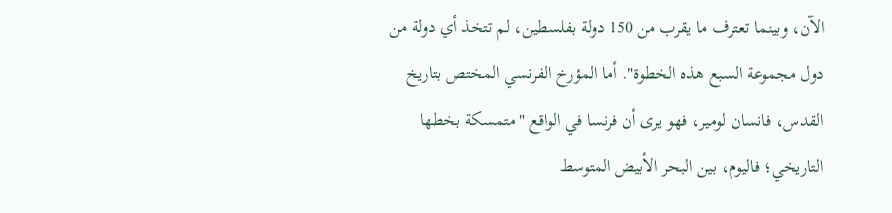الآن، وبينما تعترف ما يقرب من 150 دولة بفلسطين، لم تتخذ أي دولة من دول مجموعة السبع هذه الخطوة". أما المؤرخ الفرنسي المختص بتاريخ القدس، فانسان لومير، فهو يرى أن فرنسا في الواقع "متمسكة بخطها التاريخي؛ فاليوم، بين البحر الأبيض المتوسط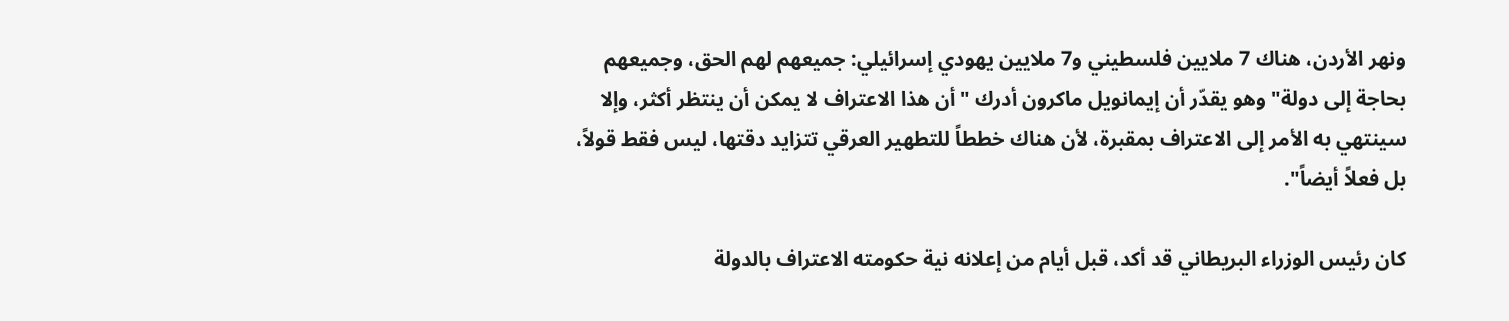ونهر الأردن، هناك 7 ملايين فلسطيني و7 ملايين يهودي إسرائيلي: جميعهم لهم الحق، وجميعهم بحاجة إلى دولة" وهو يقدّر أن إيمانويل ماكرون أدرك "أن هذا الاعتراف لا يمكن أن ينتظر أكثر، وإلا سينتهي به الأمر إلى الاعتراف بمقبرة، لأن هناك خططاً للتطهير العرقي تتزايد دقتها، ليس فقط قولاً، بل فعلاً أيضاً".

كان رئيس الوزراء البريطاني قد أكد، قبل أيام من إعلانه نية حكومته الاعتراف بالدولة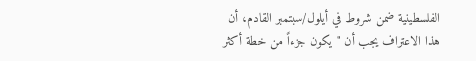الفلسطينية ضمن شروط في أيلول/سبتمبر القادم، أن هذا الاعتراف يجب أن "يكون جزءاً من خطة أكثر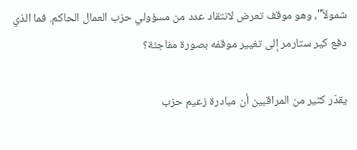شمولاً"، وهو موقف تعرض لانتقاد عدد من مسؤولي حزب العمال الحاكم. فما الذي دفع كير ستارمر إلى تغيير موقفه بصورة مفاجئة؟

يقدّر كثير من المراقبين أن مبادرة زعيم حزب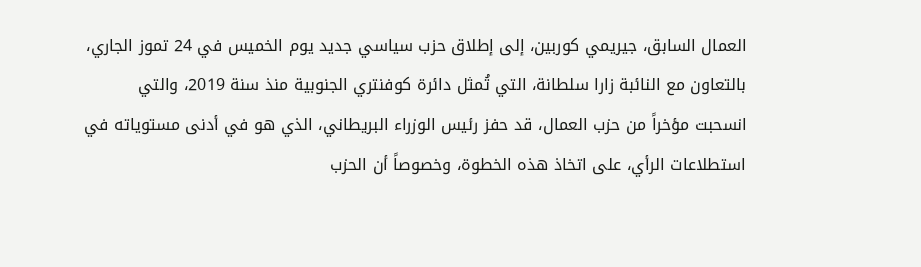العمال السابق، جيريمي كوربين، إلى إطلاق حزب سياسي جديد يوم الخميس في 24 تموز الجاري، بالتعاون مع النائبة زارا سلطانة، التي تُمثل دائرة كوفنتري الجنوبية منذ سنة 2019، والتي انسحبت مؤخراً من حزب العمال، قد حفز رئيس الوزراء البريطاني، الذي هو في أدنى مستوياته في استطلاعات الرأي، على اتخاذ هذه الخطوة، وخصوصاً أن الحزب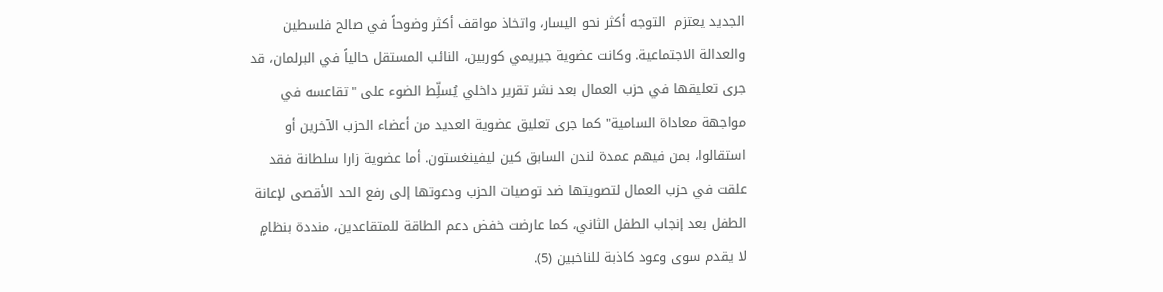الجديد يعتزم  التوجه أكثر نحو اليسار، واتخاذ مواقف أكثر وضوحاً في صالح فلسطين والعدالة الاجتماعية. وكانت عضوية جيريمي كوربين، النائب المستقل حالياً في البرلمان، قد جرى تعليقها في حزب العمال بعد نشر تقرير داخلي يُسلِّط الضوء على "تقاعسه في مواجهة معاداة السامية" كما جرى تعليق عضوية العديد من أعضاء الحزب الآخرين أو استقالوا، بمن فيهم عمدة لندن السابق كين ليفينغستون. أما عضوية زارا سلطانة فقد علقت في حزب العمال لتصويتها ضد توصيات الحزب ودعوتها إلى رفع الحد الأقصى لإعانة الطفل بعد إنجاب الطفل الثاني، كما عارضت خفض دعم الطاقة للمتقاعدين، منددة بنظامٍ لا يقدم سوى وعود كاذبة للناخبين (5).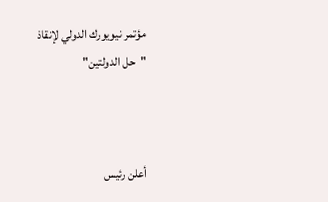مؤتمر نيويورك الدولي لإنقاذ "حل الدولتين"



أعلن رئيس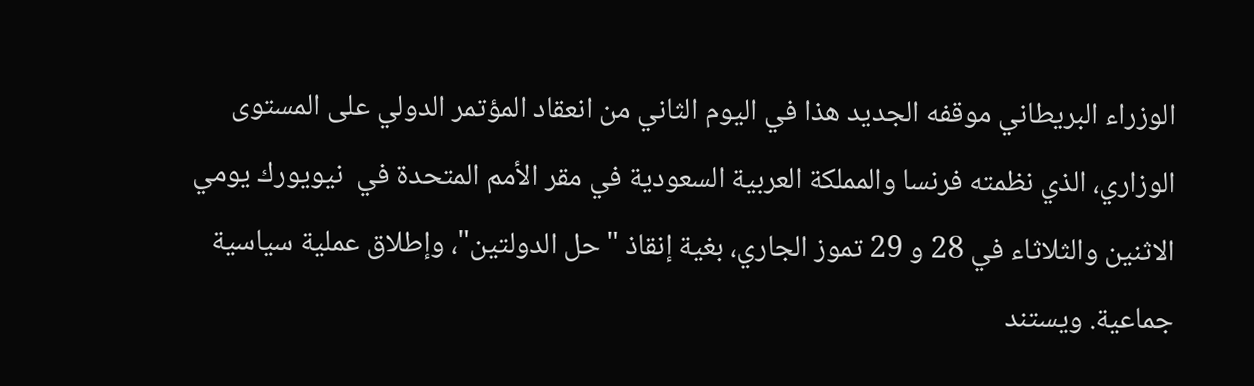الوزراء البريطاني موقفه الجديد هذا في اليوم الثاني من انعقاد المؤتمر الدولي على المستوى الوزاري، الذي نظمته فرنسا والمملكة العربية السعودية في مقر الأمم المتحدة في  نيويورك يومي الاثنين والثلاثاء في 28 و 29 تموز الجاري، بغية إنقاذ "حل الدولتين"، وإطلاق عملية سياسية جماعية. ويستند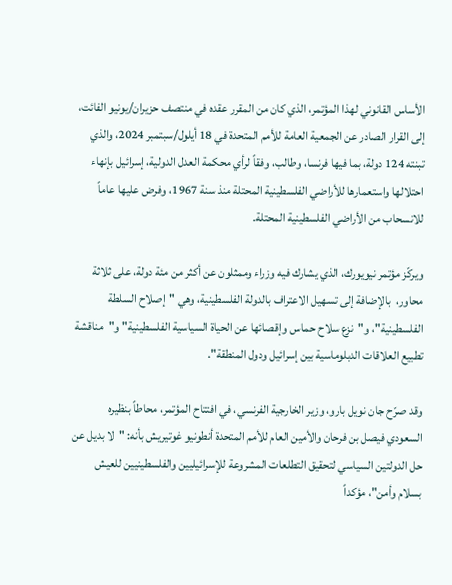الأساس القانوني لهذا المؤتمر، الذي كان من المقرر عقده في منتصف حزيران/يونيو الفائت، إلى القرار الصادر عن الجمعية العامة للأمم المتحدة في 18 أيلول/سبتمبر 2024، والذي تبنته 124 دولة، بما فيها فرنسا، وطالب، وفقاً لرأي محكمة العدل الدولية، إسرائيل بإنهاء احتلالها واستعمارها للأراضي الفلسطينية المحتلة منذ سنة 1967، وفرض عليها عاماً للانسحاب من الأراضي الفلسطينية المحتلة.

ويركّز مؤتمر نيويورك، الذي يشارك فيه وزراء وممثلون عن أكثر من مئة دولة، على ثلاثة محاور،  بالإضافة إلى تسهيل الاعتراف بالدولة الفلسطينية، وهي "إصلاح السلطة الفلسطينية"، و"نزع سلاح حماس وإقصائها عن الحياة السياسية الفلسطينية" و"مناقشة تطبيع العلاقات الدبلوماسية بين إسرائيل ودول المنطقة".

وقد صرّح جان نويل بارو، وزير الخارجية الفرنسي، في افتتاح المؤتمر، محاطاً بنظيره السعودي فيصل بن فرحان والأمين العام للأمم المتحدة أنطونيو غوتيريش بأنه: "لا بديل عن حل الدولتين السياسي لتحقيق التطلعات المشروعة للإسرائيليين والفلسطينيين للعيش بسلام وأمن"، مؤكداً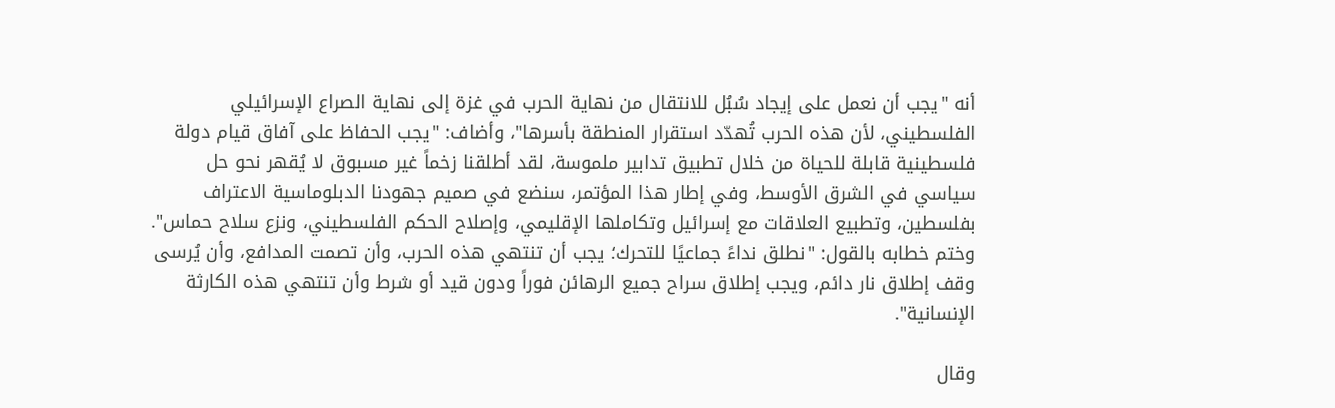أنه "يجب أن نعمل على إيجاد سُبُل للانتقال من نهاية الحرب في غزة إلى نهاية الصراع الإسرائيلي الفلسطيني، لأن هذه الحرب تُهدّد استقرار المنطقة بأسرها"، وأضاف: "يجب الحفاظ على آفاق قيام دولة فلسطينية قابلة للحياة من خلال تطبيق تدابير ملموسة، لقد أطلقنا زخماً غير مسبوق لا يُقهر نحو حل سياسي في الشرق الأوسط، وفي إطار هذا المؤتمر، سنضع في صميم جهودنا الدبلوماسية الاعتراف بفلسطين، وتطبيع العلاقات مع إسرائيل وتكاملها الإقليمي، وإصلاح الحكم الفلسطيني، ونزع سلاح حماس". وختم خطابه بالقول: "نطلق نداءً جماعيًا للتحرك؛ يجب أن تنتهي هذه الحرب، وأن تصمت المدافع، وأن يُرسى وقف إطلاق نار دائم، ويجب إطلاق سراح جميع الرهائن فوراً ودون قيد أو شرط وأن تنتهي هذه الكارثة الإنسانية".

وقال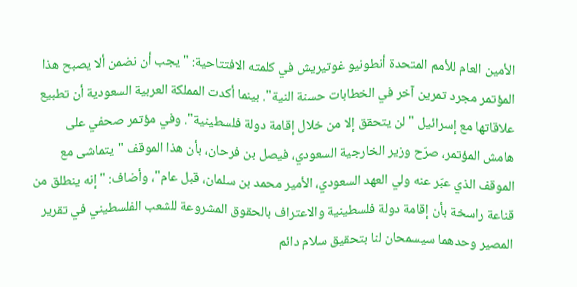الأمين العام للأمم المتحدة أنطونيو غوتيريش في كلمته الافتتاحية: "يجب أن نضمن ألا يصبح هذا المؤتمر مجرد تمرين آخر في الخطابات حسنة النية". بينما أكدت المملكة العربية السعودية أن تطبيع علاقاتها مع إسرائيل "لن يتحقق إلا من خلال إقامة دولة فلسطينية". وفي مؤتمر صحفي على هامش المؤتمر، صرّح وزير الخارجية السعودي، فيصل بن فرحان، بأن هذا الموقف "يتماشى مع الموقف الذي عبّر عنه ولي العهد السعودي، الأمير محمد بن سلمان، قبل عام"، وأضاف: "إنه ينطلق من قناعة راسخة بأن إقامة دولة فلسطينية والاعتراف بالحقوق المشروعة للشعب الفلسطيني في تقرير المصير وحدهما سيسمحان لنا بتحقيق سلام دائم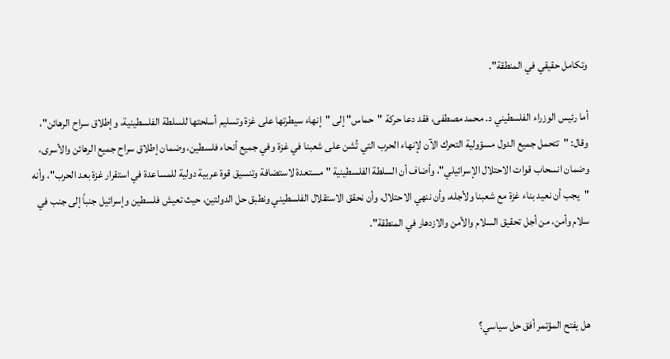وتكامل حقيقي في المنطقة".

أما رئيس الوزراء الفلسطيني د. محمد مصطفى، فقد دعا حركة "حماس" إلى "إنهاء سيطرتها على غزة وتسليم أسلحتها للسلطة الفلسطينية، وإطلاق سراح الرهائن"، وقال: "تتحمل جميع الدول مسؤولية التحرك الآن لإنهاء الحرب التي تُشن على شعبنا في غزة وفي جميع أنحاء فلسطين، وضمان إطلاق سراح جميع الرهائن والأسرى، وضمان انسحاب قوات الاحتلال الإسرائيلي"، وأضاف أن السلطة الفلسطينية "مستعدة لاستضافة وتنسيق قوة عربية دولية للمساعدة في استقرار غزة بعد الحرب"، وأنه "يجب أن نعيد بناء غزة مع شعبنا ولأجله، وأن ننهي الاحتلال، وأن نحقق الاستقلال الفلسطيني ونطبق حل الدولتين، حيث تعيش فلسطين وإسرائيل جنباً إلى جنب في سلام وأمن، من أجل تحقيق السلام والأمن والازدهار في المنطقة".



هل يفتح المؤتمر أفق حل سياسي؟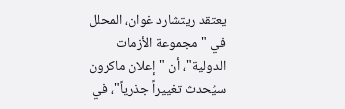يعتقد ريتشارد غوان، المحلل في "مجموعة الأزمات الدولية"، أن "إعلان ماكرون سيُحدث تغييراً جذرياً"، في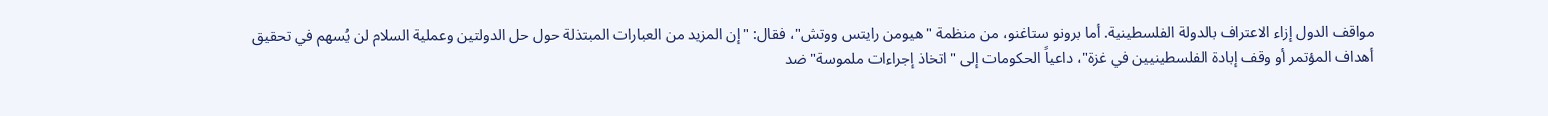مواقف الدول إزاء الاعتراف بالدولة الفلسطينية. أما برونو ستاغنو، من منظمة "هيومن رايتس ووتش"، فقال: "إن المزيد من العبارات المبتذلة حول حل الدولتين وعملية السلام لن يُسهم في تحقيق أهداف المؤتمر أو وقف إبادة الفلسطينيين في غزة"، داعياً الحكومات إلى "اتخاذ إجراءات ملموسة" ضد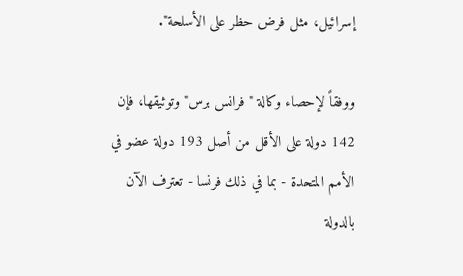إسرائيل، مثل فرض حظر على الأسلحة".

ووفقاً لإحصاء وكالة "فرانس برس" وتوثيقها، فإن 142 دولة على الأقل من أصل 193 دولة عضو في الأمم المتحدة - بما في ذلك فرنسا - تعترف الآن بالدولة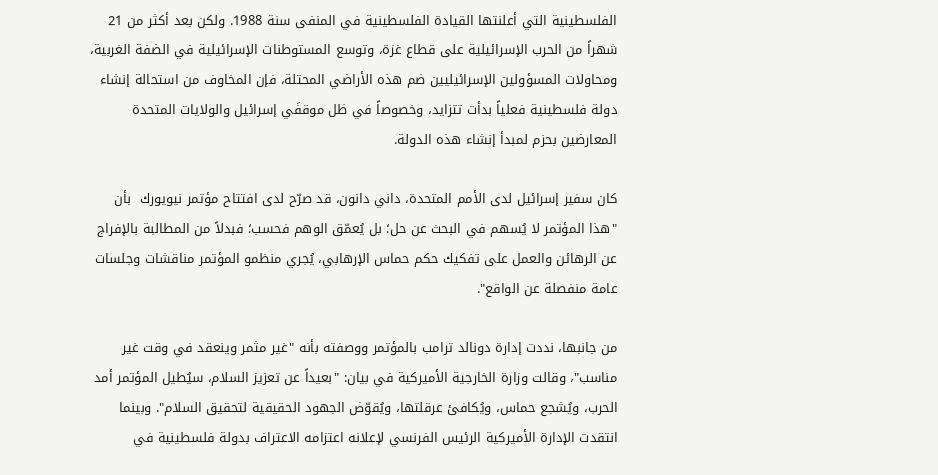الفلسطينية التي أعلنتها القيادة الفلسطينية في المنفى سنة 1988. ولكن بعد أكثر من 21 شهراً من الحرب الإسرائيلية على قطاع غزة، وتوسع المستوطنات الإسرائيلية في الضفة الغربية، ومحاولات المسؤولين الإسرائيليين ضم هذه الأراضي المحتلة، فإن المخاوف من استحالة إنشاء دولة فلسطينية فعلياً بدأت تتزايد، وخصوصاً في ظل موقفَي إسرائيل والولايات المتحدة المعارضين بحزم لمبدأ إنشاء هذه الدولة.

كان سفير إسرائيل لدى الأمم المتحدة، داني دانون، قد صرّح لدى افتتاح مؤتمر نيويورك  بأن "هذا المؤتمر لا يُسهم في البحث عن حل؛ بل يُعمّق الوهم فحسب؛ فبدلاً من المطالبة بالإفراج عن الرهائن والعمل على تفكيك حكم حماس الإرهابي، يُجري منظمو المؤتمر مناقشات وجلسات عامة منفصلة عن الواقع".

من جانبها، نددت إدارة دونالد ترامب بالمؤتمر ووصفته بأنه "غير مثمر وينعقد في وقت غير مناسب"، وقالت وزارة الخارجية الأميركية في بيان: "بعيداً عن تعزيز السلام، سيُطيل المؤتمر أمد الحرب، ويُشجع حماس، ويُكافئ عرقلتها، ويُقوّض الجهود الحقيقية لتحقيق السلام". وبينما انتقدت الإدارة الأميركية الرئيس الفرنسي لإعلانه اعتزامه الاعتراف بدولة فلسطينية في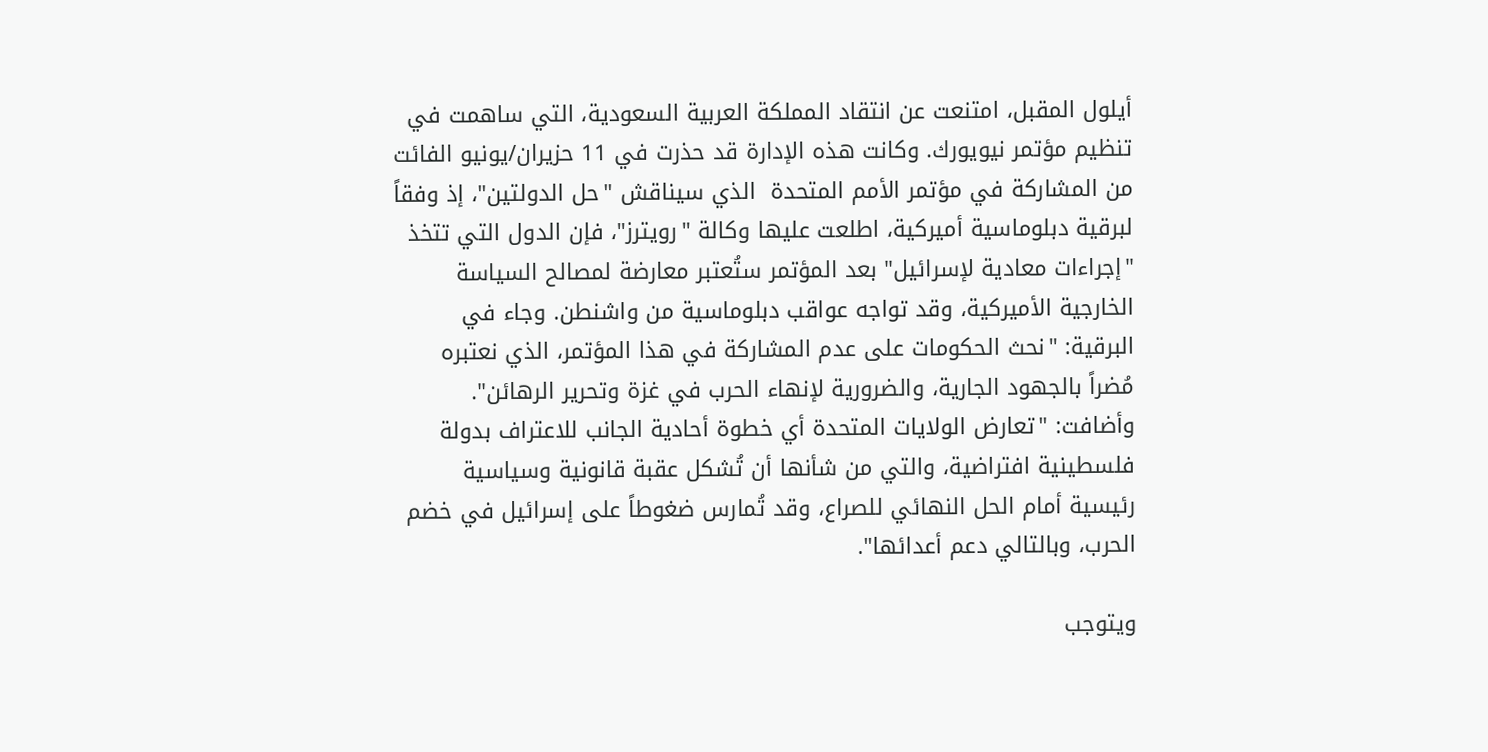أيلول المقبل، امتنعت عن انتقاد المملكة العربية السعودية، التي ساهمت في تنظيم مؤتمر نيويورك. وكانت هذه الإدارة قد حذرت في 11 حزيران/يونيو الفائت من المشاركة في مؤتمر الأمم المتحدة  الذي سيناقش "حل الدولتين"، إذ وفقاً لبرقية دبلوماسية أميركية، اطلعت عليها وكالة "رويترز"، فإن الدول التي تتخذ "إجراءات معادية لإسرائيل" بعد المؤتمر ستُعتبر معارضة لمصالح السياسة الخارجية الأميركية، وقد تواجه عواقب دبلوماسية من واشنطن. وجاء في البرقية: "نحث الحكومات على عدم المشاركة في هذا المؤتمر، الذي نعتبره مُضراً بالجهود الجارية، والضرورية لإنهاء الحرب في غزة وتحرير الرهائن". وأضافت: "تعارض الولايات المتحدة أي خطوة أحادية الجانب للاعتراف بدولة فلسطينية افتراضية، والتي من شأنها أن تُشكل عقبة قانونية وسياسية رئيسية أمام الحل النهائي للصراع، وقد تُمارس ضغوطاً على إسرائيل في خضم الحرب، وبالتالي دعم أعدائها".

ويتوجب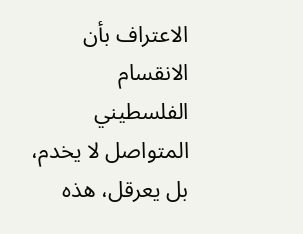الاعتراف بأن الانقسام الفلسطيني المتواصل لا يخدم، بل يعرقل، هذه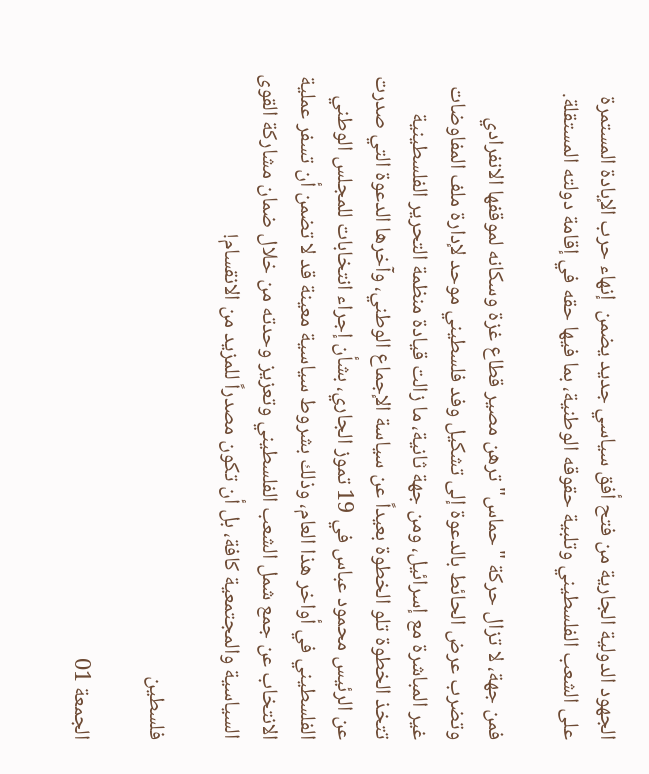الجهود الدولية الجارية من فتح أفق سياسي جديد يضمن  إنهاء حرب الإبادة المستمرة على الشعب الفلسطيني وتلبية حقوقه الوطنية، بما فيها حقه في إقامة دولته المستقلة.

فمن جهة، لا تزال حركة "حماس" ترهن مصير قطاع غزة وسكانه لموقفها الانفرادي وتضرب عرض الحائط بالدعوة إلى تشكيل وفد فلسطيني موحد لإدارة ملف المفاوضات غير المباشرة مع إسرائيل، ومن جهة ثانية، ما زالت قيادة منظمة التحرير الفلسطينية تتخذ الخطوة تلو الخطوة بعيداً عن سياسة الإجماع الوطني، وآخرها الدعوة التي صدرت عن الرئيس محمود عباس في 19 تموز الجاري، بشأن إجراء انتخابات للمجلس الوطني الفلسطيني في أواخر هذا العام، وذلك بشروط سياسية معينة قد لا تضمن أن تسفر عملية الانتخاب عن جمع شمل الشعب الفلسطيني وتعزيز وحدته من خلال ضمان مشاركة القوى السياسية والمجتمعية كافة، بل أن تكون مصدراً للمزيد من الانقسام!

فلسطين

الجمعة 01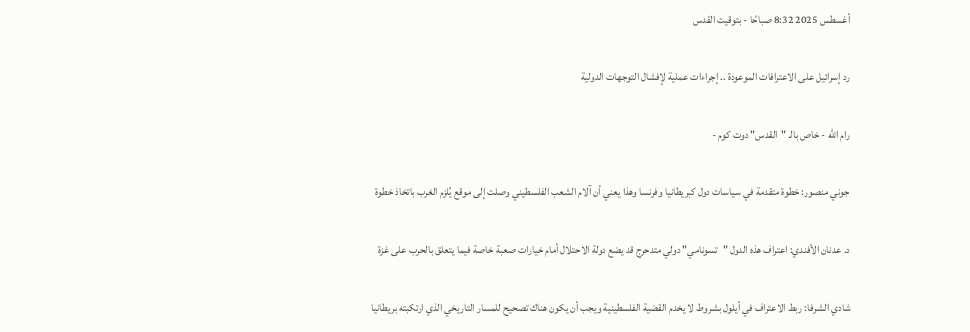أغسطس 2025 8:32 صباحًا - بتوقيت القدس

رد إسرائيل على الاعترافات الموعودة .. إجراءات عملية لإفشال التوجهات الدولية

رام الله - خاص بالـ "القدس" دوت كوم -

جوني منصور: خطوة متقدمة في سياسات دول كبريطانيا وفرنسا وهذا يعني أن آلام الشعب الفلسطيني وصلت إلى موقع يُلزم الغرب باتخاذ خطوة

د. عدنان الأفندي: اعتراف هذه الدول "تسونامي" دولي متدحرج قد يضع دولة الاحتلال أمام خيارات صعبة خاصة فيما يتعلق بالحرب على غزة

شادي الشرفا: ربط الاعتراف في أيلول بشروط لا يخدم القضية الفلسطينية ويجب أن يكون هناك تصحيح للمسار التاريخي الذي ارتكبته بريطانيا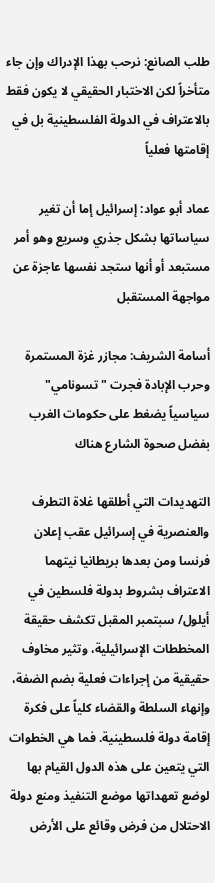طلب الصانع: نرحب بهذا الإدراك وإن جاء متأخراً لكن الاختبار الحقيقي لا يكون فقط بالاعتراف في الدولة الفلسطينية بل في إقامتها فعلياً

عماد أبو عواد: إسرائيل إما أن تغير سياساتها بشكل جذري وسريع وهو أمر مستبعد أو أنها ستجد نفسها عاجزة عن مواجهة المستقبل

أسامة الشريف: مجازر غزة المستمرة وحرب الإبادة فجرت "تسونامي" سياسياً يضغط على حكومات الغرب بفضل صحوة الشارع هناك

التهديدات التي أطلقها غلاة التطرف والعنصرية في إسرائيل عقب إعلان فرنسا ومن بعدها بريطانيا نيتهما الاعتراف بشروط بدولة فلسطين في أيلول/ سبتمبر المقبل تكشف حقيقة المخططات الإسرائيلية، وتثير مخاوف حقيقية من إجراءات فعلية بضم الضفة، وإنهاء السلطة والقضاء كلياً على فكرة إقامة دولة فلسطينية. فما هي الخطوات التي يتعين على هذه الدول القيام بها لوضع تعهداتها موضع التنفيذ ومنع دولة الاحتلال من فرض وقائع على الأرض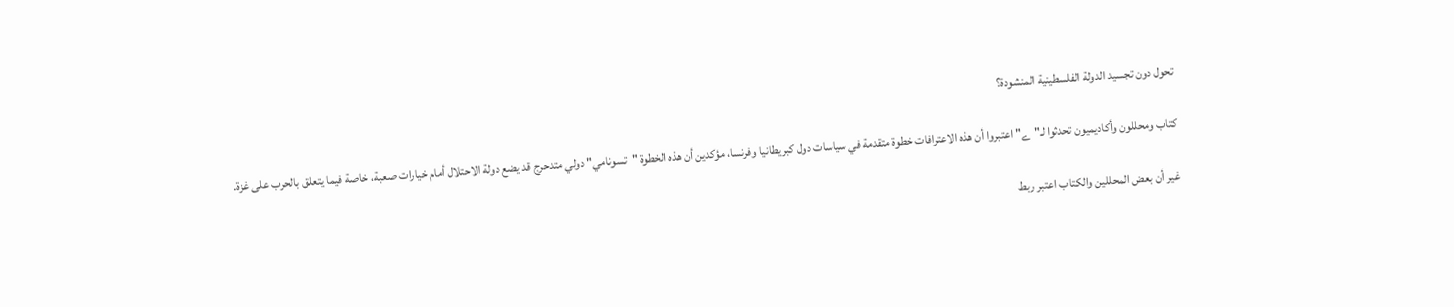تحول دون تجسيد الدولة الفلسطينية المنشودة؟

كتاب ومحللون وأكاديميون تحدثوا لـ"ے" اعتبروا أن هذه الاعترافات خطوة متقدمة في سياسات دول كبريطانيا وفرنسا، مؤكدين أن هذه الخطوة "تسونامي" دولي متدحرج قد يضع دولة الاحتلال أمام خيارات صعبة، خاصة فيما يتعلق بالحرب على غزة.

غير أن بعض المحللين والكتاب اعتبر ربط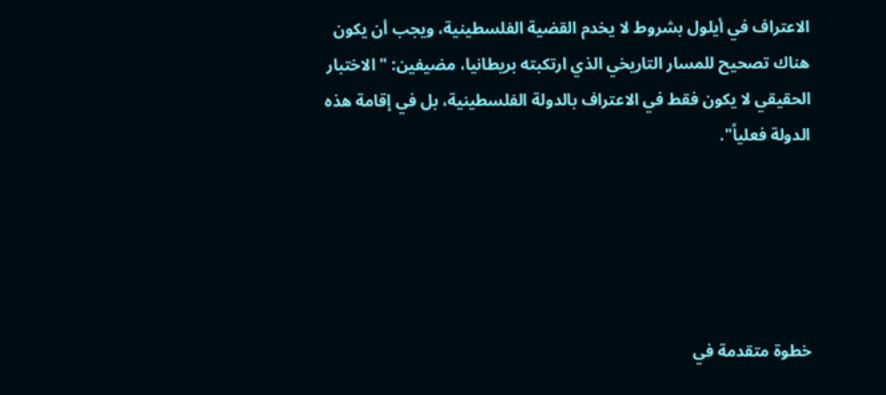الاعتراف في أيلول بشروط لا يخدم القضية الفلسطينية، ويجب أن يكون هناك تصحيح للمسار التاريخي الذي ارتكبته بريطانيا، مضيفين: "الاختبار الحقيقي لا يكون فقط في الاعتراف بالدولة الفلسطينية، بل في إقامة هذه الدولة فعلياً".





خطوة متقدمة في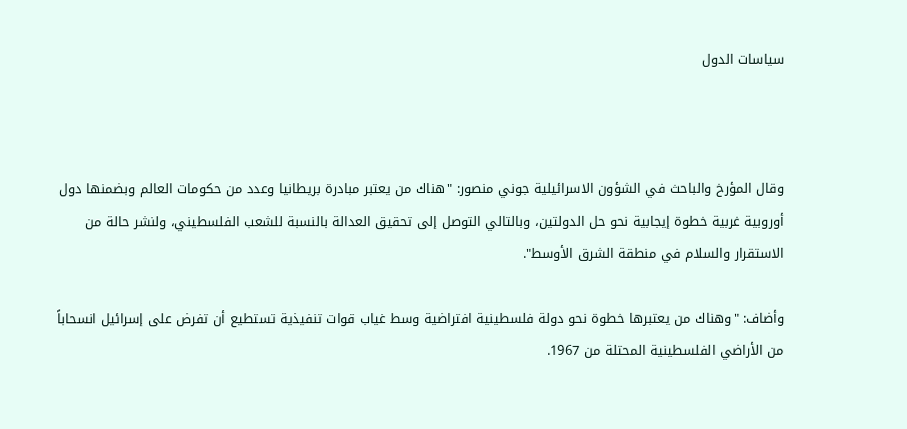سياسات الدول



وقال المؤرخ والباحث في الشؤون الاسرائيلية جوني منصور: "هناك من يعتبر مبادرة بريطانيا وعدد من حكومات العالم وبضمنها دول أوروبية غربية خطوة إيجابية نحو حل الدولتين، وبالتالي التوصل إلى تحقيق العدالة بالنسبة للشعب الفلسطيني، ولنشر حالة من الاستقرار والسلام في منطقة الشرق الأوسط".

وأضاف: "وهناك من يعتبرها خطوة نحو دولة فلسطينية افتراضية وسط غياب قوات تنفيذية تستطيع أن تفرض على إسرائيل انسحاباً من الأراضي الفلسطينية المحتلة من 1967.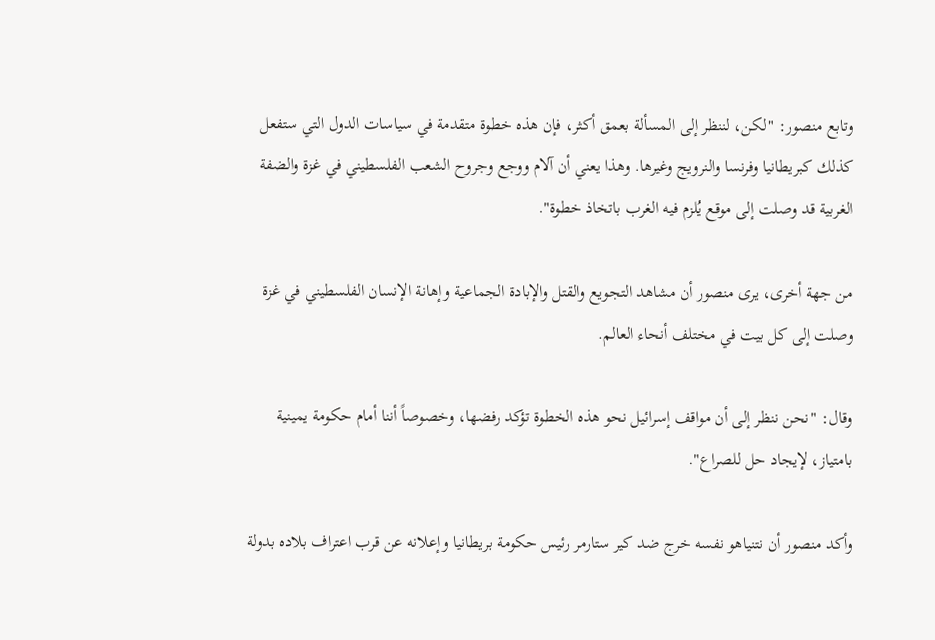وتابع منصور: "لكن، لننظر إلى المسألة بعمق أكثر، فإن هذه خطوة متقدمة في سياسات الدول التي ستفعل كذلك كبريطانيا وفرنسا والنرويج وغيرها. وهذا يعني أن آلام ووجع وجروح الشعب الفلسطيني في غزة والضفة الغربية قد وصلت إلى موقع يُلزم فيه الغرب باتخاذ خطوة".

من جهة أخرى، يرى منصور أن مشاهد التجويع والقتل والإبادة الجماعية وإهانة الإنسان الفلسطيني في غزة وصلت إلى كل بيت في مختلف أنحاء العالم.

وقال: "نحن ننظر إلى أن مواقف إسرائيل نحو هذه الخطوة تؤكد رفضها، وخصوصاً أننا أمام حكومة يمينية بامتياز، لإيجاد حل للصراع".

وأكد منصور أن نتنياهو نفسه خرج ضد كير ستارمر رئيس حكومة بريطانيا وإعلانه عن قرب اعتراف بلاده بدولة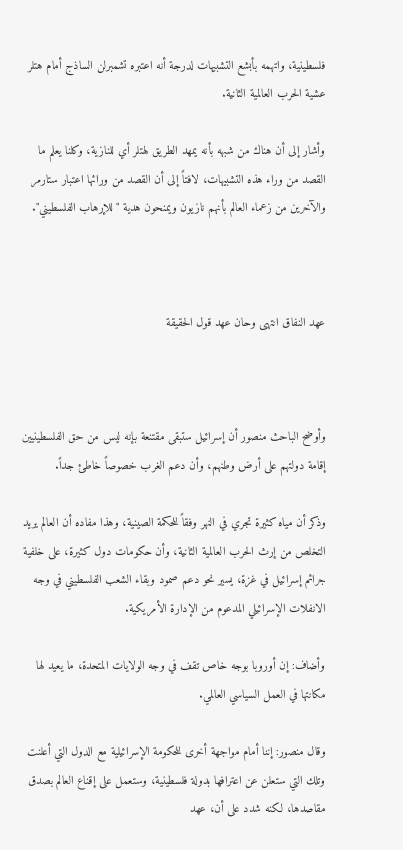فلسطينية، واتهمه بأبشع التشبيهات لدرجة أنه اعتبره تشمبرلن الساذج أمام هتلر عشية الحرب العالمية الثانية.

وأشار إلى أن هناك من شبهه بأنه يمهد الطريق لهتلر أي للنازية، وكلنا يعلم ما القصد من وراء هذه التشبيهات، لافتاً إلى أن القصد من ورائها اعتبار ستارمر والآخرين من زعماء العالم بأنهم نازيون ويمنحون هدية "للإرهاب الفلسطيني".



عهد النفاق انتهى وحان عهد قول الحقيقة



وأوضح الباحث منصور أن إسرائيل ستبقى مقتنعة بإنه ليس من حق الفلسطينيين إقامة دولتهم على أرض وطنهم، وأن دعم الغرب خصوصاً خاطئ جداً.

وذكر أن مياه كثيرة تجري في النهر وفقاً للحكمة الصينية، وهذا مفاده أن العالم يريد التخلص من إرث الحرب العالمية الثانية، وأن حكومات دول كثيرة، على خلفية جرائم إسرائيل في غزة، يسير نحو دعم صمود وبقاء الشعب الفلسطيني في وجه الانفلات الإسرائيلي المدعوم من الإدارة الأمريكية.

وأضاف: إن أوروبا بوجه خاص تقف في وجه الولايات المتحدة، ما يعيد لها مكانتها في العمل السياسي العالمي.

وقال منصور: إننا أمام مواجهة أخرى للحكومة الإسرائيلية مع الدول التي أعلنت وتلك التي ستعلن عن اعترافها بدولة فلسطينية، وستعمل على إقناع العالم بصدق مقاصدها، لكنه شدد على أن، عهد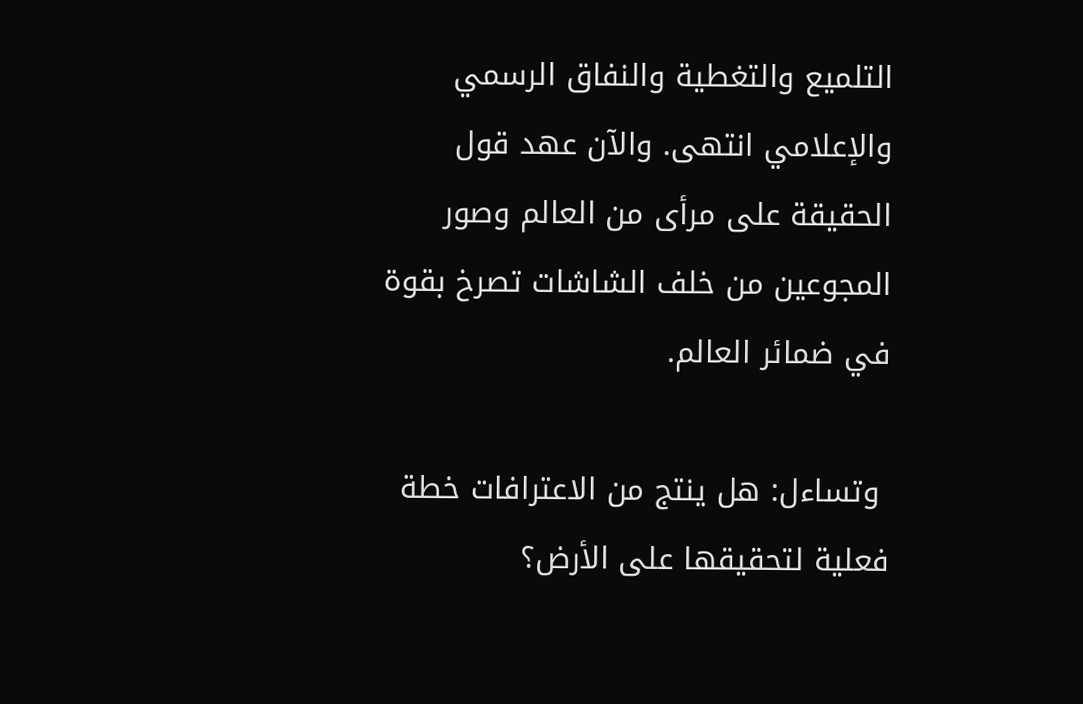التلميع والتغطية والنفاق الرسمي والإعلامي انتهى. والآن عهد قول الحقيقة على مرأى من العالم وصور المجوعين من خلف الشاشات تصرخ بقوة في ضمائر العالم.

 وتساءل: هل ينتج من الاعترافات خطة فعلية لتحقيقها على الأرض؟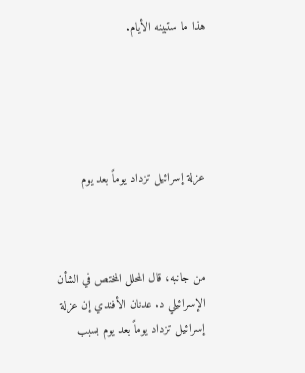هذا ما ستبينه الأيام.





عزلة إسرائيل تزداد يوماً بعد يوم



من جانبه، قال المحلل المختص في الشأن الإسرائيلي د. عدنان الأفندي إن عزلة إسرائيل تزداد يوماً بعد يوم بسبب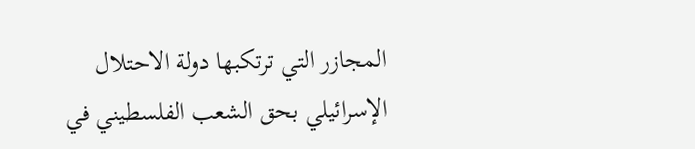المجازر التي ترتكبها دولة الاحتلال الإسرائيلي بحق الشعب الفلسطيني في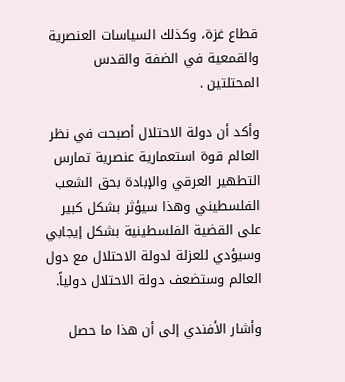قطاع غزة، وكذلك السياسات العنصرية والقمعية في الضفة والقدس المحتلتين .

وأكد أن دولة الاحتلال أصبحت في نظر العالم قوة استعمارية عنصرية تمارس التطهير العرقي والإبادة بحق الشعب الفلسطيني وهذا سيؤثر بشكل كبير على القضية الفلسطينية بشكل إيجابي وسيؤدي للعزلة لدولة الاحتلال مع دول العالم وستضعف دولة الاحتلال دولياً.

وأشار الأفندي إلى أن هذا ما حصل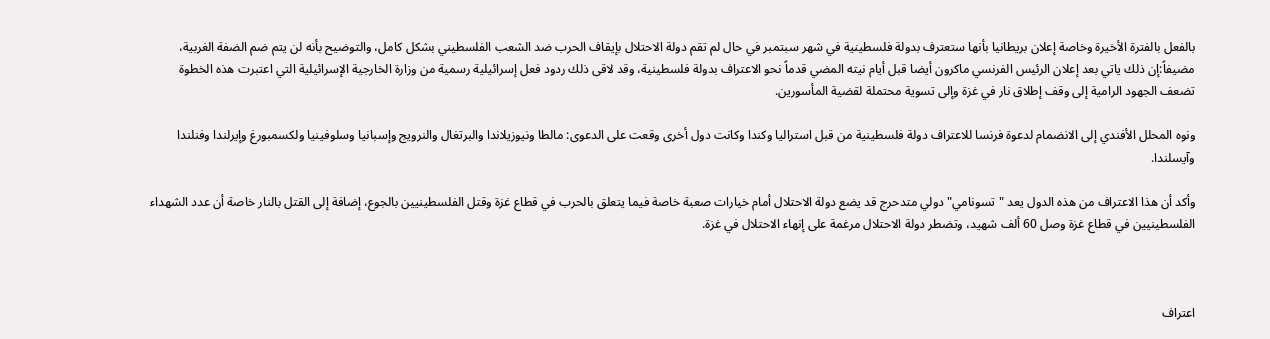بالفعل بالفترة الأخيرة وخاصة إعلان بريطانيا بأنها ستعترف بدولة فلسطينية في شهر سبتمبر في حال لم تقم دولة الاحتلال بإيقاف الحرب ضد الشعب الفلسطيني بشكل كامل، والتوضيح بأنه لن يتم ضم الضفة الغربية، مضيفاً:إن ذلك ياتي بعد إعلان الرئيس الفرنسي ماكرون أيضا قبل أيام نيته المضي قدماً نحو الاعتراف بدولة فلسطينية، وقد لاقى ذلك ردود فعل إسرائيلية رسمية من وزارة الخارجية الإسرائيلية التي اعتبرت هذه الخطوة تضعف الجهود الرامية إلى وقف إطلاق نار في غزة وإلى تسوية محتملة لقضية المأسورين.

ونوه المحلل الأفندي إلى الانضمام لدعوة فرنسا للاعتراف دولة فلسطينية من قبل استراليا وكندا وكانت دول أخرى وقعت على الدعوى: مالطا ونيوزيلاندا والبرتغال والنرويج وإسبانيا وسلوفينيا ولكسمبورغ وإيرلندا وفنلندا وآيسلندا.

وأكد أن هذا الاعتراف من هذه الدول يعد "تسونامي" دولي متدحرج قد يضع دولة الاحتلال أمام خيارات صعبة خاصة فيما يتعلق بالحرب في قطاع غزة وقتل الفلسطينيين بالجوع، إضافة إلى القتل بالنار خاصة أن عدد الشهداء الفلسطينيين في قطاع غزة وصل 60 ألف شهيد، وتضطر دولة الاحتلال مرغمة على إنهاء الاحتلال في غزة.



اعتراف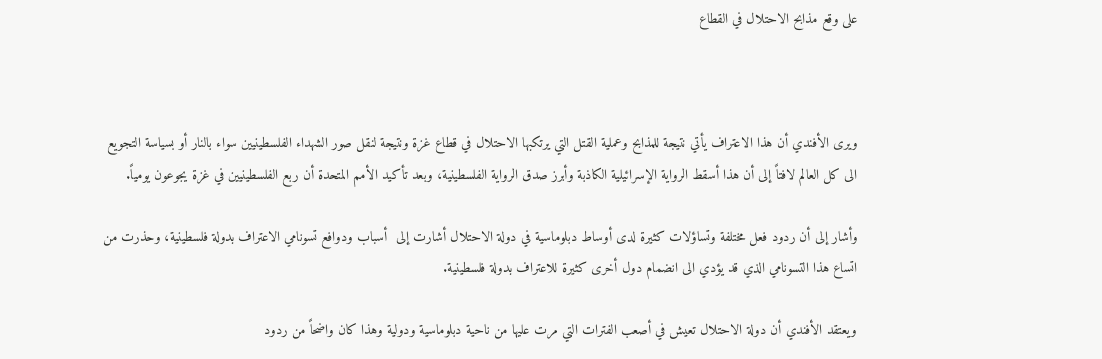على وقع مذابح الاحتلال في القطاع



ويرى الأفندي أن هذا الاعتراف يأتي نتيجة للمذابح وعملية القتل التي يرتكبها الاحتلال في قطاع غزة ونتيجة لنقل صور الشهداء الفلسطينيين سواء بالنار أو بسياسة التجويع الى كل العالم لافتاً إلى أن هذا أسقط الرواية الإسرائيلية الكاذبة وأبرز صدق الرواية الفلسطينية، وبعد تأكيد الأمم المتحدة أن ربع الفلسطينيين في غزة يجوعون يومياً.

وأشار إلى أن ردود فعل مختلفة وتساؤلات كثيرة لدى أوساط دبلوماسية في دولة الاحتلال أشارت إلى  أسباب ودوافع تسونامي الاعتراف بدولة فلسطينية، وحذرت من اتساع هذا التسونامي الذي قد يؤدي الى انضمام دول أخرى كثيرة للاعتراف بدولة فلسطينية.

ويعتقد الأفندي أن دولة الاحتلال تعيش في أصعب الفترات التي مرت عليها من ناحية دبلوماسية ودولية وهذا كان واضحاً من ردود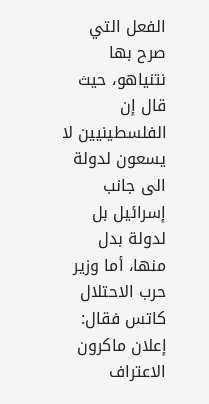الفعل التي صرح بها نتنياهو، حيث قال إن الفلسطينيين لا يسعون لدولة الى جانب إسرائيل بل لدولة بدل منها، أما وزير حرب الاحتلال كاتس فقال: إعلان ماكرون الاعتراف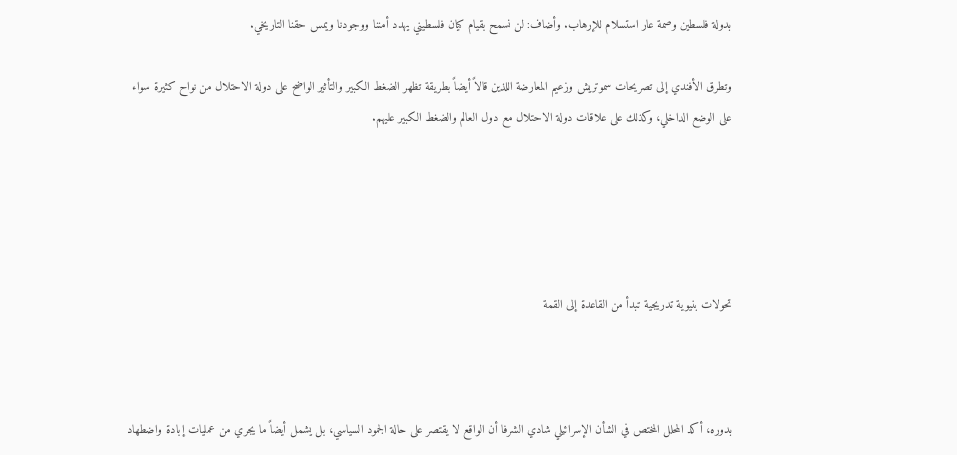بدولة فلسطين وصمة عار استسلام للإرهاب. وأضاف: لن نسمح بقيام كيان فلسطيني يهدد أمننا ووجودنا ويمس حقنا التاريخي.

وتطرق الأفندي إلى تصريحات سموتريش وزعيم المعارضة اللذين قالاً أيضاً بطريقة تظهر الضغط الكبير والتأثير الواضح على دولة الاحتلال من نواح كثيرة سواء على الوضع الداخلي، وكذلك على علاقات دولة الاحتلال مع دول العالم والضغط الكبير عليهم.





تحولات بنيوية تدريجية تبدأ من القاعدة إلى القمة



بدوره، أكد المحلل المختص في الشأن الإسرائيلي شادي الشرفا أن الواقع لا يقتصر على حالة الجمود السياسي، بل يشمل أيضاً ما يجري من عمليات إبادة واضطهاد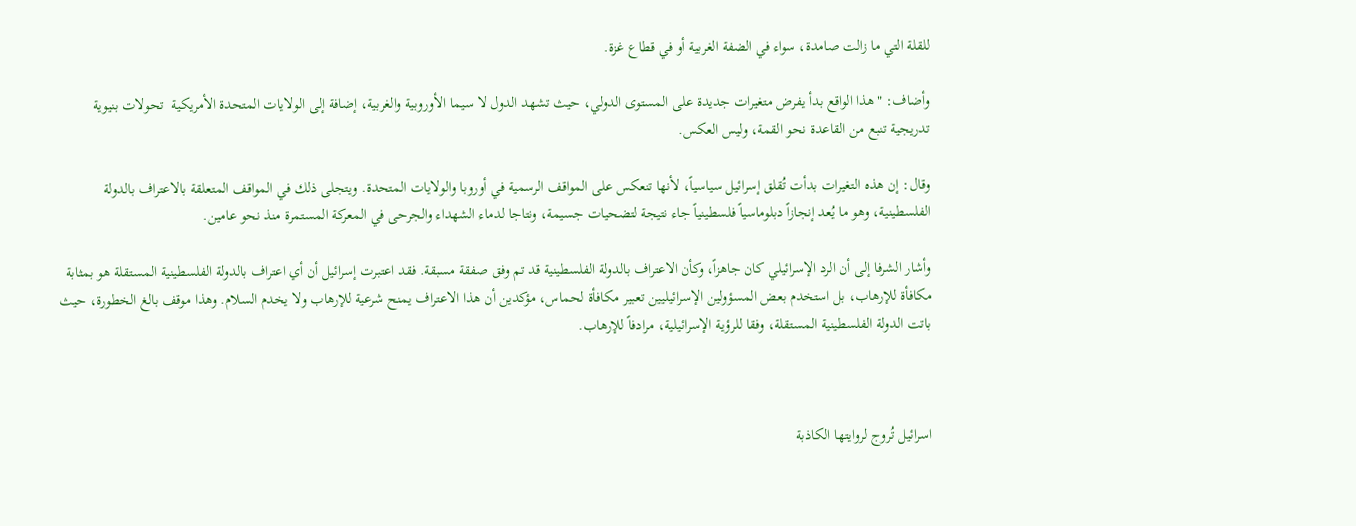للقلة التي ما زالت صامدة، سواء في الضفة الغربية أو في قطاع غزة.

وأضاف: "هذا الواقع بدأ يفرض متغيرات جديدة على المستوى الدولي، حيث تشهد الدول لا سيما الأوروبية والغربية، إضافة إلى الولايات المتحدة الأمريكية  تحولات بنيوية تدريجية تنبع من القاعدة نحو القمة، وليس العكس.

وقال: إن هذه التغيرات بدأت تُقلق إسرائيل سياسياً، لأنها تنعكس على المواقف الرسمية في أوروبا والولايات المتحدة. ويتجلى ذلك في المواقف المتعلقة بالاعتراف بالدولة الفلسطينية، وهو ما يُعد إنجازاً دبلوماسياً فلسطينياً جاء نتيجة لتضحيات جسيمة، ونتاجا لدماء الشهداء والجرحى في المعركة المستمرة منذ نحو عامين.

وأشار الشرفا إلى أن الرد الإسرائيلي كان جاهزاً، وكأن الاعتراف بالدولة الفلسطينية قد تم وفق صفقة مسبقة. فقد اعتبرت إسرائيل أن أي اعتراف بالدولة الفلسطينية المستقلة هو بمثابة مكافأة للإرهاب، بل استخدم بعض المسؤولين الإسرائيليين تعبير مكافأة لحماس، مؤكدين أن هذا الاعتراف يمنح شرعية للإرهاب ولا يخدم السلام. وهذا موقف بالغ الخطورة، حيث باتت الدولة الفلسطينية المستقلة، وفقا للرؤية الإسرائيلية، مرادفاً للإرهاب.



اسرائيل تُروج لروايتها الكاذبة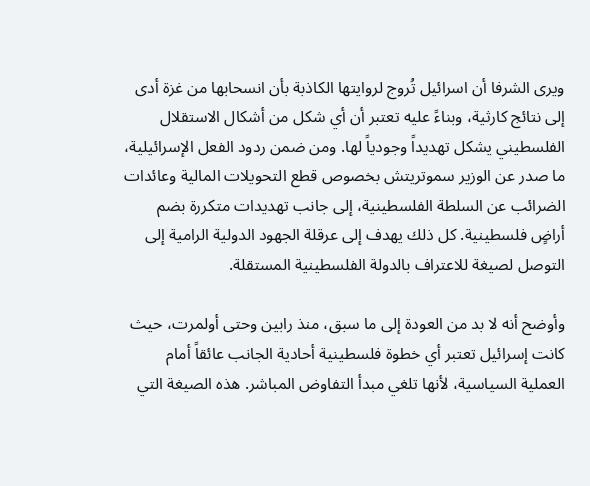ويرى الشرفا أن اسرائيل تُروج لروايتها الكاذبة بأن انسحابها من غزة أدى إلى نتائج كارثية، وبناءً عليه تعتبر أن أي شكل من أشكال الاستقلال الفلسطيني يشكل تهديداً وجودياً لها. ومن ضمن ردود الفعل الإسرائيلية، ما صدر عن الوزير سموتريتش بخصوص قطع التحويلات المالية وعائدات الضرائب عن السلطة الفلسطينية، إلى جانب تهديدات متكررة بضم أراضٍ فلسطينية. كل ذلك يهدف إلى عرقلة الجهود الدولية الرامية إلى التوصل لصيغة للاعتراف بالدولة الفلسطينية المستقلة.

وأوضح أنه لا بد من العودة إلى ما سبق، منذ رابين وحتى أولمرت، حيث كانت إسرائيل تعتبر أي خطوة فلسطينية أحادية الجانب عائقاً أمام العملية السياسية، لأنها تلغي مبدأ التفاوض المباشر. هذه الصيغة التي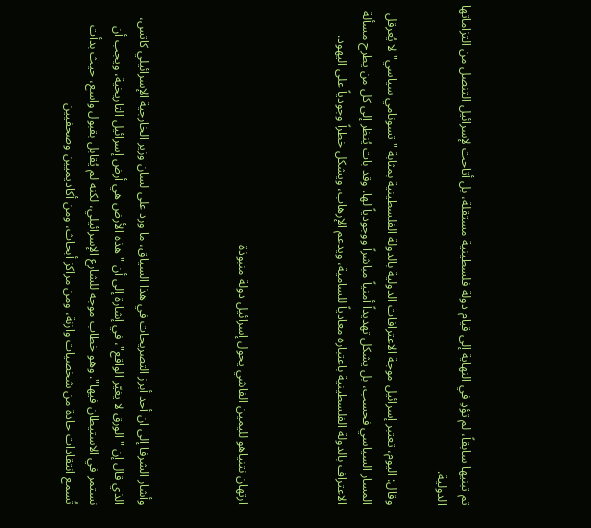تم تبنيها سابقاً، لم تؤدِ في النهاية إلى قيام دولة فلسطينية مستقلة، بل أتاحت لإسرائيل التنصل من التزاماتها الدولية.

وقال: اليوم، تعتبر إسرائيل موجة الاعترافات الدولية بالدولة الفلسطينية بمثابة "تسونامي سياسي" لا يُعرقل المسار السياسي فحسب، بل يشكل تهديداً أمنياً مباشراً ووجودياً لها. وقد بات يُنظر إلى كل من يطرح مسألة الاعتراف بالدولة الفلسطينية باعتباره معادياً للسامية، ويدعم الإرهاب، ويشكل خطراً وجودياً على اليهود.



ارتهان نتنياهو لليمين الفاشي يحول إسرائيل دولة منبوذة



وأشار الشرفا إلى ان أحد أبرز التصريحات في هذا السياق، ما ورد على لسان وزير الخارجية الإسرائيلي كاتس، الذي قال إن "الورق لا يغيّر الواقع"، في إشارة إلى أن "هذه الأرض هي أرض إسرائيل التاريخية، ويجب أن نستمر في الاستيطان فيها". وهو خطاب موجه للشارع الإسرائيلي، لكنه لم يُقابل بقبول واسع، حيث بدأت تُسمع انتقادات حادة من شخصيات وازنة، ومن مراكز أبحاث، ومن أكاديميين وصحفيين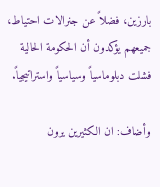بارزين، فضلاً عن جنرالات احتياط، جميعهم يؤكدون أن الحكومة الحالية فشلت دبلوماسياً وسياسياً واستراتيجياً.

وأضاف: ان الكثيرين يرون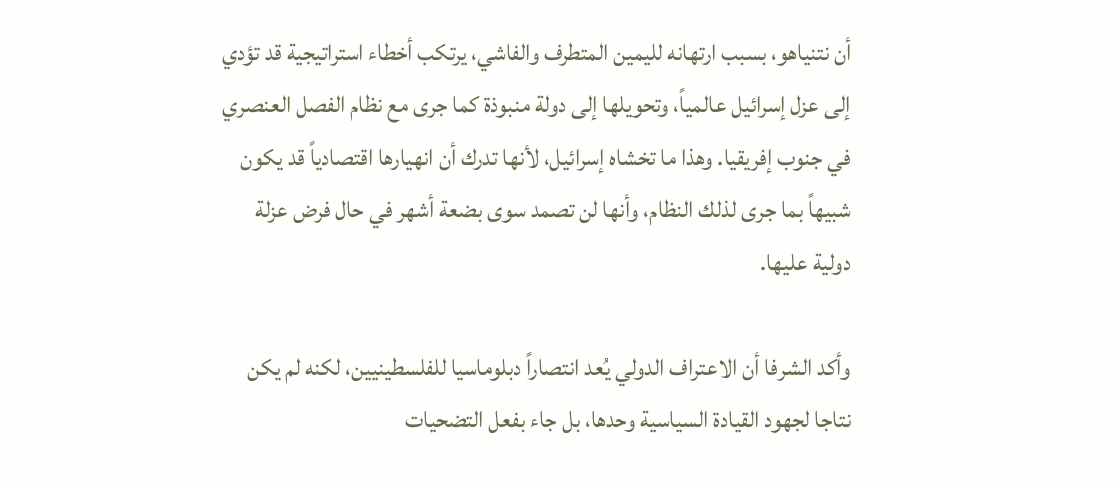أن نتنياهو، بسبب ارتهانه لليمين المتطرف والفاشي، يرتكب أخطاء استراتيجية قد تؤدي إلى عزل إسرائيل عالمياً، وتحويلها إلى دولة منبوذة كما جرى مع نظام الفصل العنصري في جنوب إفريقيا. وهذا ما تخشاه إسرائيل، لأنها تدرك أن انهيارها اقتصادياً قد يكون شبيهاً بما جرى لذلك النظام، وأنها لن تصمد سوى بضعة أشهر في حال فرض عزلة دولية عليها.

وأكد الشرفا أن الاعتراف الدولي يُعد انتصاراً دبلوماسيا للفلسطينيين، لكنه لم يكن نتاجا لجهود القيادة السياسية وحدها، بل جاء بفعل التضحيات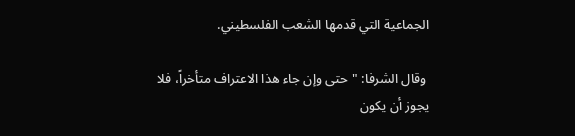الجماعية التي قدمها الشعب الفلسطيني.

 وقال الشرفا: "حتى وإن جاء هذا الاعتراف متأخراً، فلا يجوز أن يكون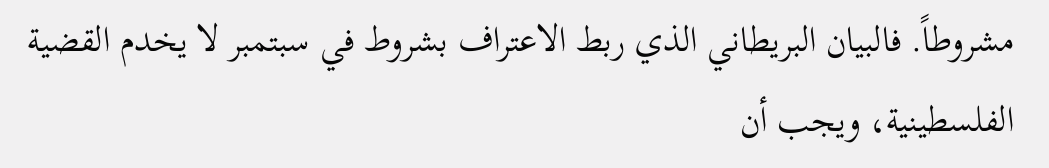مشروطاً. فالبيان البريطاني الذي ربط الاعتراف بشروط في سبتمبر لا يخدم القضية الفلسطينية، ويجب أن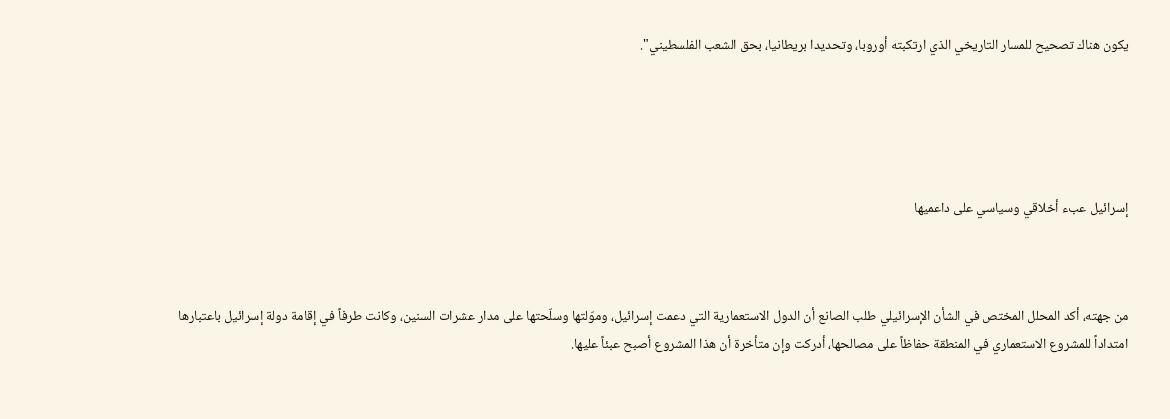يكون هناك تصحيح للمسار التاريخي الذي ارتكبته أوروبا، وتحديدا بريطانيا، بحق الشعب الفلسطيني".





إسرائيل عبء أخلاقي وسياسي على داعميها



من جهته، أكد المحلل المختص في الشأن الإسرائيلي طلب الصانع أن الدول الاستعمارية التي دعمت إسرائيل، وموّلتها وسلّحتها على مدار عشرات السنين، وكانت طرفاً في إقامة دولة إسرائيل باعتبارها امتداداً للمشروع الاستعماري في المنطقة حفاظاً على مصالحها، أدركت وإن متأخرة أن هذا المشروع أصبح عبئاً عليها.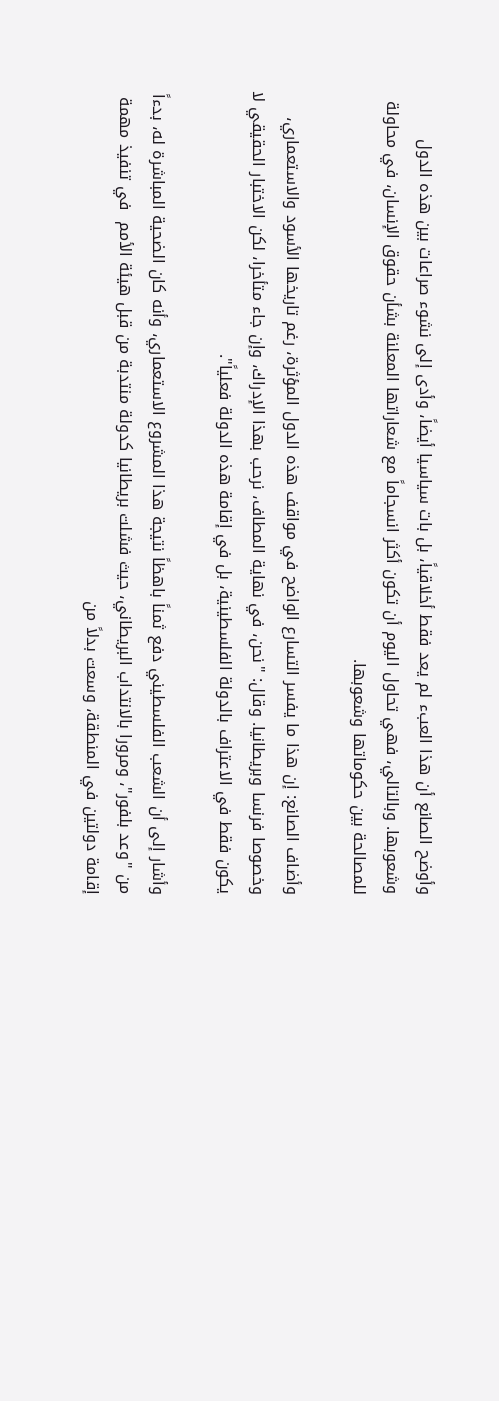وأوضح الصانع أن هذا العبء لم يعد فقط أخلاقياً، بل بات سياسيا أيضاً، وأدى إلى نشوء صراعات بين هذه الدول وشعوبها. وبالتالي، فهي تحاول اليوم أن تكون أكثر انسجاماً مع شعاراتها المعلنة بشأن حقوق الإنسان، في محاولة للمصالحة بين حكوماتها وشعوبها.

وأضاف الصانع: إن هذا ما يفسر التسارع الواضح في مواقف هذه الدول المؤثرة، رغم تاريخها الأسود والاستعماري، وخصوصا فرنسا وبريطانيا. وقال: "نحن، في نهاية المطاف، نرحب بهذا الإدراك، وإن جاء متأخرا، لكن الاختبار الحقيقي لا يكون فقط في الاعتراف بالدولة الفلسطينية، بل في إقامة هذه الدولة فعلياً".

وأشار إلى أن الشعب الفلسطيني دفع ثمناً باهظاً نتيجة هذا المشروع الاستعماري، وأنه كان الضحية المباشرة له، بدءاً من "وعد بلفور"، ومرورا بالانتداب البريطاني، حيث فشلت بريطانيا كدولة منتدبة من قبل هيئة الأمم  في تنفيذ مهمة إقامة دولتين في المنطقة، وسعت بدلاً من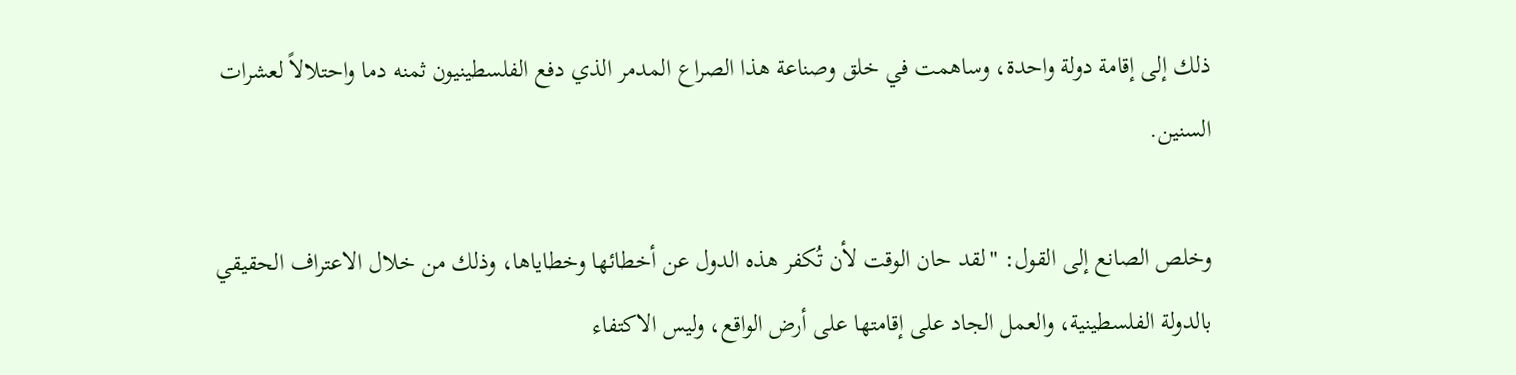ذلك إلى إقامة دولة واحدة، وساهمت في خلق وصناعة هذا الصراع المدمر الذي دفع الفلسطينيون ثمنه دما واحتلالاً لعشرات السنين.

وخلص الصانع إلى القول: "لقد حان الوقت لأن تُكفر هذه الدول عن أخطائها وخطاياها، وذلك من خلال الاعتراف الحقيقي بالدولة الفلسطينية، والعمل الجاد على إقامتها على أرض الواقع، وليس الاكتفاء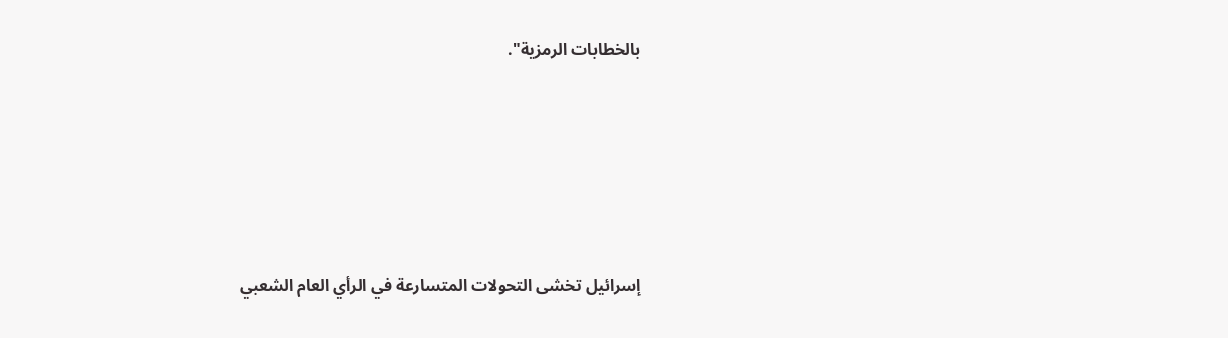بالخطابات الرمزية".





إسرائيل تخشى التحولات المتسارعة في الرأي العام الشعبي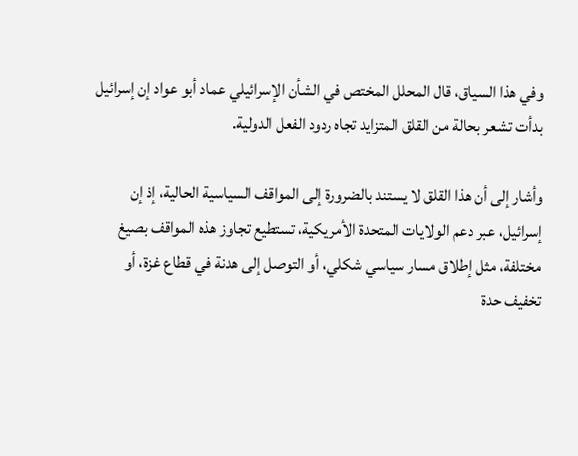وفي هذا السياق، قال المحلل المختص في الشأن الإسرائيلي عماد أبو عواد إن إسرائيل بدأت تشعر بحالة من القلق المتزايد تجاه ردود الفعل الدولية.

وأشار إلى أن هذا القلق لا يستند بالضرورة إلى المواقف السياسية الحالية، إذ إن إسرائيل، عبر دعم الولايات المتحدة الأمريكية، تستطيع تجاوز هذه المواقف بصيغ مختلفة، مثل إطلاق مسار سياسي شكلي، أو التوصل إلى هدنة في قطاع غزة، أو تخفيف حدة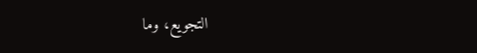التجويع، وما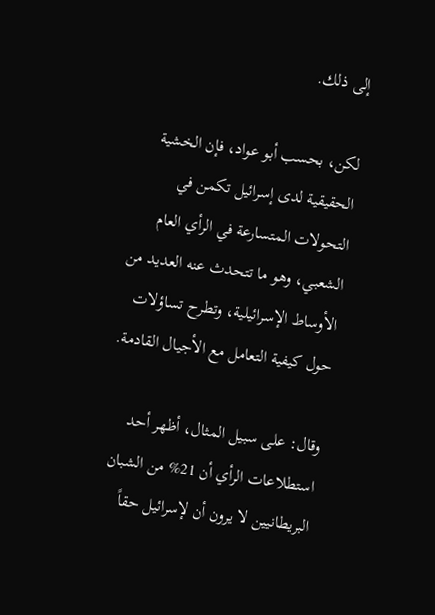إلى ذلك.

لكن، بحسب أبو عواد، فإن الخشية الحقيقية لدى إسرائيل تكمن في التحولات المتسارعة في الرأي العام الشعبي، وهو ما تتحدث عنه العديد من الأوساط الإسرائيلية، وتطرح تساؤلات حول كيفية التعامل مع الأجيال القادمة.

وقال: على سبيل المثال، أظهر أحد استطلاعات الرأي أن 21% من الشبان البريطانيين لا يرون أن لإسرائيل حقاً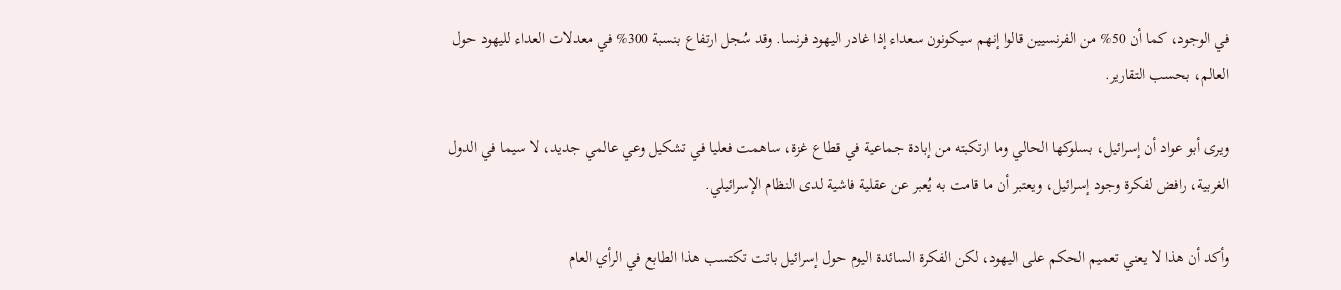في الوجود، كما أن 50% من الفرنسيين قالوا إنهم سيكونون سعداء إذا غادر اليهود فرنسا. وقد سُجل ارتفاع بنسبة 300% في معدلات العداء لليهود حول العالم، بحسب التقارير.

ويرى أبو عواد أن إسرائيل، بسلوكها الحالي وما ارتكبته من إبادة جماعية في قطاع غزة، ساهمت فعليا في تشكيل وعي عالمي جديد، لا سيما في الدول الغربية، رافض لفكرة وجود إسرائيل، ويعتبر أن ما قامت به يُعبر عن عقلية فاشية لدى النظام الإسرائيلي.

وأكد أن هذا لا يعني تعميم الحكم على اليهود، لكن الفكرة السائدة اليوم حول إسرائيل باتت تكتسب هذا الطابع في الرأي العام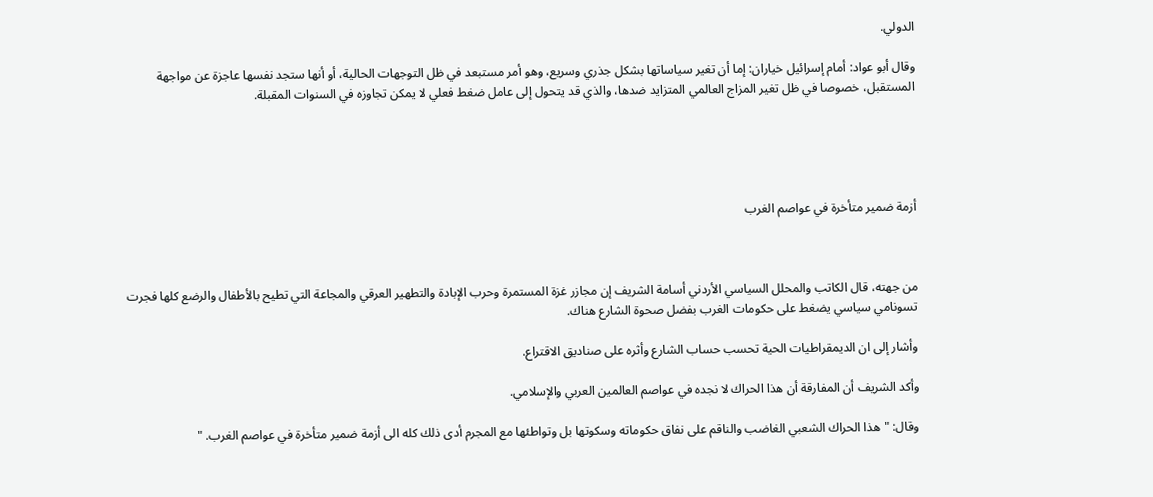الدولي.

وقال أبو عواد: أمام إسرائيل خياران: إما أن تغير سياساتها بشكل جذري وسريع، وهو أمر مستبعد في ظل التوجهات الحالية، أو أنها ستجد نفسها عاجزة عن مواجهة المستقبل، خصوصا في ظل تغير المزاج العالمي المتزايد ضدها، والذي قد يتحول إلى عامل ضغط فعلي لا يمكن تجاوزه في السنوات المقبلة.





أزمة ضمير متأخرة في عواصم الغرب



من جهته، قال الكاتب والمحلل السياسي الأردني أسامة الشريف إن مجازر غزة المستمرة وحرب الإبادة والتطهير العرقي والمجاعة التي تطيح بالأطفال والرضع كلها فجرت تسونامي سياسي يضغط على حكومات الغرب بفضل صحوة الشارع هناك.

وأشار إلى ان الديمقراطيات الحية تحسب حساب الشارع وأثره على صناديق الاقتراع.

وأكد الشريف أن المفارقة أن هذا الحراك لا نجده في عواصم العالمين العربي والإسلامي.

وقال: "هذا الحراك الشعبي الغاضب والناقم على نفاق حكوماته وسكوتها بل وتواطئها مع المجرم أدى ذلك كله الى أزمة ضمير متأخرة في عواصم الغرب. "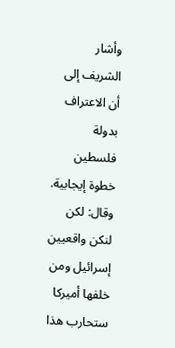وأشار الشريف إلى أن الاعتراف بدولة فلسطين خطوة إيجابية. وقال: لكن لنكن واقعيين إسرائيل ومن خلفها أميركا ستحارب هذا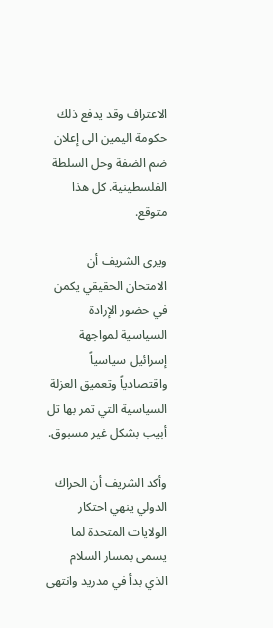الاعتراف وقد يدفع ذلك حكومة اليمين الى إعلان ضم الضفة وحل السلطة الفلسطينية. كل هذا متوقع.

ويرى الشريف أن الامتحان الحقيقي يكمن في حضور الإرادة السياسية لمواجهة إسرائيل سياسياً واقتصادياً وتعميق العزلة السياسية التي تمر بها تل أبيب بشكل غير مسبوق.

وأكد الشريف أن الحراك الدولي ينهي احتكار الولايات المتحدة لما يسمى بمسار السلام الذي بدأ في مدريد وانتهى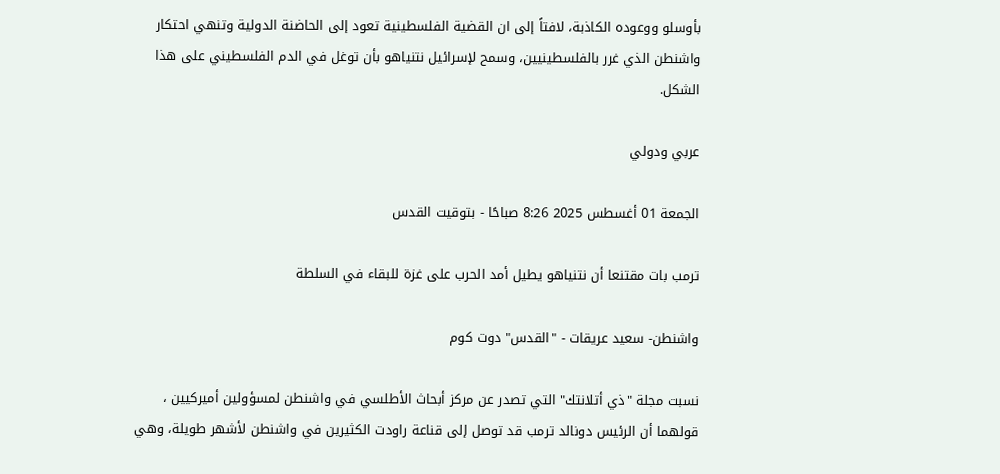بأوسلو ووعوده الكاذبة، لافتاً إلى ان القضية الفلسطينية تعود إلى الحاضنة الدولية وتنهي احتكار واشنطن الذي غرر بالفلسطينيين، وسمح لإسرائيل نتنياهو بأن توغل في الدم الفلسطيني على هذا الشكل.

عربي ودولي

الجمعة 01 أغسطس 2025 8:26 صباحًا - بتوقيت القدس

ترمب بات مقتنعا أن نتنياهو يطيل أمد الحرب على غزة للبقاء في السلطة

واشنطن- سعيد عريقات - "القدس" دوت كوم

نسبت مجلة "ذي أتلانتك" التي تصدر عن مركز أبحاث الأطلسي في واشنطن لمسؤولين أميركيين ، قولهما أن الرئيس دونالد ترمب قد توصل إلى قناعة راودت الكثيرين في واشنطن لأشهر طويلة، وهي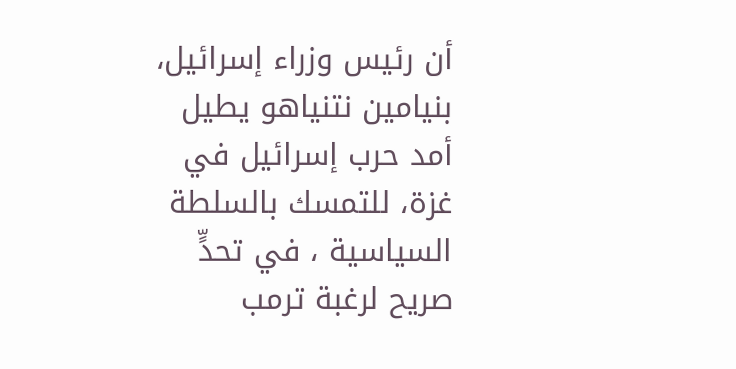أن رئيس وزراء إسرائيل، بنيامين نتنياهو يطيل أمد حرب إسرائيل في غزة، للتمسك بالسلطة السياسية ، في تحدٍّ صريح لرغبة ترمب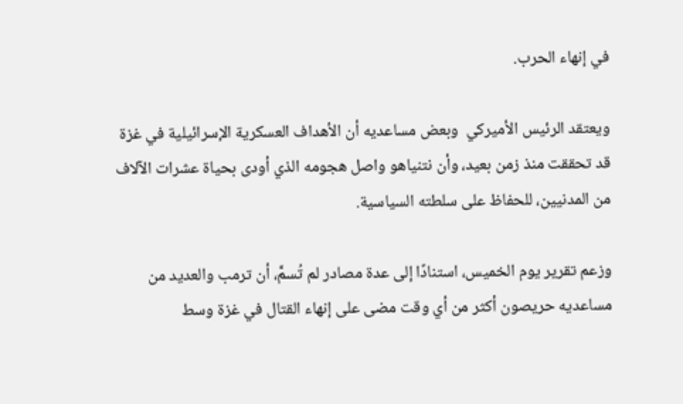في إنهاء الحرب.

ويعتقد الرئيس الأميركي  وبعض مساعديه أن الأهداف العسكرية الإسرائيلية في غزة قد تحققت منذ زمن بعيد، وأن نتنياهو واصل هجومه الذي أودى بحياة عشرات الآلاف من المدنيين، للحفاظ على سلطته السياسية.

وزعم تقرير يوم الخميس، استنادًا إلى عدة مصادر لم تُسمَّ، أن ترمب والعديد من مساعديه حريصون أكثر من أي وقت مضى على إنهاء القتال في غزة وسط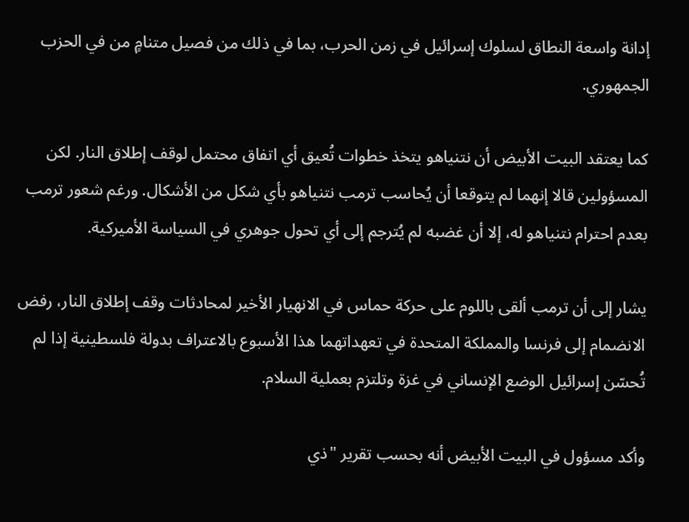إدانة واسعة النطاق لسلوك إسرائيل في زمن الحرب، بما في ذلك من فصيل متنامٍ من في الحزب الجمهوري.

كما يعتقد البيت الأبيض أن نتنياهو يتخذ خطوات تُعيق أي اتفاق محتمل لوقف إطلاق النار. لكن المسؤولين قالا إنهما لم يتوقعا أن يُحاسب ترمب نتنياهو بأي شكل من الأشكال. ورغم شعور ترمب بعدم احترام نتنياهو له، إلا أن غضبه لم يُترجم إلى أي تحول جوهري في السياسة الأميركية.

يشار إلى أن ترمب ألقى باللوم على حركة حماس في الانهيار الأخير لمحادثات وقف إطلاق النار، رفض الانضمام إلى فرنسا والمملكة المتحدة في تعهداتهما هذا الأسبوع بالاعتراف بدولة فلسطينية إذا لم تُحسّن إسرائيل الوضع الإنساني في غزة وتلتزم بعملية السلام.

وأكد مسؤول في البيت الأبيض أنه بحسب تقرير "ذي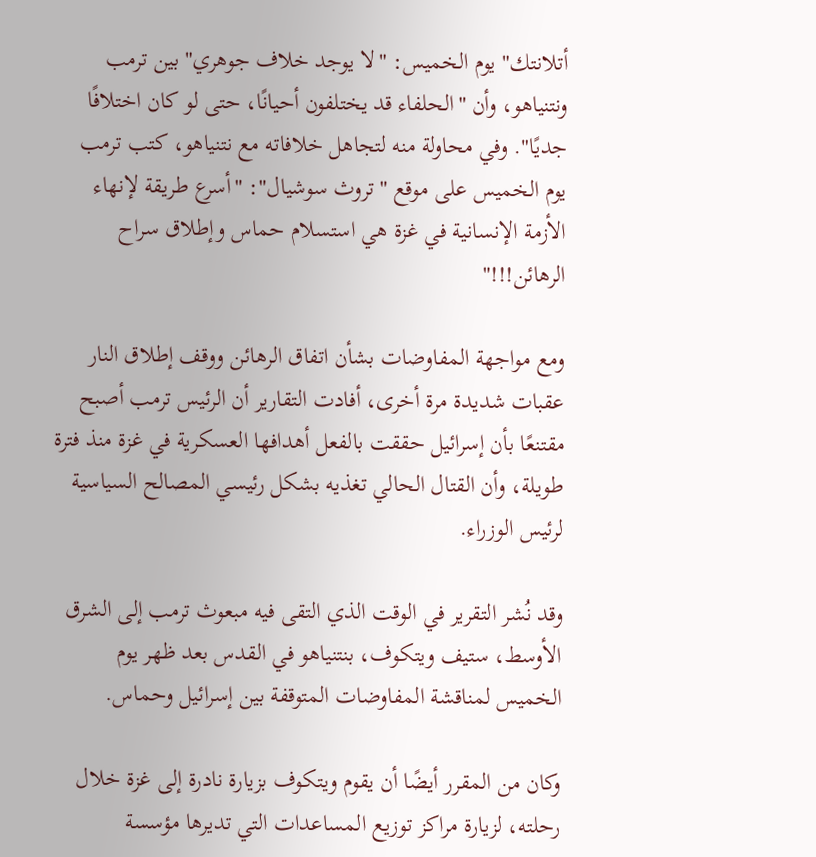أتلانتك" يوم الخميس: "لا يوجد خلاف جوهري" بين ترمب ونتنياهو، وأن "الحلفاء قد يختلفون أحيانًا، حتى لو كان اختلافًا جديًا". وفي محاولة منه لتجاهل خلافاته مع نتنياهو، كتب ترمب يوم الخميس على موقع "تروث سوشيال": "أسرع طريقة لإنهاء الأزمة الإنسانية في غزة هي استسلام حماس وإطلاق سراح الرهائن!!!"

ومع مواجهة المفاوضات بشأن اتفاق الرهائن ووقف إطلاق النار عقبات شديدة مرة أخرى، أفادت التقارير أن الرئيس ترمب أصبح مقتنعًا بأن إسرائيل حققت بالفعل أهدافها العسكرية في غزة منذ فترة طويلة، وأن القتال الحالي تغذيه بشكل رئيسي المصالح السياسية لرئيس الوزراء.

وقد نُشر التقرير في الوقت الذي التقى فيه مبعوث ترمب إلى الشرق الأوسط، ستيف ويتكوف، بنتنياهو في القدس بعد ظهر يوم الخميس لمناقشة المفاوضات المتوقفة بين إسرائيل وحماس.

وكان من المقرر أيضًا أن يقوم ويتكوف بزيارة نادرة إلى غزة خلال رحلته، لزيارة مراكز توزيع المساعدات التي تديرها مؤسسة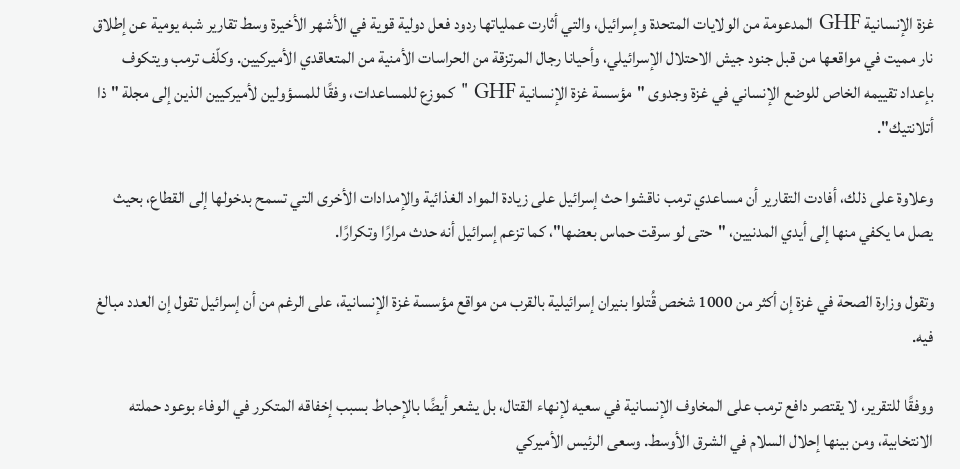غزة الإنسانية GHF المدعومة من الولايات المتحدة وإسرائيل، والتي أثارت عملياتها ردود فعل دولية قوية في الأشهر الأخيرة وسط تقارير شبه يومية عن إطلاق نار مميت في مواقعها من قبل جنود جيش الاحتلال الإسرائيلي، وأحيانا رجال المرتزقة من الحراسات الأمنية من المتعاقدي الأميركيين. وكلّف ترمب ويتكوف بإعداد تقييمه الخاص للوضع الإنساني في غزة وجدوى "مؤسسة غزة الإنسانية GHF " كموزع للمساعدات، وفقًا للمسؤولين لأميركيين الذين إلى مجلة "ذا أتلانتيك".

وعلاوة على ذلك، أفادت التقارير أن مساعدي ترمب ناقشوا حث إسرائيل على زيادة المواد الغذائية والإمدادات الأخرى التي تسمح بدخولها إلى القطاع، بحيث يصل ما يكفي منها إلى أيدي المدنيين، "حتى لو سرقت حماس بعضها"، كما تزعم إسرائيل أنه حدث مرارًا وتكرارًا.

وتقول وزارة الصحة في غزة إن أكثر من 1000 شخص قُتلوا بنيران إسرائيلية بالقرب من مواقع مؤسسة غزة الإنسانية، على الرغم من أن إسرائيل تقول إن العدد مبالغ فيه.

ووفقًا للتقرير، لا يقتصر دافع ترمب على المخاوف الإنسانية في سعيه لإنهاء القتال، بل يشعر أيضًا بالإحباط بسبب إخفاقه المتكرر في الوفاء بوعود حملته الانتخابية، ومن بينها إحلال السلام في الشرق الأوسط. وسعى الرئيس الأميركي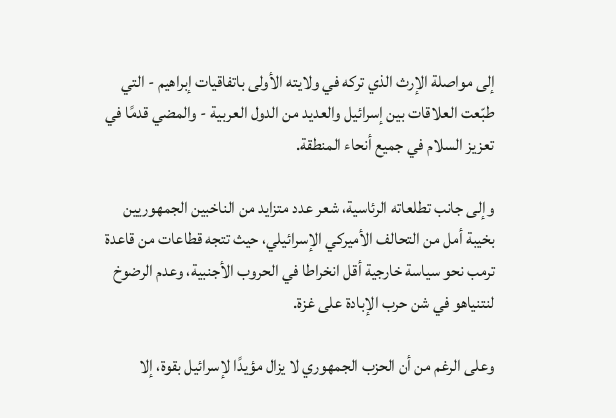إلى مواصلة الإرث الذي تركه في ولايته الأولى باتفاقيات إبراهيم - التي طبّعت العلاقات بين إسرائيل والعديد من الدول العربية - والمضي قدمًا في تعزيز السلام في جميع أنحاء المنطقة.

وإلى جانب تطلعاته الرئاسية، شعر عدد متزايد من الناخبين الجمهوريين بخيبة أمل من التحالف الأميركي الإسرائيلي، حيث تتجه قطاعات من قاعدة ترمب نحو سياسة خارجية أقل انخراطا في الحروب الأجنبية، وعدم الرضوخ لنتنياهو في شن حرب الإبادة على غزة.

وعلى الرغم من أن الحزب الجمهوري لا يزال مؤيدًا لإسرائيل بقوة، إلا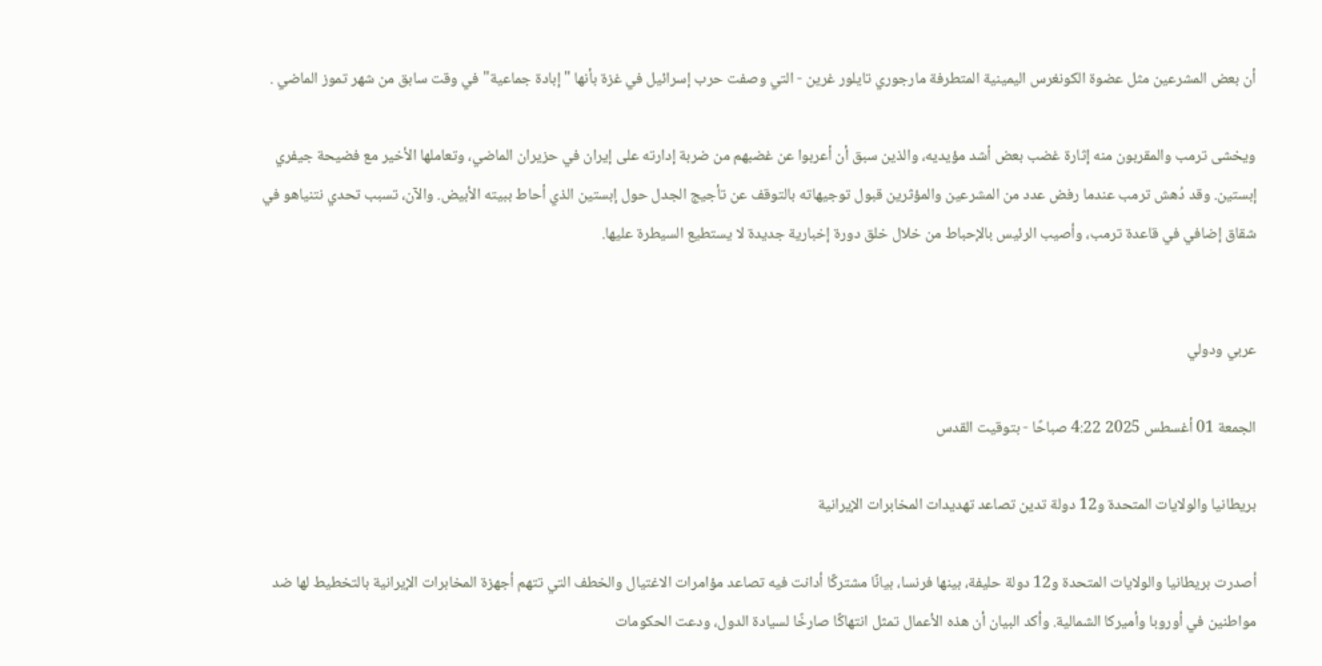أن بعض المشرعين مثل عضوة الكونغرس اليمينية المتطرفة مارجوري تايلور غرين - التي وصفت حرب إسرائيل في غزة بأنها "إبادة جماعية" في وقت سابق من شهر تموز الماضي .

ويخشى ترمب والمقربون منه إثارة غضب بعض أشد مؤيديه، والذين سبق أن أعربوا عن غضبهم من ضربة إدارته على إيران في حزيران الماضي، وتعاملها الأخير مع فضيحة جيفري إبستين. وقد دُهش ترمب عندما رفض عدد من المشرعين والمؤثرين قبول توجيهاته بالتوقف عن تأجيج الجدل حول إبستين الذي أحاط ببيته الأبيض. والآن، تسبب تحدي نتنياهو في شقاق إضافي في قاعدة ترمب، وأصيب الرئيس بالإحباط من خلال خلق دورة إخبارية جديدة لا يستطيع السيطرة عليها.


عربي ودولي

الجمعة 01 أغسطس 2025 4:22 صباحًا - بتوقيت القدس

بريطانيا والولايات المتحدة و12 دولة تدين تصاعد تهديدات المخابرات الإيرانية

أصدرت بريطانيا والولايات المتحدة و12 دولة حليفة، بينها فرنسا، بيانًا مشتركًا أدانت فيه تصاعد مؤامرات الاغتيال والخطف التي تتهم أجهزة المخابرات الإيرانية بالتخطيط لها ضد مواطنين في أوروبا وأميركا الشمالية. وأكد البيان أن هذه الأعمال تمثل انتهاكًا صارخًا لسيادة الدول، ودعت الحكومات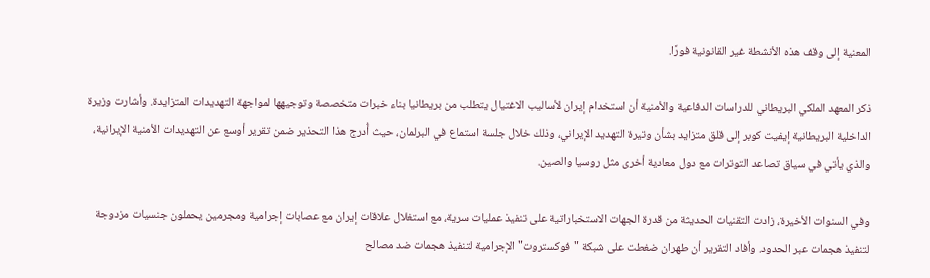المعنية إلى وقف هذه الأنشطة غير القانونية فورًا.

ذكر المعهد الملكي البريطاني للدراسات الدفاعية والأمنية أن استخدام إيران لأساليب الاغتيال يتطلب من بريطانيا بناء خبرات متخصصة وتوجيهها لمواجهة التهديدات المتزايدة. وأشارت وزيرة الداخلية البريطانية إيفيت كوبر إلى قلق متزايد بشأن وتيرة التهديد الإيراني، وذلك خلال جلسة استماع في البرلمان، حيث أُدرج هذا التحذير ضمن تقرير أوسع عن التهديدات الأمنية الإيرانية، والذي يأتي في سياق تصاعد التوترات مع دول معادية أخرى مثل روسيا والصين.

وفي السنوات الأخيرة، زادت التقنيات الحديثة من قدرة الجهات الاستخباراتية على تنفيذ عمليات سرية، مع استغلال علاقات إيران مع عصابات إجرامية ومجرمين يحملون جنسيات مزدوجة لتنفيذ هجمات عبر الحدود. وأفاد التقرير أن طهران ضغطت على شبكة "فوكستروت" الإجرامية لتنفيذ هجمات ضد مصالح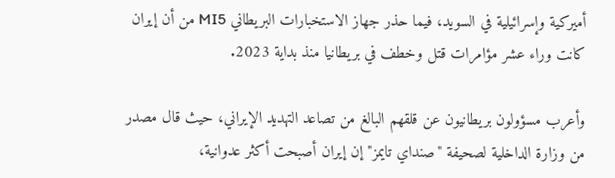أميركية وإسرائيلية في السويد، فيما حذر جهاز الاستخبارات البريطاني MI5 من أن إيران كانت وراء عشر مؤامرات قتل وخطف في بريطانيا منذ بداية 2023.

وأعرب مسؤولون بريطانيون عن قلقهم البالغ من تصاعد التهديد الإيراني، حيث قال مصدر من وزارة الداخلية لصحيفة "صنداي تايمز" إن إيران أصبحت أكثر عدوانية،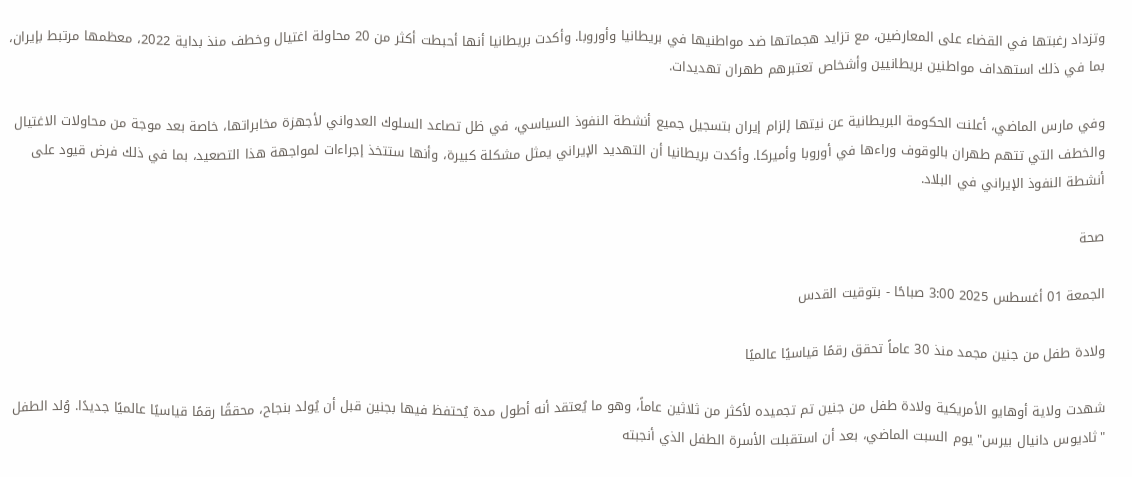وتزداد رغبتها في القضاء على المعارضين، مع تزايد هجماتها ضد مواطنيها في بريطانيا وأوروبا. وأكدت بريطانيا أنها أحبطت أكثر من 20 محاولة اغتيال وخطف منذ بداية 2022، معظمها مرتبط بإيران، بما في ذلك استهداف مواطنين بريطانيين وأشخاص تعتبرهم طهران تهديدات.

وفي مارس الماضي، أعلنت الحكومة البريطانية عن نيتها إلزام إيران بتسجيل جميع أنشطة النفوذ السياسي، في ظل تصاعد السلوك العدواني لأجهزة مخابراتها، خاصة بعد موجة من محاولات الاغتيال والخطف التي تتهم طهران بالوقوف وراءها في أوروبا وأميركا. وأكدت بريطانيا أن التهديد الإيراني يمثل مشكلة كبيرة، وأنها ستتخذ إجراءات لمواجهة هذا التصعيد، بما في ذلك فرض قيود على أنشطة النفوذ الإيراني في البلاد.

صحة

الجمعة 01 أغسطس 2025 3:00 صباحًا - بتوقيت القدس

ولادة طفل من جنين مجمد منذ 30 عاماً تحقق رقمًا قياسيًا عالميًا

شهدت ولاية أوهايو الأمريكية ولادة طفل من جنين تم تجميده لأكثر من ثلاثين عاماً، وهو ما يُعتقد أنه أطول مدة يُحتفظ فيها بجنين قبل أن يُولد بنجاح، محققًا رقمًا قياسيًا عالميًا جديدًا. وُلد الطفل "ثاديوس دانيال بيرس" يوم السبت الماضي، بعد أن استقبلت الأسرة الطفل الذي أنجبته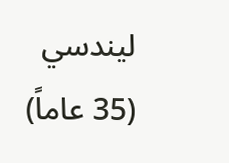ليندسي (35 عاماً)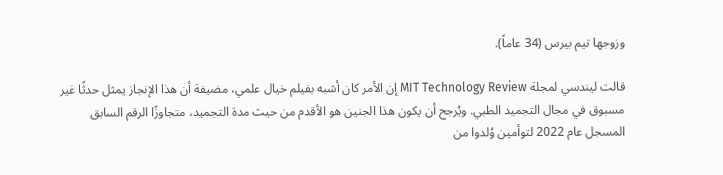وزوجها تيم بيرس (34 عاماً).

قالت ليندسي لمجلة MIT Technology Review إن الأمر كان أشبه بفيلم خيال علمي، مضيفة أن هذا الإنجاز يمثل حدثًا غير مسبوق في مجال التجميد الطبي. ويُرجح أن يكون هذا الجنين هو الأقدم من حيث مدة التجميد، متجاوزًا الرقم السابق المسجل عام 2022 لتوأمين وُلدوا من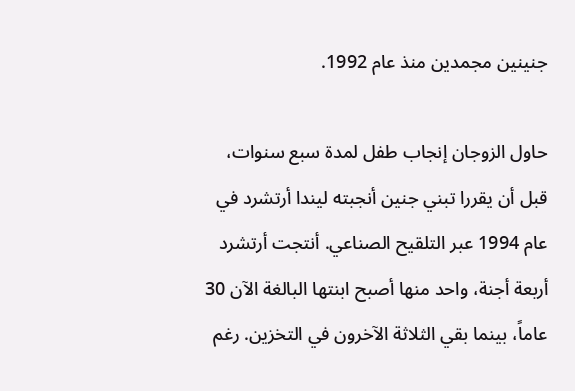جنينين مجمدين منذ عام 1992.

حاول الزوجان إنجاب طفل لمدة سبع سنوات، قبل أن يقررا تبني جنين أنجبته ليندا أرتشرد في عام 1994 عبر التلقيح الصناعي. أنتجت أرتشرد أربعة أجنة، واحد منها أصبح ابنتها البالغة الآن 30 عاماً، بينما بقي الثلاثة الآخرون في التخزين. رغم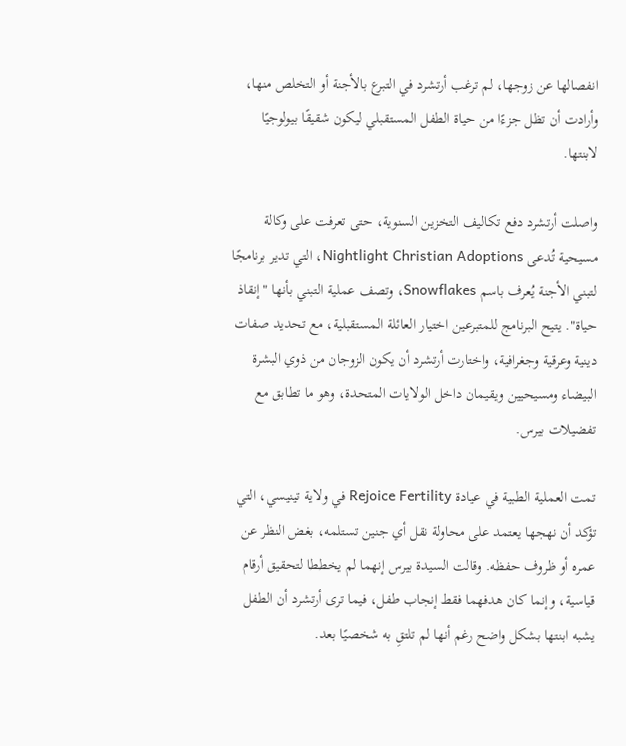انفصالها عن زوجها، لم ترغب أرتشرد في التبرع بالأجنة أو التخلص منها، وأرادت أن تظل جزءًا من حياة الطفل المستقبلي ليكون شقيقًا بيولوجيًا لابنتها.

واصلت أرتشرد دفع تكاليف التخزين السنوية، حتى تعرفت على وكالة مسيحية تُدعى Nightlight Christian Adoptions، التي تدير برنامجًا لتبني الأجنة يُعرف باسم Snowflakes، وتصف عملية التبني بأنها "إنقاذ حياة". يتيح البرنامج للمتبرعين اختيار العائلة المستقبلية، مع تحديد صفات دينية وعرقية وجغرافية، واختارت أرتشرد أن يكون الزوجان من ذوي البشرة البيضاء ومسيحيين ويقيمان داخل الولايات المتحدة، وهو ما تطابق مع تفضيلات بيرس.

تمت العملية الطبية في عيادة Rejoice Fertility في ولاية تينيسي، التي تؤكد أن نهجها يعتمد على محاولة نقل أي جنين تستلمه، بغض النظر عن عمره أو ظروف حفظه. وقالت السيدة بيرس إنهما لم يخططا لتحقيق أرقام قياسية، وإنما كان هدفهما فقط إنجاب طفل، فيما ترى أرتشرد أن الطفل يشبه ابنتها بشكل واضح رغم أنها لم تلتقِ به شخصيًا بعد.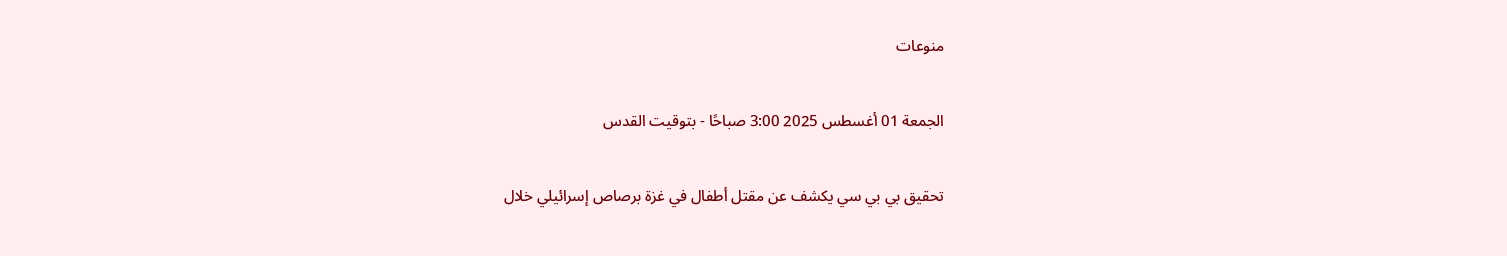منوعات

الجمعة 01 أغسطس 2025 3:00 صباحًا - بتوقيت القدس

تحقيق بي بي سي يكشف عن مقتل أطفال في غزة برصاص إسرائيلي خلال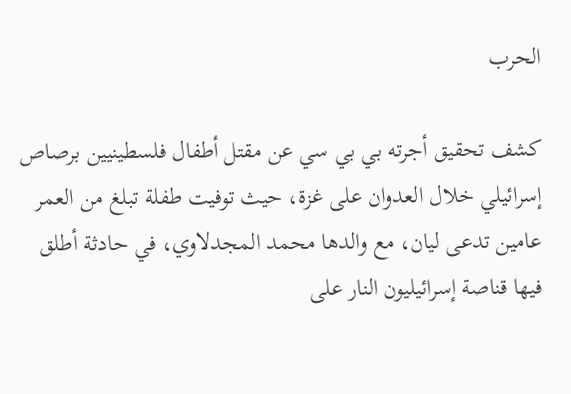الحرب

كشف تحقيق أجرته بي بي سي عن مقتل أطفال فلسطينيين برصاص إسرائيلي خلال العدوان على غزة، حيث توفيت طفلة تبلغ من العمر عامين تدعى ليان، مع والدها محمد المجدلاوي، في حادثة أطلق فيها قناصة إسرائيليون النار على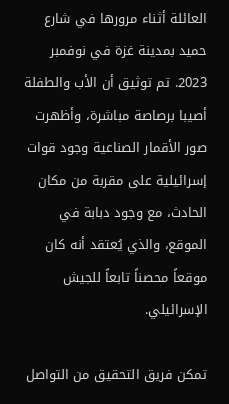العائلة أثناء مرورها في شارع حميد بمدينة غزة في نوفمبر 2023. تم توثيق أن الأب والطفلة أصيبا برصاصة مباشرة، وأظهرت صور الأقمار الصناعية وجود قوات إسرائيلية على مقربة من مكان الحادث، مع وجود دبابة في الموقع، والذي يُعتقد أنه كان موقعاً محصناً تابعاً للجيش الإسرائيلي.

تمكن فريق التحقيق من التواصل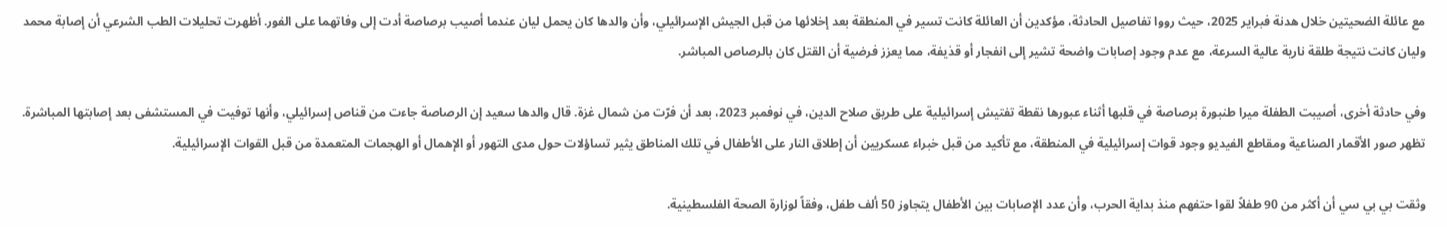مع عائلة الضحيتين خلال هدنة فبراير 2025، حيث رووا تفاصيل الحادثة، مؤكدين أن العائلة كانت تسير في المنطقة بعد إخلائها من قبل الجيش الإسرائيلي، وأن والدها كان يحمل ليان عندما أصيب برصاصة أدت إلى وفاتهما على الفور. أظهرت تحليلات الطب الشرعي أن إصابة محمد وليان كانت نتيجة طلقة نارية عالية السرعة، مع عدم وجود إصابات واضحة تشير إلى انفجار أو قذيفة، مما يعزز فرضية أن القتل كان بالرصاص المباشر.

وفي حادثة أخرى، أصيبت الطفلة ميرا طنبورة برصاصة في قلبها أثناء عبورها نقطة تفتيش إسرائيلية على طريق صلاح الدين، في نوفمبر 2023، بعد أن فرّت من شمال غزة. قال والدها سعيد إن الرصاصة جاءت من قناص إسرائيلي، وأنها توفيت في المستشفى بعد إصابتها المباشرة. تظهر صور الأقمار الصناعية ومقاطع الفيديو وجود قوات إسرائيلية في المنطقة، مع تأكيد من قبل خبراء عسكريين أن إطلاق النار على الأطفال في تلك المناطق يثير تساؤلات حول مدى التهور أو الإهمال أو الهجمات المتعمدة من قبل القوات الإسرائيلية.

وثقت بي بي سي أن أكثر من 90 طفلاً لقوا حتفهم منذ بداية الحرب، وأن عدد الإصابات بين الأطفال يتجاوز 50 ألف طفل، وفقاً لوزارة الصحة الفلسطينية.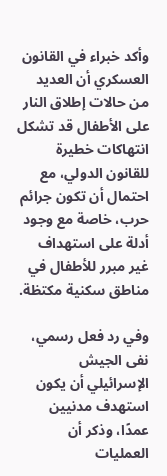وأكد خبراء في القانون العسكري أن العديد من حالات إطلاق النار على الأطفال قد تشكل انتهاكات خطيرة للقانون الدولي، مع احتمال أن تكون جرائم حرب، خاصة مع وجود أدلة على استهداف غير مبرر للأطفال في مناطق سكنية مكتظة.

وفي رد فعل رسمي، نفى الجيش الإسرائيلي أن يكون استهدف مدنيين عمدًا، وذكر أن العمليات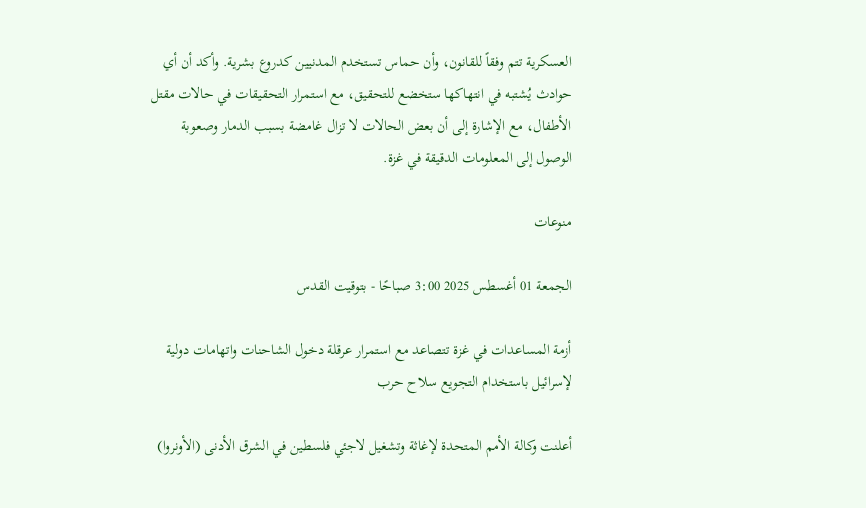العسكرية تتم وفقاً للقانون، وأن حماس تستخدم المدنيين كدروع بشرية. وأكد أن أي حوادث يُشتبه في انتهاكها ستخضع للتحقيق، مع استمرار التحقيقات في حالات مقتل الأطفال، مع الإشارة إلى أن بعض الحالات لا تزال غامضة بسبب الدمار وصعوبة الوصول إلى المعلومات الدقيقة في غزة.

منوعات

الجمعة 01 أغسطس 2025 3:00 صباحًا - بتوقيت القدس

أزمة المساعدات في غزة تتصاعد مع استمرار عرقلة دخول الشاحنات واتهامات دولية لإسرائيل باستخدام التجويع سلاح حرب

أعلنت وكالة الأمم المتحدة لإغاثة وتشغيل لاجئي فلسطين في الشرق الأدنى (الأونروا)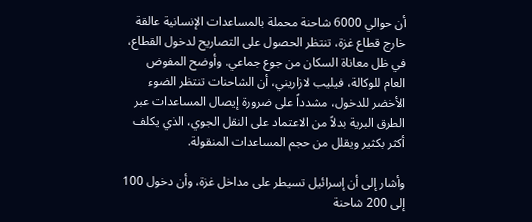أن حوالي 6000 شاحنة محملة بالمساعدات الإنسانية عالقة خارج قطاع غزة، تنتظر الحصول على التصاريح لدخول القطاع، في ظل معاناة السكان من جوع جماعي. وأوضح المفوض العام للوكالة، فيليب لازاريني، أن الشاحنات تنتظر الضوء الأخضر للدخول، مشدداً على ضرورة إيصال المساعدات عبر الطرق البرية بدلاً من الاعتماد على النقل الجوي، الذي يكلف أكثر بكثير ويقلل من حجم المساعدات المنقولة.

وأشار إلى أن إسرائيل تسيطر على مداخل غزة، وأن دخول 100 إلى 200 شاحنة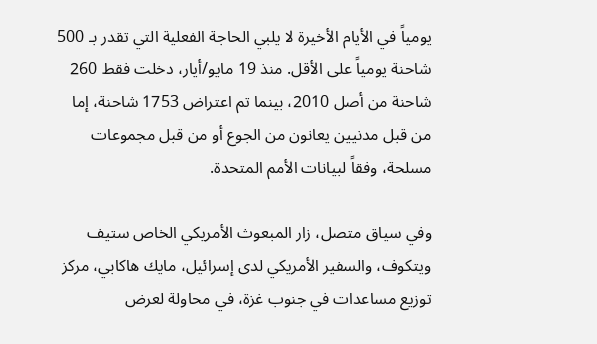يومياً في الأيام الأخيرة لا يلبي الحاجة الفعلية التي تقدر بـ 500 شاحنة يومياً على الأقل. منذ 19 مايو/أيار، دخلت فقط 260 شاحنة من أصل 2010، بينما تم اعتراض 1753 شاحنة، إما من قبل مدنيين يعانون من الجوع أو من قبل مجموعات مسلحة، وفقاً لبيانات الأمم المتحدة.

وفي سياق متصل، زار المبعوث الأمريكي الخاص ستيف ويتكوف، والسفير الأمريكي لدى إسرائيل، مايك هاكابي، مركز توزيع مساعدات في جنوب غزة، في محاولة لعرض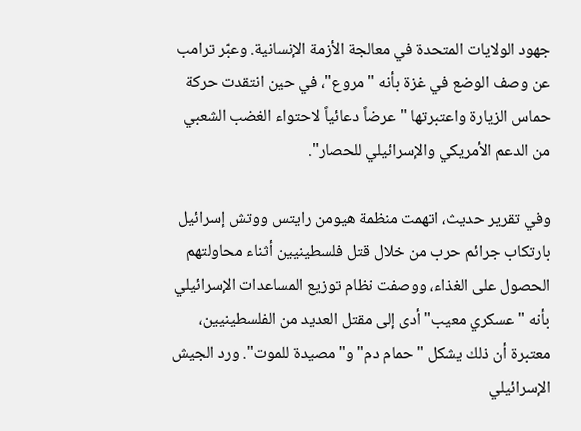جهود الولايات المتحدة في معالجة الأزمة الإنسانية. وعبّر ترامب عن وصف الوضع في غزة بأنه "مروع"، في حين انتقدت حركة حماس الزيارة واعتبرتها "عرضاً دعائياً لاحتواء الغضب الشعبي من الدعم الأمريكي والإسرائيلي للحصار".

وفي تقرير حديث، اتهمت منظمة هيومن رايتس ووتش إسرائيل بارتكاب جرائم حرب من خلال قتل فلسطينيين أثناء محاولتهم الحصول على الغذاء، ووصفت نظام توزيع المساعدات الإسرائيلي بأنه "عسكري معيب" أدى إلى مقتل العديد من الفلسطينيين، معتبرة أن ذلك يشكل "حمام دم" و"مصيدة للموت". ورد الجيش الإسرائيلي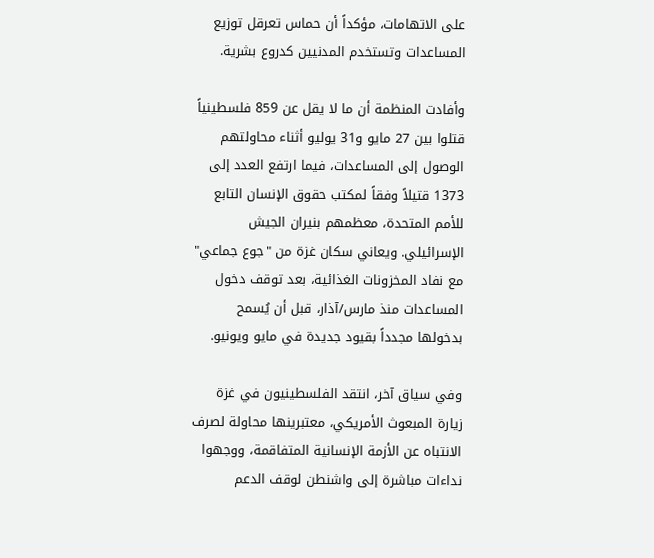على الاتهامات، مؤكداً أن حماس تعرقل توزيع المساعدات وتستخدم المدنيين كدروع بشرية.

وأفادت المنظمة أن ما لا يقل عن 859 فلسطينياً قتلوا بين 27 مايو و31 يوليو أثناء محاولتهم الوصول إلى المساعدات، فيما ارتفع العدد إلى 1373 قتيلاً وفقاً لمكتب حقوق الإنسان التابع للأمم المتحدة، معظمهم بنيران الجيش الإسرائيلي. ويعاني سكان غزة من "جوع جماعي" مع نفاد المخزونات الغذائية، بعد توقف دخول المساعدات منذ مارس/آذار، قبل أن يُسمح بدخولها مجدداً بقيود جديدة في مايو ويونيو.

وفي سياق آخر، انتقد الفلسطينيون في غزة زيارة المبعوث الأمريكي، معتبرينها محاولة لصرف الانتباه عن الأزمة الإنسانية المتفاقمة، ووجهوا نداءات مباشرة إلى واشنطن لوقف الدعم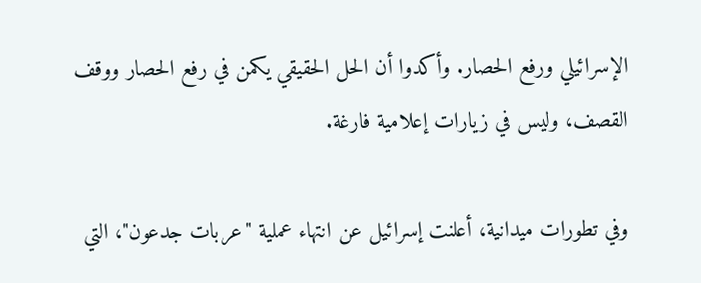الإسرائيلي ورفع الحصار. وأكدوا أن الحل الحقيقي يكمن في رفع الحصار ووقف القصف، وليس في زيارات إعلامية فارغة.

وفي تطورات ميدانية، أعلنت إسرائيل عن انتهاء عملية "عربات جدعون"، التي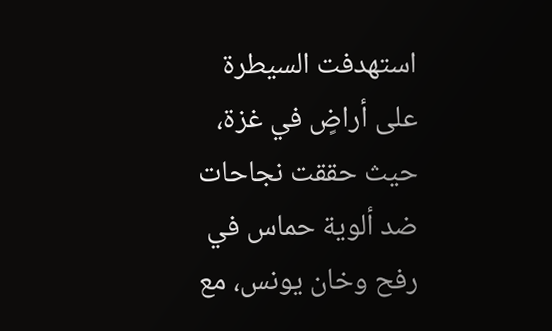استهدفت السيطرة على أراضٍ في غزة، حيث حققت نجاحات ضد ألوية حماس في رفح وخان يونس، مع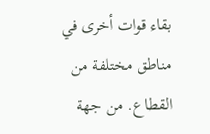بقاء قوات أخرى في مناطق مختلفة من القطاع. من جهة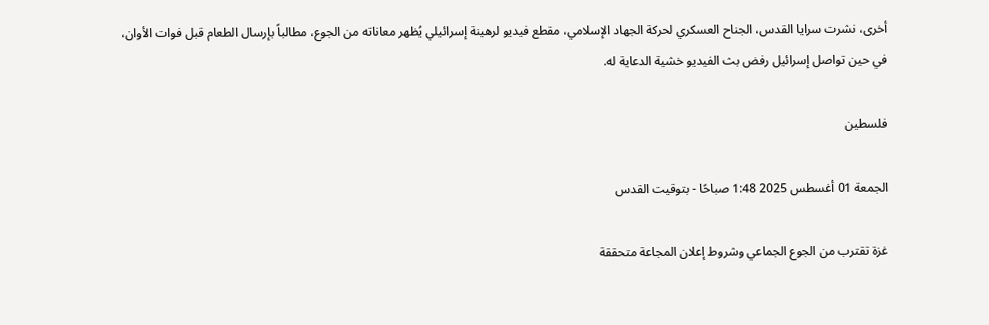أخرى، نشرت سرايا القدس، الجناح العسكري لحركة الجهاد الإسلامي، مقطع فيديو لرهينة إسرائيلي يُظهر معاناته من الجوع، مطالباً بإرسال الطعام قبل فوات الأوان، في حين تواصل إسرائيل رفض بث الفيديو خشية الدعاية له.

فلسطين

الجمعة 01 أغسطس 2025 1:48 صباحًا - بتوقيت القدس

غزة تقترب من الجوع الجماعي وشروط إعلان المجاعة متحققة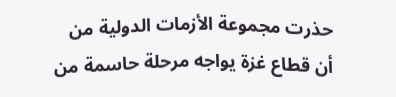حذرت مجموعة الأزمات الدولية من أن قطاع غزة يواجه مرحلة حاسمة من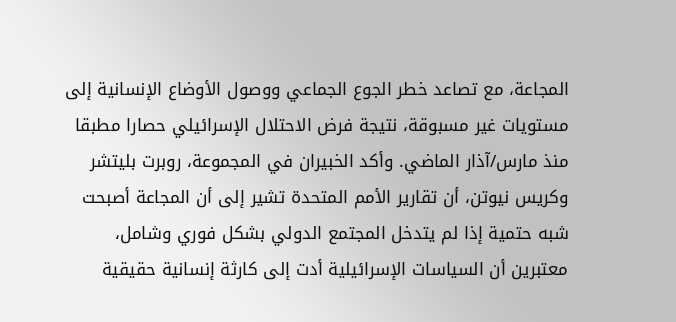المجاعة، مع تصاعد خطر الجوع الجماعي ووصول الأوضاع الإنسانية إلى مستويات غير مسبوقة، نتيجة فرض الاحتلال الإسرائيلي حصارا مطبقا منذ مارس/آذار الماضي. وأكد الخبيران في المجموعة، روبرت بليتشر وكريس نيوتن، أن تقارير الأمم المتحدة تشير إلى أن المجاعة أصبحت شبه حتمية إذا لم يتدخل المجتمع الدولي بشكل فوري وشامل، معتبرين أن السياسات الإسرائيلية أدت إلى كارثة إنسانية حقيقية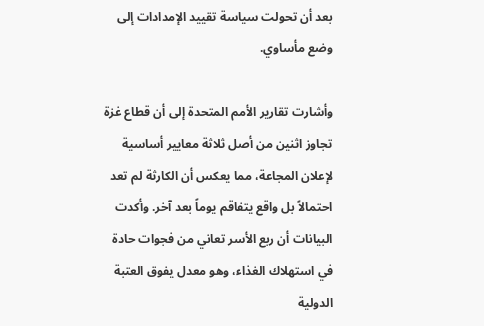بعد أن تحولت سياسة تقييد الإمدادات إلى وضع مأساوي.

وأشارت تقارير الأمم المتحدة إلى أن قطاع غزة تجاوز اثنين من أصل ثلاثة معايير أساسية لإعلان المجاعة، مما يعكس أن الكارثة لم تعد احتمالاً بل واقع يتفاقم يوماً بعد آخر. وأكدت البيانات أن ربع الأسر تعاني من فجوات حادة في استهلاك الغذاء، وهو معدل يفوق العتبة الدولية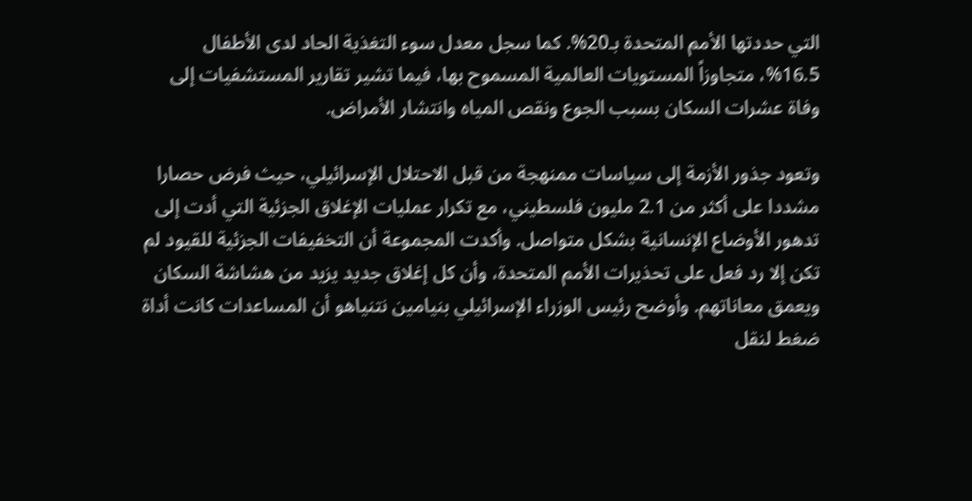التي حددتها الأمم المتحدة بـ20%. كما سجل معدل سوء التغذية الحاد لدى الأطفال 16.5%، متجاوزاً المستويات العالمية المسموح بها، فيما تشير تقارير المستشفيات إلى وفاة عشرات السكان بسبب الجوع ونقص المياه وانتشار الأمراض.

وتعود جذور الأزمة إلى سياسات ممنهجة من قبل الاحتلال الإسرائيلي، حيث فرض حصارا مشددا على أكثر من 2.1 مليون فلسطيني، مع تكرار عمليات الإغلاق الجزئية التي أدت إلى تدهور الأوضاع الإنسانية بشكل متواصل. وأكدت المجموعة أن التخفيفات الجزئية للقيود لم تكن إلا رد فعل على تحذيرات الأمم المتحدة، وأن كل إغلاق جديد يزيد من هشاشة السكان ويعمق معاناتهم. وأوضح رئيس الوزراء الإسرائيلي بنيامين نتنياهو أن المساعدات كانت أداة ضغط لنقل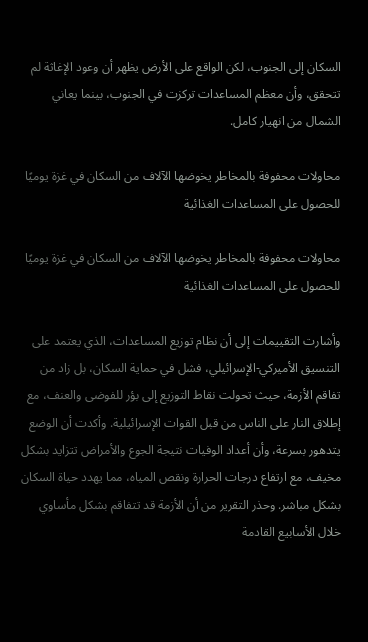السكان إلى الجنوب، لكن الواقع على الأرض يظهر أن وعود الإغاثة لم تتحقق، وأن معظم المساعدات تركزت في الجنوب، بينما يعاني الشمال من انهيار كامل.

محاولات محفوفة بالمخاطر يخوضها الآلاف من السكان في غزة يوميًا للحصول على المساعدات الغذائية

محاولات محفوفة بالمخاطر يخوضها الآلاف من السكان في غزة يوميًا للحصول على المساعدات الغذائية

وأشارت التقييمات إلى أن نظام توزيع المساعدات، الذي يعتمد على التنسيق الأميركي-الإسرائيلي، فشل في حماية السكان، بل زاد من تفاقم الأزمة، حيث تحولت نقاط التوزيع إلى بؤر للفوضى والعنف، مع إطلاق النار على الناس من قبل القوات الإسرائيلية. وأكدت أن الوضع يتدهور بسرعة، وأن أعداد الوفيات نتيجة الجوع والأمراض تتزايد بشكل مخيف، مع ارتفاع درجات الحرارة ونقص المياه، مما يهدد حياة السكان بشكل مباشر. وحذر التقرير من أن الأزمة قد تتفاقم بشكل مأساوي خلال الأسابيع القادمة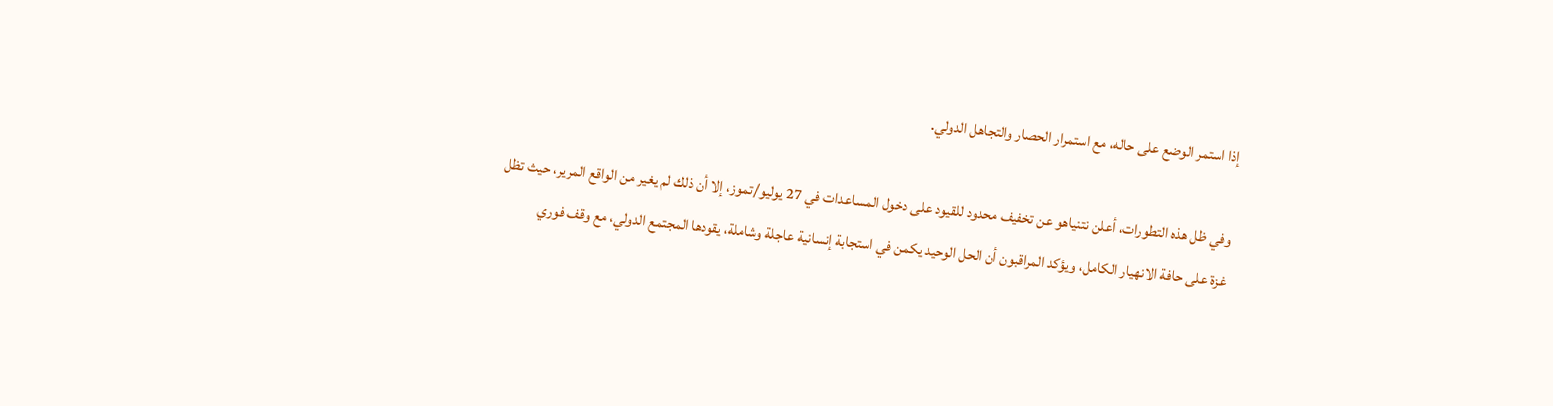إذا استمر الوضع على حاله، مع استمرار الحصار والتجاهل الدولي.

وفي ظل هذه التطورات، أعلن نتنياهو عن تخفيف محدود للقيود على دخول المساعدات في 27 يوليو/تموز، إلا أن ذلك لم يغير من الواقع المرير، حيث تظل غزة على حافة الانهيار الكامل، ويؤكد المراقبون أن الحل الوحيد يكمن في استجابة إنسانية عاجلة وشاملة، يقودها المجتمع الدولي، مع وقف فوري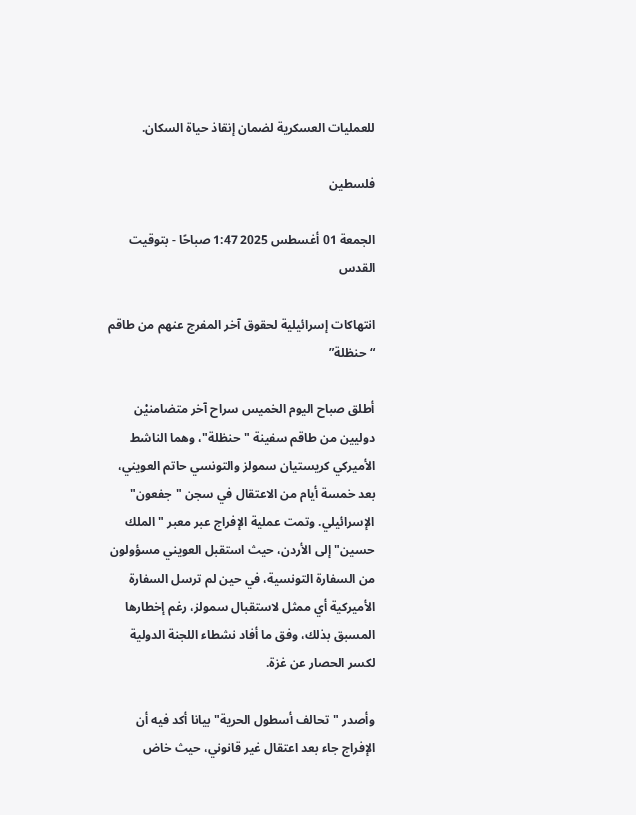للعمليات العسكرية لضمان إنقاذ حياة السكان.

فلسطين

الجمعة 01 أغسطس 2025 1:47 صباحًا - بتوقيت القدس

انتهاكات إسرائيلية لحقوق آخر المفرج عنهم من طاقم “حنظلة”

أطلق صباح اليوم الخميس سراح آخر متضامنيْن دوليين من طاقم سفينة "حنظلة"، وهما الناشط الأميركي كريستيان سمولز والتونسي حاتم العويني، بعد خمسة أيام من الاعتقال في سجن "جفعون" الإسرائيلي. وتمت عملية الإفراج عبر معبر "الملك حسين" إلى الأردن، حيث استقبل العويني مسؤولون من السفارة التونسية، في حين لم ترسل السفارة الأميركية أي ممثل لاستقبال سمولز، رغم إخطارها المسبق بذلك، وفق ما أفاد نشطاء اللجنة الدولية لكسر الحصار عن غزة.

وأصدر "تحالف أسطول الحرية" بيانا أكد فيه أن الإفراج جاء بعد اعتقال غير قانوني، حيث خاض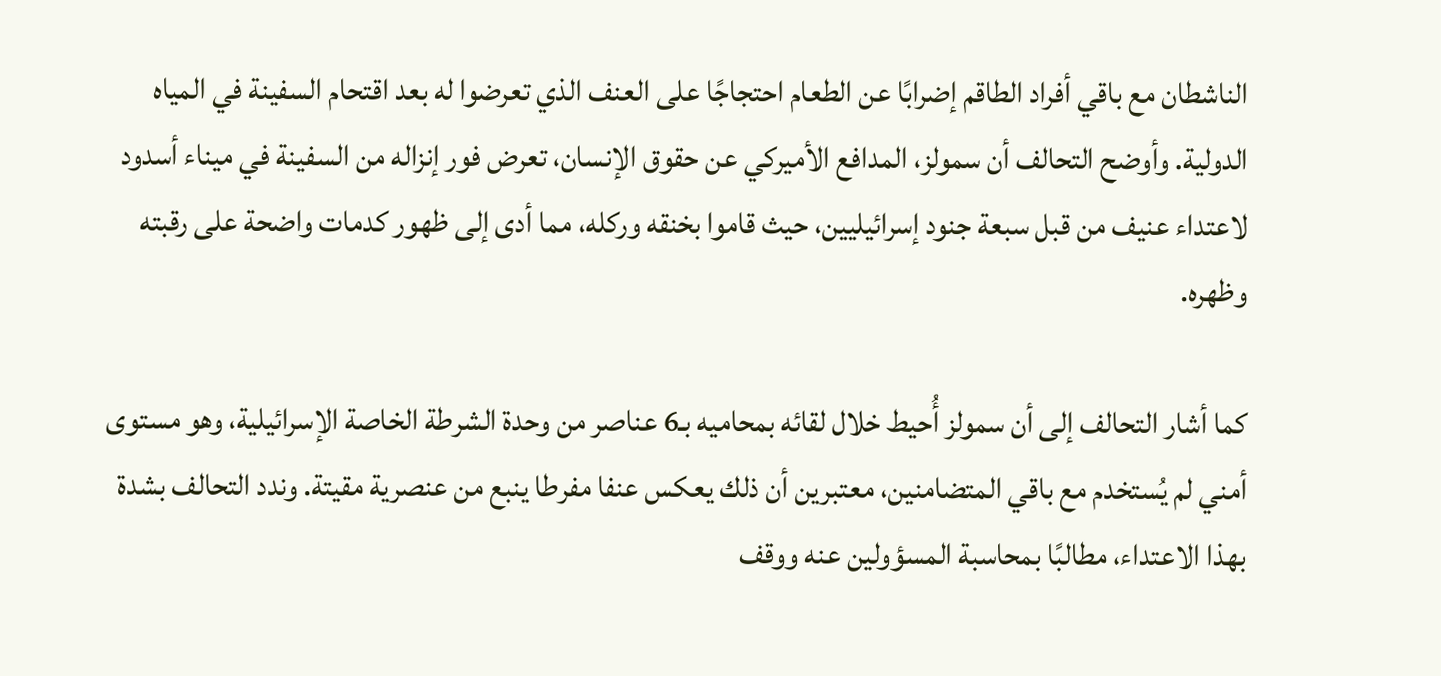الناشطان مع باقي أفراد الطاقم إضرابًا عن الطعام احتجاجًا على العنف الذي تعرضوا له بعد اقتحام السفينة في المياه الدولية. وأوضح التحالف أن سمولز، المدافع الأميركي عن حقوق الإنسان، تعرض فور إنزاله من السفينة في ميناء أسدود لاعتداء عنيف من قبل سبعة جنود إسرائيليين، حيث قاموا بخنقه وركله، مما أدى إلى ظهور كدمات واضحة على رقبته وظهره.

كما أشار التحالف إلى أن سمولز أُحيط خلال لقائه بمحاميه بـ6 عناصر من وحدة الشرطة الخاصة الإسرائيلية، وهو مستوى أمني لم يُستخدم مع باقي المتضامنين، معتبرين أن ذلك يعكس عنفا مفرطا ينبع من عنصرية مقيتة. وندد التحالف بشدة بهذا الاعتداء، مطالبًا بمحاسبة المسؤولين عنه ووقف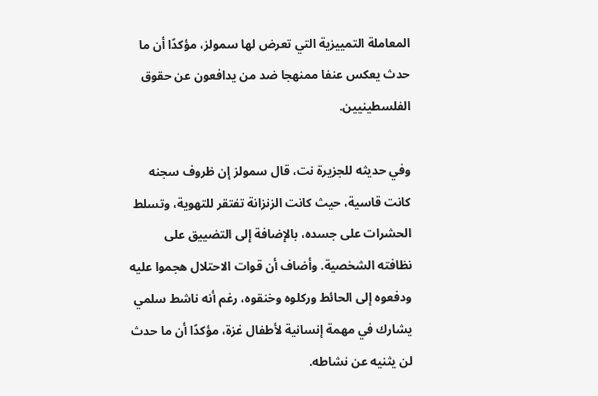المعاملة التمييزية التي تعرض لها سمولز، مؤكدًا أن ما حدث يعكس عنفا ممنهجا ضد من يدافعون عن حقوق الفلسطينيين.

وفي حديثه للجزيرة نت، قال سمولز إن ظروف سجنه كانت قاسية، حيث كانت الزنزانة تفتقر للتهوية، وتسلط الحشرات على جسده، بالإضافة إلى التضييق على نظافته الشخصية. وأضاف أن قوات الاحتلال هجموا عليه ودفعوه إلى الحائط وركلوه وخنقوه، رغم أنه ناشط سلمي يشارك في مهمة إنسانية لأطفال غزة، مؤكدًا أن ما حدث لن يثنيه عن نشاطه.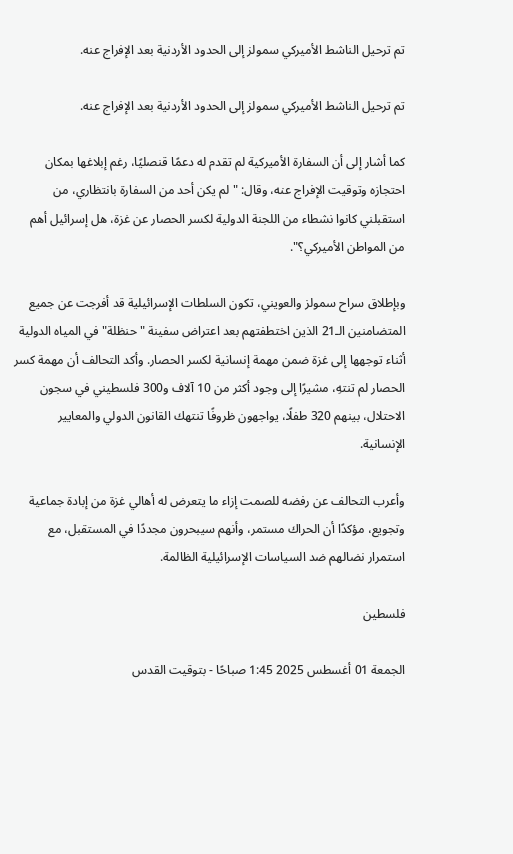تم ترحيل الناشط الأميركي سمولز إلى الحدود الأردنية بعد الإفراج عنه.

تم ترحيل الناشط الأميركي سمولز إلى الحدود الأردنية بعد الإفراج عنه.

كما أشار إلى أن السفارة الأميركية لم تقدم له دعمًا قنصليًا، رغم إبلاغها بمكان احتجازه وتوقيت الإفراج عنه، وقال: "لم يكن أحد من السفارة بانتظاري، من استقبلني كانوا نشطاء من اللجنة الدولية لكسر الحصار عن غزة، هل إسرائيل أهم من المواطن الأميركي؟".

وبإطلاق سراح سمولز والعويني، تكون السلطات الإسرائيلية قد أفرجت عن جميع المتضامنين الـ21 الذين اختطفتهم بعد اعتراض سفينة "حنظلة" في المياه الدولية أثناء توجهها إلى غزة ضمن مهمة إنسانية لكسر الحصار. وأكد التحالف أن مهمة كسر الحصار لم تنتهِ، مشيرًا إلى وجود أكثر من 10 آلاف و300 فلسطيني في سجون الاحتلال، بينهم 320 طفلًا، يواجهون ظروفًا تنتهك القانون الدولي والمعايير الإنسانية.

وأعرب التحالف عن رفضه للصمت إزاء ما يتعرض له أهالي غزة من إبادة جماعية وتجويع، مؤكدًا أن الحراك مستمر، وأنهم سيبحرون مجددًا في المستقبل، مع استمرار نضالهم ضد السياسات الإسرائيلية الظالمة.

فلسطين

الجمعة 01 أغسطس 2025 1:45 صباحًا - بتوقيت القدس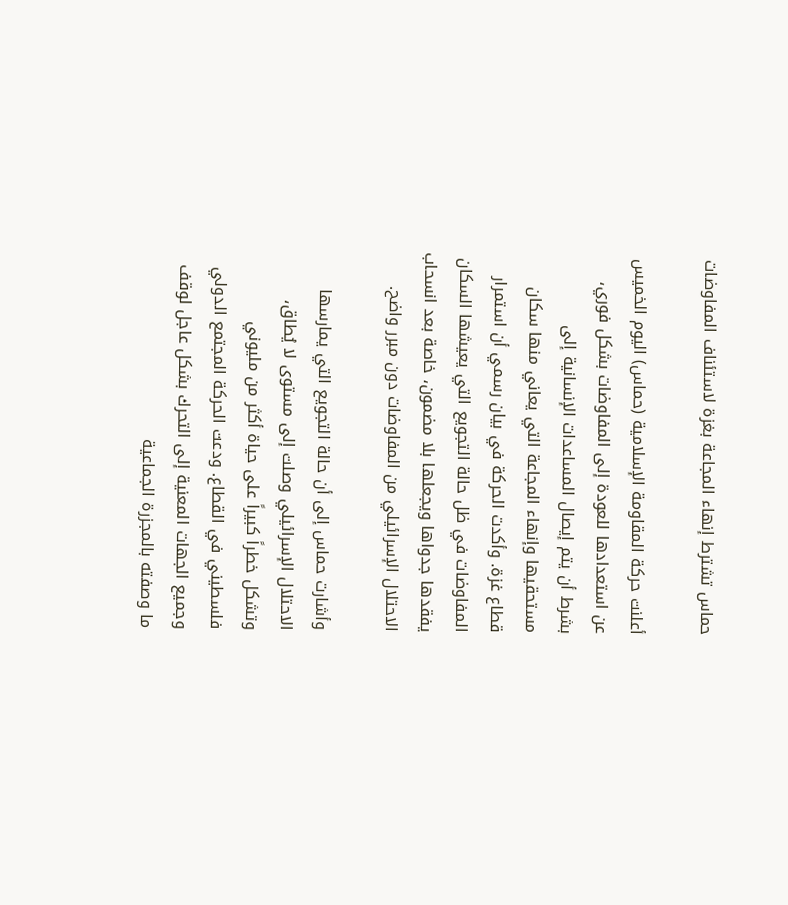حماس تشترط إنهاء المجاعة بغزة لاستئناف المفاوضات

أعلنت حركة المقاومة الإسلامية (حماس) اليوم الخميس عن استعدادها للعودة إلى المفاوضات بشكل فوري، بشرط أن يتم إيصال المساعدات الإنسانية إلى مستحقيها وإنهاء المجاعة التي يعاني منها سكان قطاع غزة. وأكدت الحركة في بيان رسمي أن استمرار المفاوضات في ظل حالة التجويع التي يعيشها السكان يفقدها جدواها ويجعلها بلا مضمون، خاصة بعد انسحاب الاحتلال الإسرائيلي من المفاوضات دون مبرر واضح.

وأشارت حماس إلى أن حالة التجويع التي يمارسها الاحتلال الإسرائيلي وصلت إلى مستوى لا يُطاق، وتشكل خطراً كبيراً على حياة أكثر من مليوني فلسطيني في القطاع. ودعت الحركة المجتمع الدولي وجميع الجهات المعنية إلى التحرك بشكل عاجل لوقف ما وصفته بالمجزرة الجماعية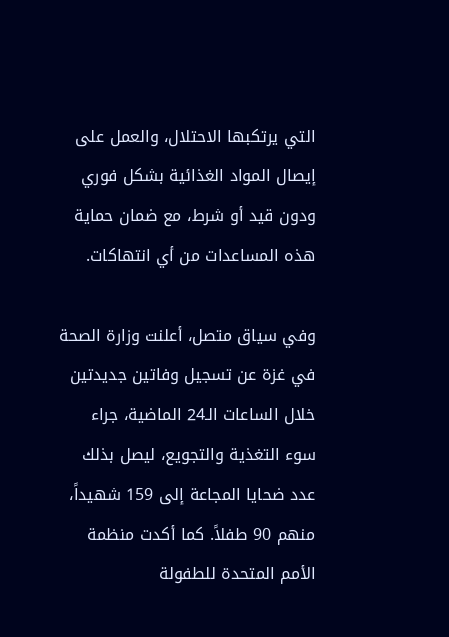التي يرتكبها الاحتلال، والعمل على إيصال المواد الغذائية بشكل فوري ودون قيد أو شرط، مع ضمان حماية هذه المساعدات من أي انتهاكات.

وفي سياق متصل، أعلنت وزارة الصحة في غزة عن تسجيل وفاتين جديدتين خلال الساعات الـ24 الماضية، جراء سوء التغذية والتجويع، ليصل بذلك عدد ضحايا المجاعة إلى 159 شهيداً، منهم 90 طفلاً. كما أكدت منظمة الأمم المتحدة للطفولة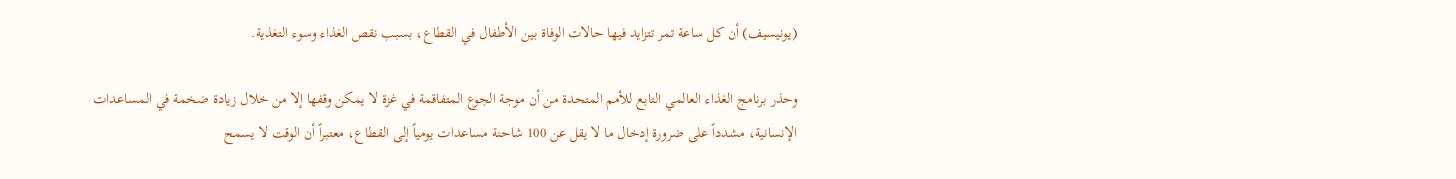(يونيسيف) أن كل ساعة تمر تتزايد فيها حالات الوفاة بين الأطفال في القطاع، بسبب نقص الغذاء وسوء التغذية.

وحذر برنامج الغذاء العالمي التابع للأمم المتحدة من أن موجة الجوع المتفاقمة في غزة لا يمكن وقفها إلا من خلال زيادة ضخمة في المساعدات الإنسانية، مشدداً على ضرورة إدخال ما لا يقل عن 100 شاحنة مساعدات يومياً إلى القطاع، معتبراً أن الوقت لا يسمح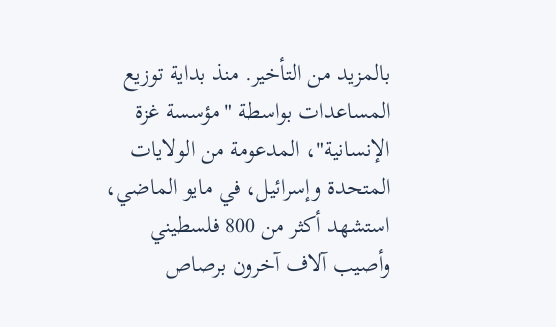بالمزيد من التأخير. منذ بداية توزيع المساعدات بواسطة "مؤسسة غزة الإنسانية"، المدعومة من الولايات المتحدة وإسرائيل، في مايو الماضي، استشهد أكثر من 800 فلسطيني وأصيب آلاف آخرون برصاص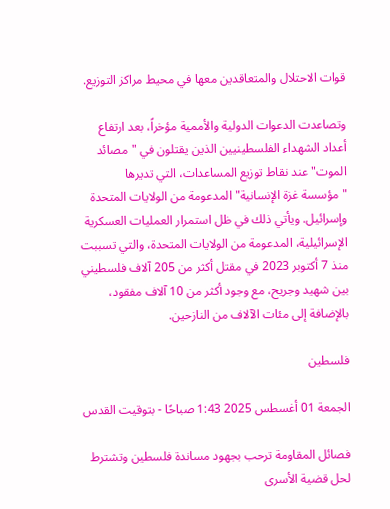قوات الاحتلال والمتعاقدين معها في محيط مراكز التوزيع.

وتصاعدت الدعوات الدولية والأممية مؤخراً، بعد ارتفاع أعداد الشهداء الفلسطينيين الذين يقتلون في "مصائد الموت" عند نقاط توزيع المساعدات، التي تديرها "مؤسسة غزة الإنسانية" المدعومة من الولايات المتحدة وإسرائيل. ويأتي ذلك في ظل استمرار العمليات العسكرية الإسرائيلية، المدعومة من الولايات المتحدة، والتي تسببت منذ 7 أكتوبر 2023 في مقتل أكثر من 205 آلاف فلسطيني بين شهيد وجريح، مع وجود أكثر من 10 آلاف مفقود، بالإضافة إلى مئات الآلاف من النازحين.

فلسطين

الجمعة 01 أغسطس 2025 1:43 صباحًا - بتوقيت القدس

فصائل المقاومة ترحب بجهود مساندة فلسطين وتشترط لحل قضية الأسرى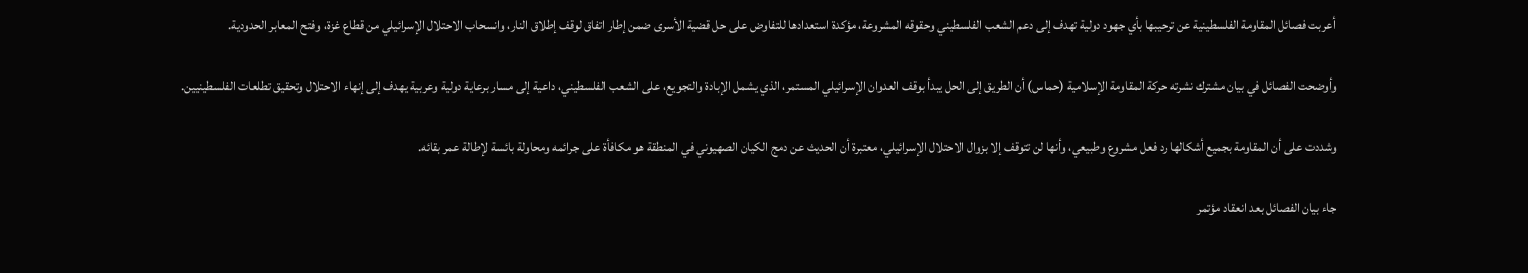أعربت فصائل المقاومة الفلسطينية عن ترحيبها بأي جهود دولية تهدف إلى دعم الشعب الفلسطيني وحقوقه المشروعة، مؤكدة استعدادها للتفاوض على حل قضية الأسرى ضمن إطار اتفاق لوقف إطلاق النار، وانسحاب الاحتلال الإسرائيلي من قطاع غزة، وفتح المعابر الحدودية.

وأوضحت الفصائل في بيان مشترك نشرته حركة المقاومة الإسلامية (حماس) أن الطريق إلى الحل يبدأ بوقف العدوان الإسرائيلي المستمر، الذي يشمل الإبادة والتجويع، على الشعب الفلسطيني، داعية إلى مسار برعاية دولية وعربية يهدف إلى إنهاء الاحتلال وتحقيق تطلعات الفلسطينيين.

وشددت على أن المقاومة بجميع أشكالها رد فعل مشروع وطبيعي، وأنها لن تتوقف إلا بزوال الاحتلال الإسرائيلي، معتبرة أن الحديث عن دمج الكيان الصهيوني في المنطقة هو مكافأة على جرائمه ومحاولة بائسة لإطالة عمر بقائه.

جاء بيان الفصائل بعد انعقاد مؤتمر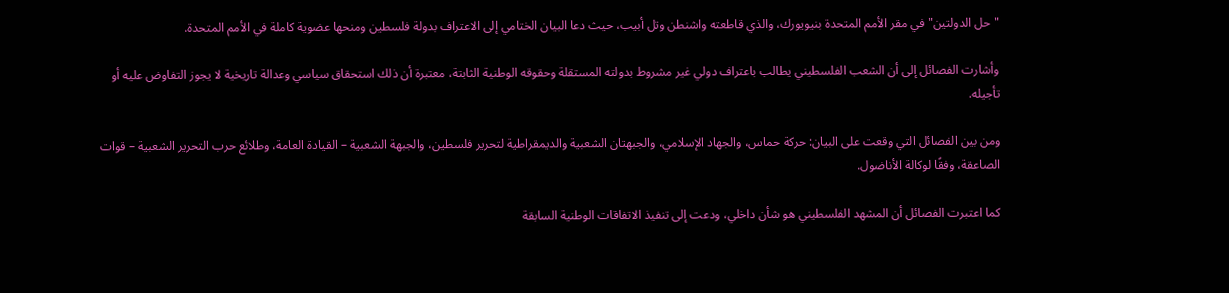"حل الدولتين" في مقر الأمم المتحدة بنيويورك، والذي قاطعته واشنطن وتل أبيب، حيث دعا البيان الختامي إلى الاعتراف بدولة فلسطين ومنحها عضوية كاملة في الأمم المتحدة.

وأشارت الفصائل إلى أن الشعب الفلسطيني يطالب باعتراف دولي غير مشروط بدولته المستقلة وحقوقه الوطنية الثابتة، معتبرة أن ذلك استحقاق سياسي وعدالة تاريخية لا يجوز التفاوض عليه أو تأجيله.

ومن بين الفصائل التي وقعت على البيان: حركة حماس، والجهاد الإسلامي، والجبهتان الشعبية والديمقراطية لتحرير فلسطين، والجبهة الشعبية – القيادة العامة، وطلائع حرب التحرير الشعبية – قوات الصاعقة، وفقًا لوكالة الأناضول.

كما اعتبرت الفصائل أن المشهد الفلسطيني هو شأن داخلي، ودعت إلى تنفيذ الاتفاقات الوطنية السابقة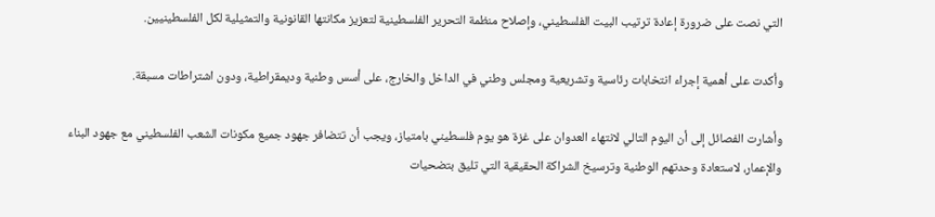التي نصت على ضرورة إعادة ترتيب البيت الفلسطيني، وإصلاح منظمة التحرير الفلسطينية لتعزيز مكانتها القانونية والتمثيلية لكل الفلسطينيين.

وأكدت على أهمية إجراء انتخابات رئاسية وتشريعية ومجلس وطني في الداخل والخارج، على أسس وطنية وديمقراطية، ودون اشتراطات مسبقة.

وأشارت الفصائل إلى أن اليوم التالي لانتهاء العدوان على غزة هو يوم فلسطيني بامتياز، ويجب أن تتضافر جهود جميع مكونات الشعب الفلسطيني مع جهود البناء والإعمار، لاستعادة وحدتهم الوطنية وترسيخ الشراكة الحقيقية التي تليق بتضحيات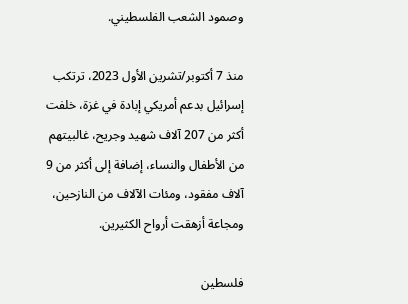وصمود الشعب الفلسطيني.

منذ 7 أكتوبر/تشرين الأول 2023، ترتكب إسرائيل بدعم أمريكي إبادة في غزة، خلفت أكثر من 207 آلاف شهيد وجريح، غالبيتهم من الأطفال والنساء، إضافة إلى أكثر من 9 آلاف مفقود، ومئات الآلاف من النازحين، ومجاعة أزهقت أرواح الكثيرين.

فلسطين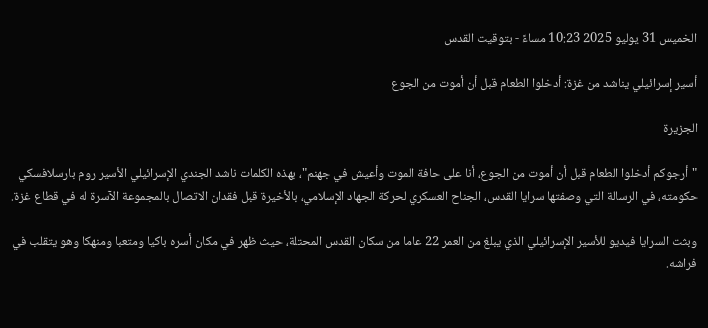الخميس 31 يوليو 2025 10:23 مساءً - بتوقيت القدس

أسير إسرائيلي يناشد من غزة: أدخلوا الطعام قبل أن أموت من الجوع

الجزيرة

"أرجوكم أدخلوا الطعام قبل أن أموت من الجوع، أنا على حافة الموت وأعيش في جهنم"، بهذه الكلمات ناشد الجندي الإسرائيلي الأسير روم بارسلافسكي حكومته، في الرسالة التي وصفتها سرايا القدس، الجناح العسكري لحركة الجهاد الإسلامي، بالأخيرة قبل فقدان الاتصال بالمجموعة الآسرة له في قطاع غزة.

وبثت السرايا فيديو للأسير الإسرائيلي الذي يبلغ من العمر 22 عاما من سكان القدس المحتلة، حيث ظهر في مكان أسره باكيا ومتعبا ومنهكا وهو يتقلب في فراشه.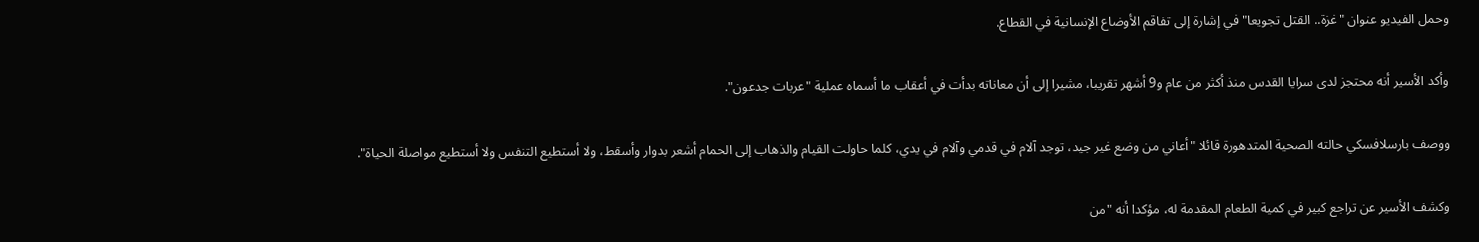وحمل الفيديو عنوان "غزة.. القتل تجويعا" في إشارة إلى تفاقم الأوضاع الإنسانية في القطاع.

وأكد الأسير أنه محتجز لدى سرايا القدس منذ أكثر من عام و9 أشهر تقريبا، مشيرا إلى أن معاناته بدأت في أعقاب ما أسماه عملية "عربات جدعون".

ووصف بارسلافسكي حالته الصحية المتدهورة قائلا "أعاني من وضع غير جيد، توجد آلام في قدمي وآلام في يدي، كلما حاولت القيام والذهاب إلى الحمام أشعر بدوار وأسقط، ولا أستطيع التنفس ولا أستطيع مواصلة الحياة".

وكشف الأسير عن تراجع كبير في كمية الطعام المقدمة له، مؤكدا أنه "من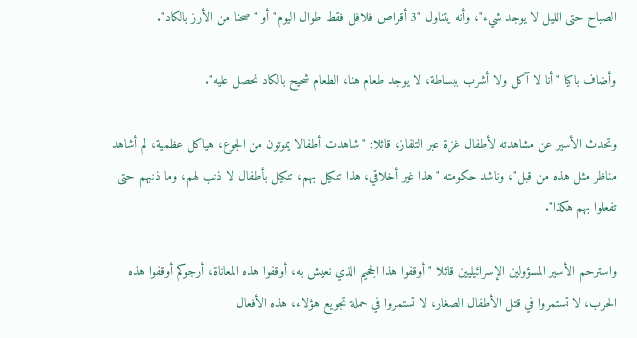الصباح حتى الليل لا يوجد شيء"، وأنه يتناول "3 أقراص فلافل فقط طوال اليوم" أو "صحنا من الأرز بالكاد".

وأضاف باكيا "أنا لا آكل ولا أشرب ببساطة، لا يوجد طعام هنا، الطعام شحيح بالكاد نحصل عليه".

وتحدث الأسير عن مشاهدته لأطفال غزة عبر التلفاز، قائلا: "شاهدت أطفالا يموتون من الجوع، هياكل عظمية، لم أشاهد مناظر مثل هذه من قبل"، وناشد حكومته "هذا غير أخلاقي، هذا تنكيل بهم، تنكيل بأطفال لا ذنب لهم، وما ذنبهم حتى تفعلوا بهم هكذا".

واسترحم الأسير المسؤولين الإسرائيليين قائلا "أوقفوا هذا الجحيم الذي نعيش به، أوقفوا هذه المعاناة، أرجوكم أوقفوا هذه الحرب، لا تستمروا في قتل الأطفال الصغار، لا تستمروا في حملة تجويع هؤلاء، هذه الأفعال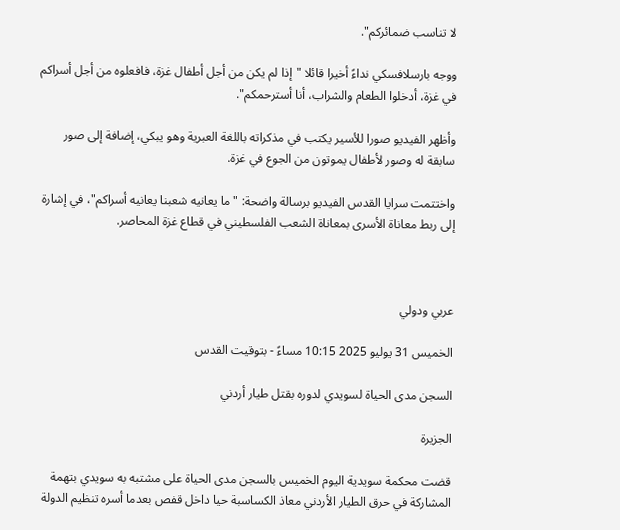لا تناسب ضمائركم".

ووجه بارسلافسكي نداءً أخيرا قائلا "إذا لم يكن من أجل أطفال غزة، فافعلوه من أجل أسراكم في غزة، أدخلوا الطعام والشراب، أنا أسترحمكم".

وأظهر الفيديو صورا للأسير يكتب في مذكراته باللغة العبرية وهو يبكي، إضافة إلى صور سابقة له وصور لأطفال يموتون من الجوع في غزة.

واختتمت سرايا القدس الفيديو برسالة واضحة: "ما يعانيه شعبنا يعانيه أسراكم"، في إشارة إلى ربط معاناة الأسرى بمعاناة الشعب الفلسطيني في قطاع غزة المحاصر.



عربي ودولي

الخميس 31 يوليو 2025 10:15 مساءً - بتوقيت القدس

السجن مدى الحياة لسويدي لدوره بقتل طيار أردني

الجزيرة

قضت محكمة سويدية اليوم الخميس بالسجن مدى الحياة على مشتبه به سويدي بتهمة المشاركة في حرق الطيار الأردني معاذ الكساسبة حيا داخل قفص بعدما أسره تنظيم الدولة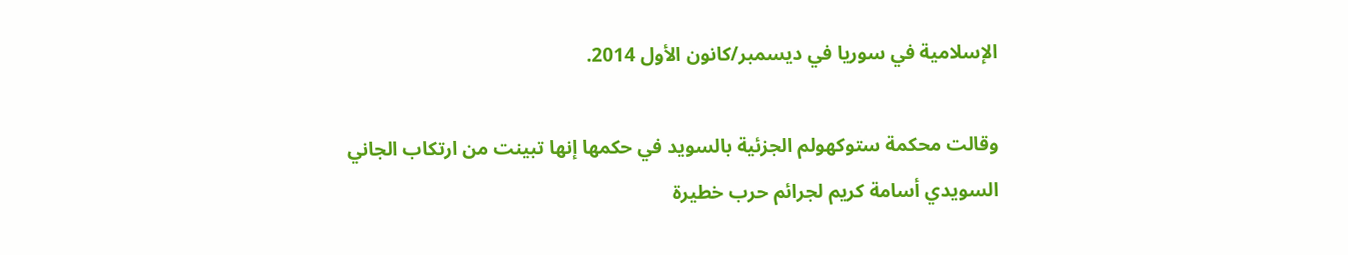الإسلامية في سوريا في ديسمبر/كانون الأول 2014.

وقالت محكمة ستوكهولم الجزئية بالسويد في حكمها إنها تبينت من ارتكاب الجاني السويدي أسامة كريم لجرائم حرب خطيرة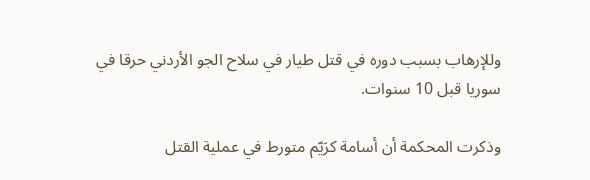وللإرهاب بسبب دوره في قتل طيار في سلاح الجو الأردني حرقا في سوريا قبل 10 سنوات.

وذكرت المحكمة أن أسامة كرَيّم متورط في عملية القتل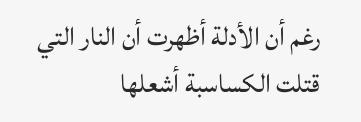رغم أن الأدلة أظهرت أن النار التي قتلت الكساسبة أشعلها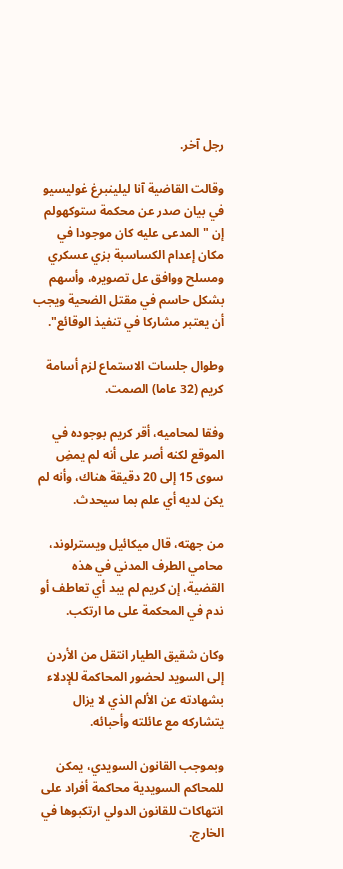رجل آخر.

وقالت القاضية آنا ليلينبرغ غوليسيو في بيان صدر عن محكمة ستوكهولم إن "المدعى عليه كان موجودا في مكان إعدام الكساسبة بزي عسكري ومسلح ووافق عل تصويره، وأسهم بشكل حاسم في مقتل الضحية ويجب أن يعتبر مشاركا في تنفيذ الوقائع".

وطوال جلسات الاستماع لزم أسامة كريم (32 عاما) الصمت.

وفقا لمحاميه، أقر كريم بوجوده في الموقع لكنه أصر على أنه لم يمضِ سوى 15 إلى 20 دقيقة هناك، وأنه لم يكن لديه أي علم بما سيحدث.

من جهته، قال ميكائيل ويسترلوند، محامي الطرف المدني في هذه القضية، إن كريم لم يبد أي تعاطف أو ندم في المحكمة على ما ارتكب.

وكان شقيق الطيار انتقل من الأردن إلى السويد لحضور المحاكمة للإدلاء بشهادته عن الألم الذي لا يزال يتشاركه مع عائلته وأحبائه.

وبموجب القانون السويدي، يمكن للمحاكم السويدية محاكمة أفراد على انتهاكات للقانون الدولي ارتكبوها في الخارج.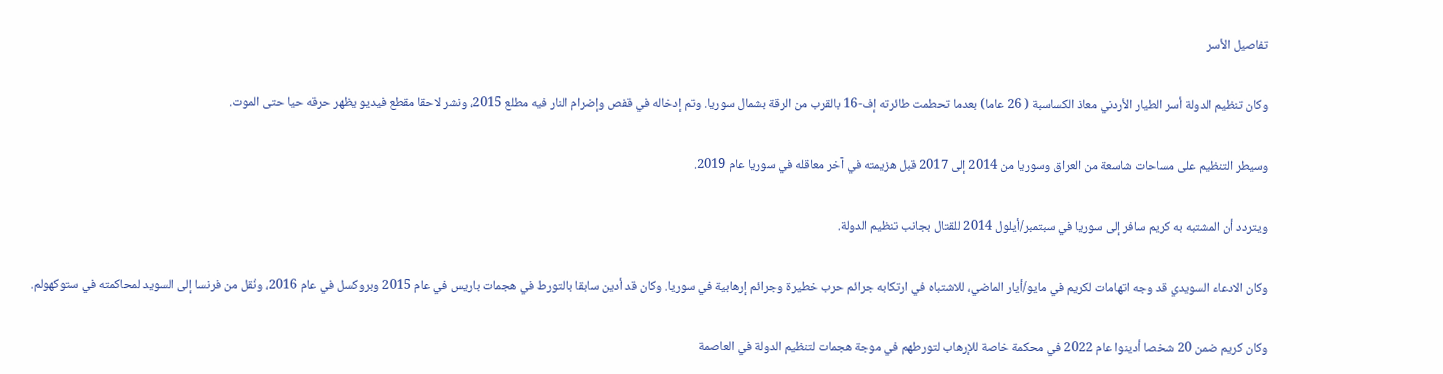تفاصيل الأسر

وكان تنظيم الدولة أسر الطيار الأردني معاذ الكساسبة ( 26 عاما) بعدما تحطمت طائرته إف-16 بالقرب من الرقة بشمال سوريا. وتم إدخاله في قفص وإضرام النار فيه مطلع 2015، ونشر لاحقا مقطع فيديو يظهر حرقه حيا حتى الموت.

وسيطر التنظيم على مساحات شاسعة من العراق وسوريا من 2014 إلى 2017 قبل هزيمته في آخر معاقله في سوريا عام 2019.

ويتردد أن المشتبه به كريم سافر إلى سوريا في سبتمبر/أيلول 2014 للقتال بجانب تنظيم الدولة.

وكان الادعاء السويدي قد وجه اتهامات لكريم في مايو/أيار الماضي، للاشتباه في ارتكابه جرائم حرب خطيرة وجرائم إرهابية في سوريا. وكان قد أدين سابقا بالتورط في هجمات باريس في عام 2015 وبروكسل في عام 2016، ونُقل من فرنسا إلى السويد لمحاكمته في ستوكهولم.

وكان كريم ضمن 20 شخصا أدينوا عام 2022 في محكمة خاصة للإرهاب لتورطهم في موجة هجمات لتنظيم الدولة في العاصمة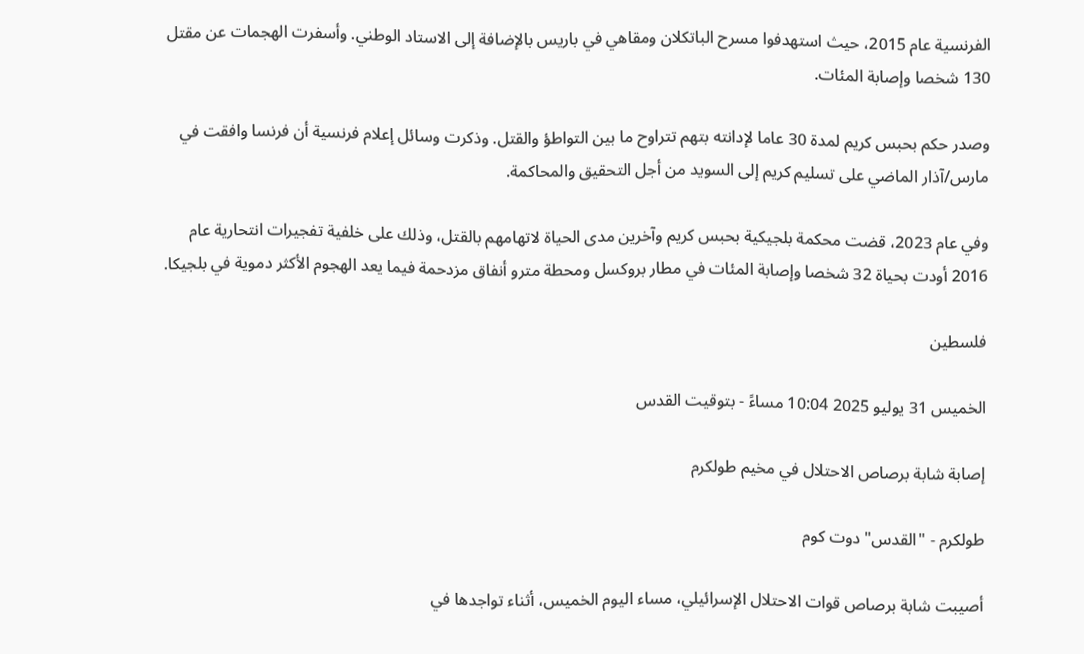الفرنسية عام 2015، حيث استهدفوا مسرح الباتكلان ومقاهي في باريس بالإضافة إلى الاستاد الوطني. وأسفرت الهجمات عن مقتل 130 شخصا وإصابة المئات.

وصدر حكم بحبس كريم لمدة 30 عاما لإدانته بتهم تتراوح ما بين التواطؤ والقتل. وذكرت وسائل إعلام فرنسية أن فرنسا وافقت في مارس/آذار الماضي على تسليم كريم إلى السويد من أجل التحقيق والمحاكمة.

وفي عام 2023، قضت محكمة بلجيكية بحبس كريم وآخرين مدى الحياة لاتهامهم بالقتل، وذلك على خلفية تفجيرات انتحارية عام 2016 أودت بحياة 32 شخصا وإصابة المئات في مطار بروكسل ومحطة مترو أنفاق مزدحمة فيما يعد الهجوم الأكثر دموية في بلجيكا.

فلسطين

الخميس 31 يوليو 2025 10:04 مساءً - بتوقيت القدس

إصابة شابة برصاص الاحتلال في مخيم طولكرم

طولكرم - "القدس" دوت كوم

أصيبت شابة برصاص قوات الاحتلال الإسرائيلي، مساء اليوم الخميس، أثناء تواجدها في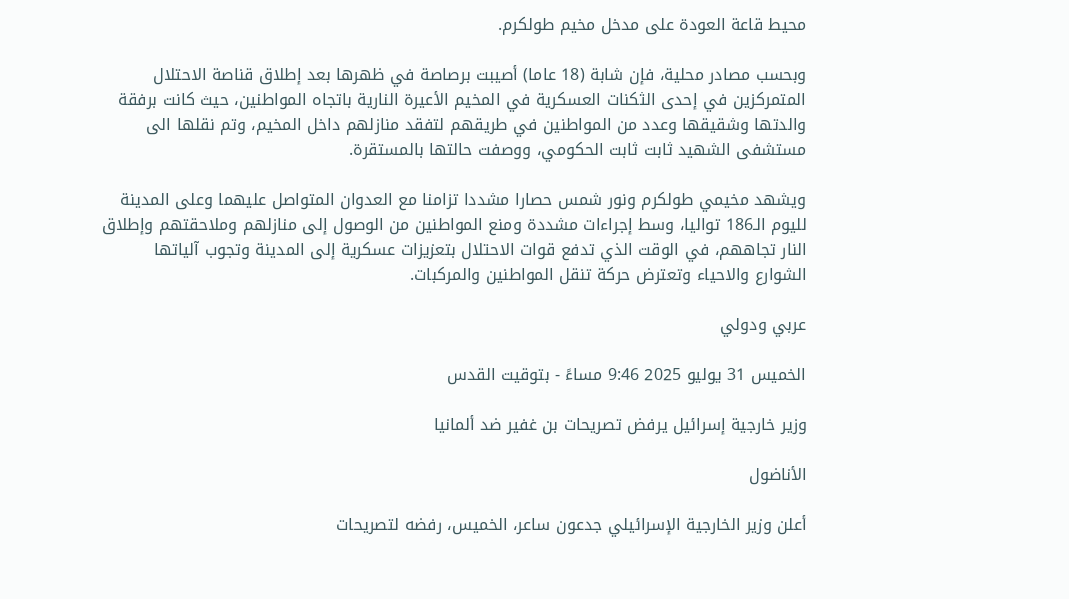محيط قاعة العودة على مدخل مخيم طولكرم.

وبحسب مصادر محلية، فإن شابة (18 عاما) أصيبت برصاصة في ظهرها بعد إطلاق قناصة الاحتلال المتمركزين في إحدى الثكنات العسكرية في المخيم الأعيرة النارية باتجاه المواطنين، حيث كانت برفقة والدتها وشقيقها وعدد من المواطنين في طريقهم لتفقد منازلهم داخل المخيم، وتم نقلها الى مستشفى الشهيد ثابت ثابت الحكومي، ووصفت حالتها بالمستقرة.

ويشهد مخيمي طولكرم ونور شمس حصارا مشددا تزامنا مع العدوان المتواصل عليهما وعلى المدينة لليوم الـ186 تواليا، وسط إجراءات مشددة ومنع المواطنين من الوصول إلى منازلهم وملاحقتهم وإطلاق النار تجاههم، في الوقت الذي تدفع قوات الاحتلال بتعزيزات عسكرية إلى المدينة وتجوب آلياتها الشوارع والاحياء وتعترض حركة تنقل المواطنين والمركبات.

عربي ودولي

الخميس 31 يوليو 2025 9:46 مساءً - بتوقيت القدس

وزير خارجية إسرائيل يرفض تصريحات بن غفير ضد ألمانيا

الأناضول

أعلن وزير الخارجية الإسرائيلي جدعون ساعر، الخميس، رفضه لتصريحات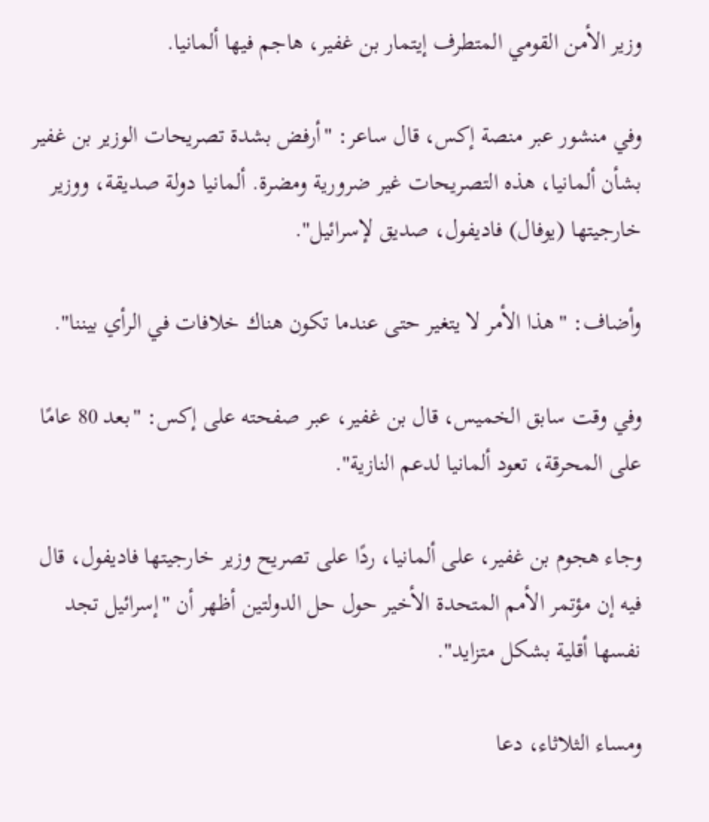وزير الأمن القومي المتطرف إيتمار بن غفير، هاجم فيها ألمانيا.

وفي منشور عبر منصة إكس، قال ساعر: "أرفض بشدة تصريحات الوزير بن غفير بشأن ألمانيا، هذه التصريحات غير ضرورية ومضرة. ألمانيا دولة صديقة، ووزير خارجيتها (يوفال) فاديفول، صديق لإسرائيل".

وأضاف: "هذا الأمر لا يتغير حتى عندما تكون هناك خلافات في الرأي بيننا".

وفي وقت سابق الخميس، قال بن غفير، عبر صفحته على إكس: "بعد 80 عامًا على المحرقة، تعود ألمانيا لدعم النازية".

وجاء هجوم بن غفير، على ألمانيا، ردًا على تصريح وزير خارجيتها فاديفول، قال فيه إن مؤتمر الأمم المتحدة الأخير حول حل الدولتين أظهر أن "إسرائيل تجد نفسها أقلية بشكل متزايد".

ومساء الثلاثاء، دعا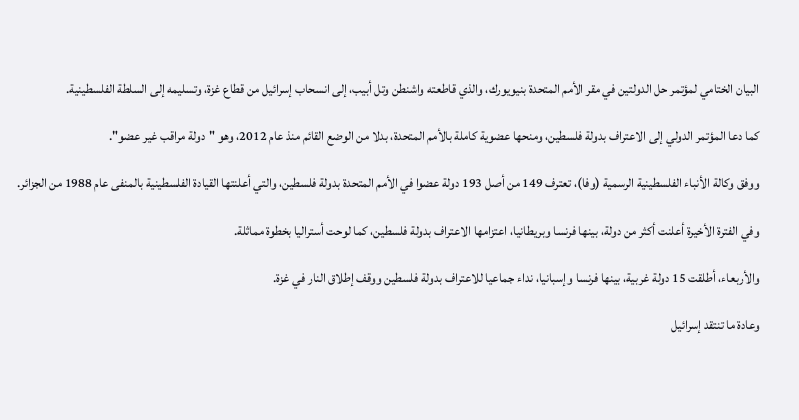البيان الختامي لمؤتمر حل الدولتين في مقر الأمم المتحدة بنيويورك، والذي قاطعته واشنطن وتل أبيب، إلى انسحاب إسرائيل من قطاع غزة، وتسليمه إلى السلطة الفلسطينية.

كما دعا المؤتمر الدولي إلى الاعتراف بدولة فلسطين، ومنحها عضوية كاملة بالأمم المتحدة، بدلا من الوضع القائم منذ عام 2012، وهو "دولة مراقب غير عضو".

ووفق وكالة الأنباء الفلسطينية الرسمية (وفا)، تعترف 149 من أصل 193 دولة عضوا في الأمم المتحدة بدولة فلسطين، والتي أعلنتها القيادة الفلسطينية بالمنفى عام 1988 من الجزائر.

وفي الفترة الأخيرة أعلنت أكثر من دولة، بينها فرنسا وبريطانيا، اعتزامها الاعتراف بدولة فلسطين، كما لوحت أستراليا بخطوة مماثلة.

والأربعاء، أطلقت 15 دولة غربية، بينها فرنسا وإسبانيا، نداء جماعيا للاعتراف بدولة فلسطين ووقف إطلاق النار في غزة.

وعادة ما تنتقد إسرائيل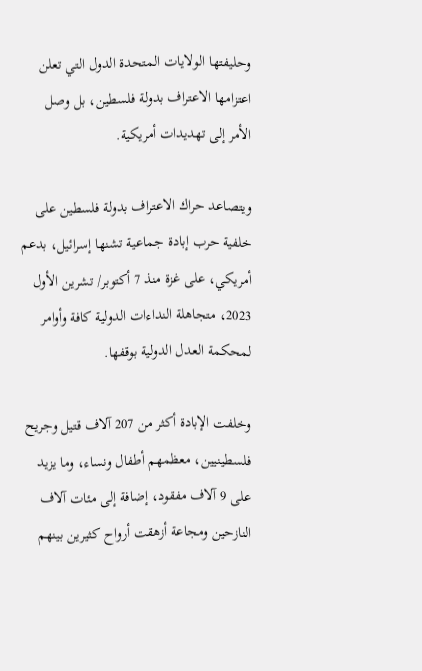وحليفتها الولايات المتحدة الدول التي تعلن اعتزامها الاعتراف بدولة فلسطين، بل وصل الأمر إلى تهديدات أمريكية.

ويتصاعد حراك الاعتراف بدولة فلسطين على خلفية حرب إبادة جماعية تشنها إسرائيل، بدعم أمريكي، على غزة منذ 7 أكتوبر/ تشرين الأول 2023، متجاهلة النداءات الدولية كافة وأوامر لمحكمة العدل الدولية بوقفها.

وخلفت الإبادة أكثر من 207 آلاف قتيل وجريح فلسطينيين، معظمهم أطفال ونساء، وما يزيد على 9 آلاف مفقود، إضافة إلى مئات آلاف النازحين ومجاعة أزهقت أرواح كثيرين بينهم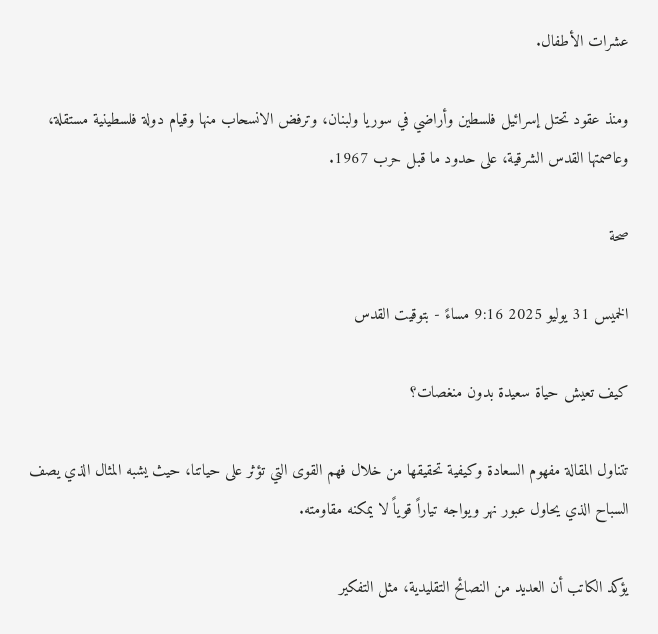عشرات الأطفال.

ومنذ عقود تحتل إسرائيل فلسطين وأراضي في سوريا ولبنان، وترفض الانسحاب منها وقيام دولة فلسطينية مستقلة، وعاصمتها القدس الشرقية، على حدود ما قبل حرب 1967.

صحة

الخميس 31 يوليو 2025 9:16 مساءً - بتوقيت القدس

كيف تعيش حياة سعيدة بدون منغصات؟

تتناول المقالة مفهوم السعادة وكيفية تحقيقها من خلال فهم القوى التي تؤثر على حياتنا، حيث يشبه المثال الذي يصف السباح الذي يحاول عبور نهر ويواجه تياراً قوياً لا يمكنه مقاومته.

يؤكد الكاتب أن العديد من النصائح التقليدية، مثل التفكير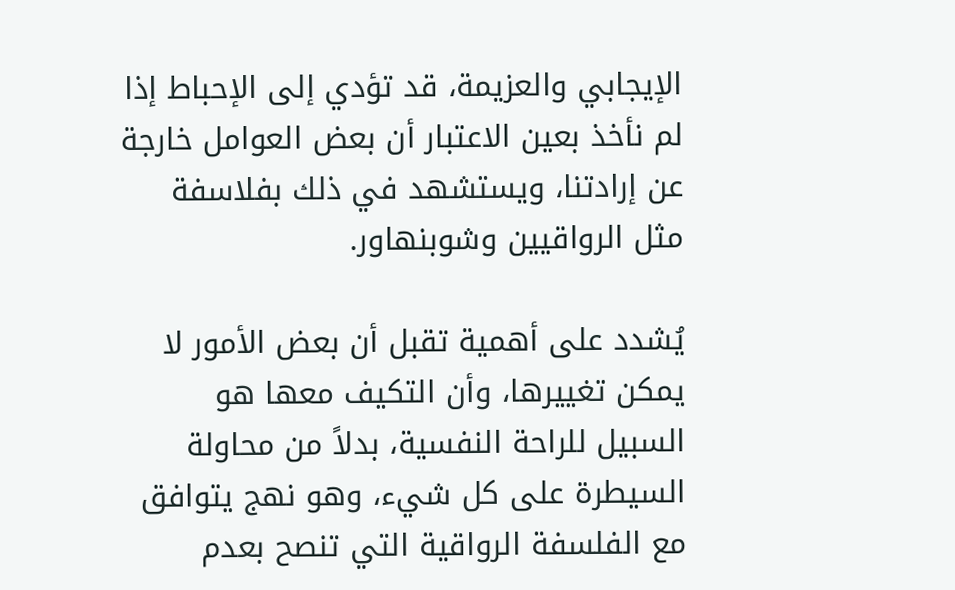الإيجابي والعزيمة، قد تؤدي إلى الإحباط إذا لم نأخذ بعين الاعتبار أن بعض العوامل خارجة عن إرادتنا، ويستشهد في ذلك بفلاسفة مثل الرواقيين وشوبنهاور.

يُشدد على أهمية تقبل أن بعض الأمور لا يمكن تغييرها، وأن التكيف معها هو السبيل للراحة النفسية، بدلاً من محاولة السيطرة على كل شيء، وهو نهج يتوافق مع الفلسفة الرواقية التي تنصح بعدم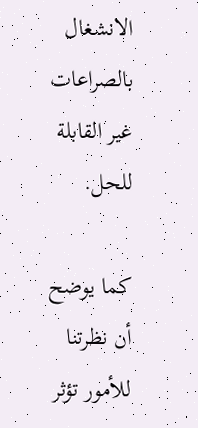الانشغال بالصراعات غير القابلة للحل.

كما يوضح أن نظرتنا للأمور تؤثر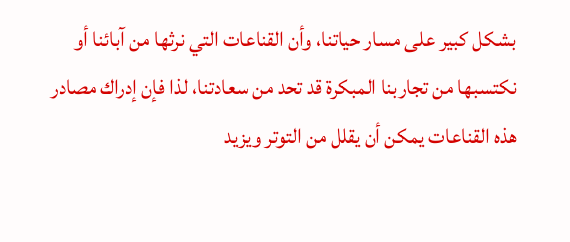بشكل كبير على مسار حياتنا، وأن القناعات التي نرثها من آبائنا أو نكتسبها من تجاربنا المبكرة قد تحد من سعادتنا، لذا فإن إدراك مصادر هذه القناعات يمكن أن يقلل من التوتر ويزيد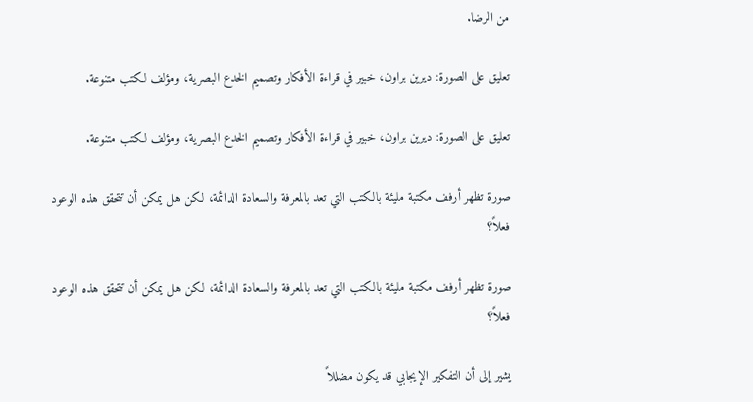من الرضا.

تعليق على الصورة: ديرين براون، خبير في قراءة الأفكار وتصميم الخدع البصرية، ومؤلف لكتب متنوعة.

تعليق على الصورة: ديرين براون، خبير في قراءة الأفكار وتصميم الخدع البصرية، ومؤلف لكتب متنوعة.

صورة تظهر أرفف مكتبة مليئة بالكتب التي تعد بالمعرفة والسعادة الدائمة، لكن هل يمكن أن تتحقق هذه الوعود فعلاً؟

صورة تظهر أرفف مكتبة مليئة بالكتب التي تعد بالمعرفة والسعادة الدائمة، لكن هل يمكن أن تتحقق هذه الوعود فعلاً؟

يشير إلى أن التفكير الإيجابي قد يكون مضللاً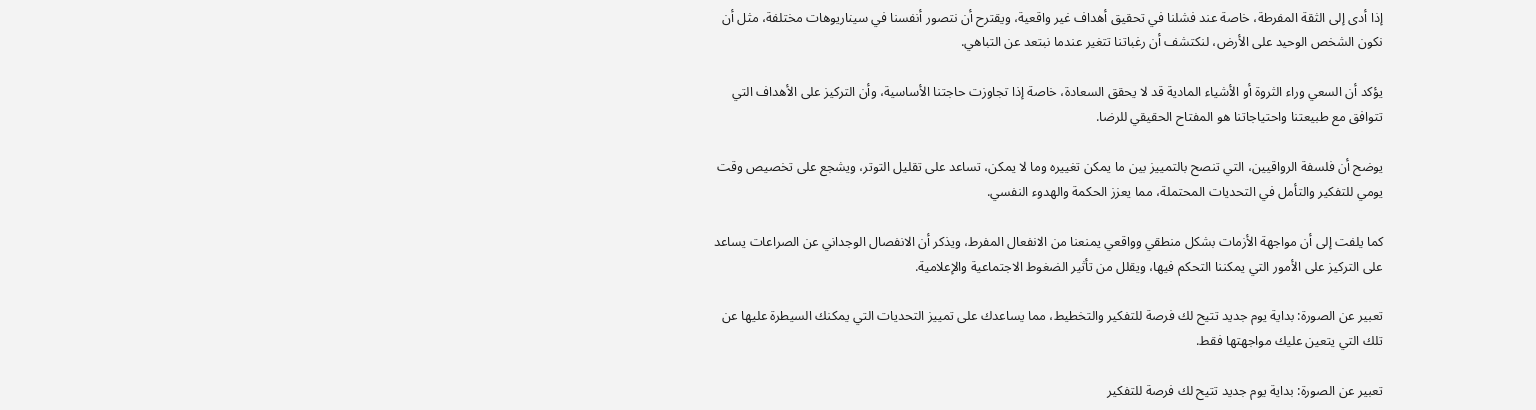إذا أدى إلى الثقة المفرطة، خاصة عند فشلنا في تحقيق أهداف غير واقعية، ويقترح أن نتصور أنفسنا في سيناريوهات مختلفة، مثل أن نكون الشخص الوحيد على الأرض، لنكتشف أن رغباتنا تتغير عندما نبتعد عن التباهي.

يؤكد أن السعي وراء الثروة أو الأشياء المادية قد لا يحقق السعادة، خاصة إذا تجاوزت حاجتنا الأساسية، وأن التركيز على الأهداف التي تتوافق مع طبيعتنا واحتياجاتنا هو المفتاح الحقيقي للرضا.

يوضح أن فلسفة الرواقيين، التي تنصح بالتمييز بين ما يمكن تغييره وما لا يمكن، تساعد على تقليل التوتر، ويشجع على تخصيص وقت يومي للتفكير والتأمل في التحديات المحتملة، مما يعزز الحكمة والهدوء النفسي.

كما يلفت إلى أن مواجهة الأزمات بشكل منطقي وواقعي يمنعنا من الانفعال المفرط، ويذكر أن الانفصال الوجداني عن الصراعات يساعد على التركيز على الأمور التي يمكننا التحكم فيها، ويقلل من تأثير الضغوط الاجتماعية والإعلامية.

تعبير عن الصورة: بداية يوم جديد تتيح لك فرصة للتفكير والتخطيط، مما يساعدك على تمييز التحديات التي يمكنك السيطرة عليها عن تلك التي يتعين عليك مواجهتها فقط.

تعبير عن الصورة: بداية يوم جديد تتيح لك فرصة للتفكير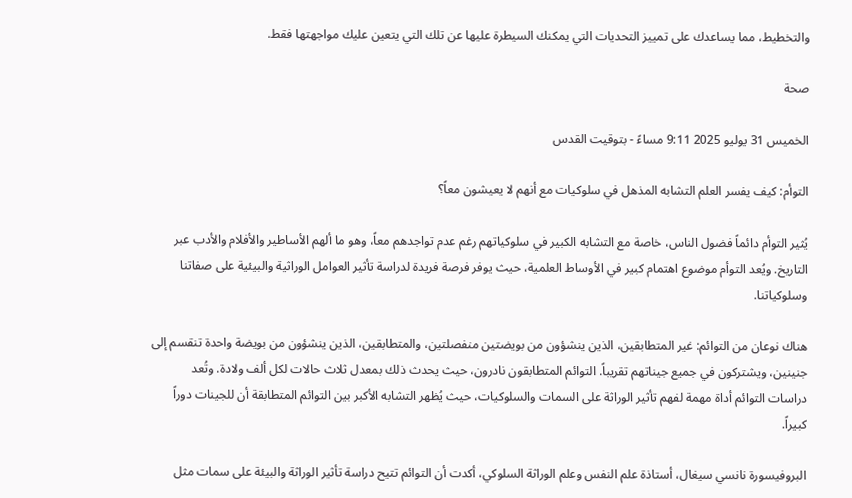والتخطيط، مما يساعدك على تمييز التحديات التي يمكنك السيطرة عليها عن تلك التي يتعين عليك مواجهتها فقط.

صحة

الخميس 31 يوليو 2025 9:11 مساءً - بتوقيت القدس

التوأم: كيف يفسر العلم التشابه المذهل في سلوكيات مع أنهم لا يعيشون معاً؟

يُثير التوأم دائماً فضول الناس، خاصة مع التشابه الكبير في سلوكياتهم رغم عدم تواجدهم معاً، وهو ما ألهم الأساطير والأفلام والأدب عبر التاريخ. ويُعد التوأم موضوع اهتمام كبير في الأوساط العلمية، حيث يوفر فرصة فريدة لدراسة تأثير العوامل الوراثية والبيئية على صفاتنا وسلوكياتنا.

هناك نوعان من التوائم: غير المتطابقين، الذين ينشؤون من بويضتين منفصلتين، والمتطابقين، الذين ينشؤون من بويضة واحدة تنقسم إلى جنينين، ويشتركون في جميع جيناتهم تقريباً. التوائم المتطابقون نادرون، حيث يحدث ذلك بمعدل ثلاث حالات لكل ألف ولادة. وتُعد دراسات التوائم أداة مهمة لفهم تأثير الوراثة على السمات والسلوكيات، حيث يُظهر التشابه الأكبر بين التوائم المتطابقة أن للجينات دوراً كبيراً.

البروفيسورة نانسي سيغال، أستاذة علم النفس وعلم الوراثة السلوكي، أكدت أن التوائم تتيح دراسة تأثير الوراثة والبيئة على سمات مثل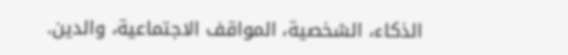الذكاء، الشخصية، المواقف الاجتماعية، والدين.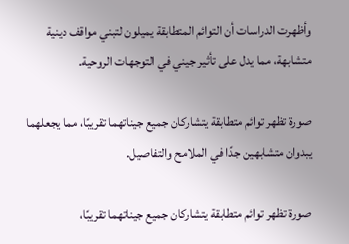وأظهرت الدراسات أن التوائم المتطابقة يميلون لتبني مواقف دينية متشابهة، مما يدل على تأثير جيني في التوجهات الروحية.

صورة تظهر توائم متطابقة يتشاركان جميع جيناتهما تقريبًا، مما يجعلهما يبدوان متشابهين جدًا في الملامح والتفاصيل.

صورة تظهر توائم متطابقة يتشاركان جميع جيناتهما تقريبًا،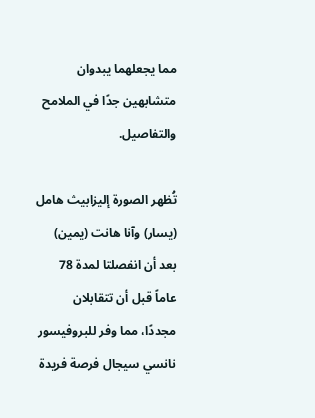مما يجعلهما يبدوان متشابهين جدًا في الملامح والتفاصيل.

تُظهر الصورة إليزابيث هامل (يسار) وآنا هانت (يمين) بعد أن انفصلتا لمدة 78 عاماً قبل أن تتقابلان مجددًا، مما وفر للبروفيسور نانسي سيجال فرصة فريدة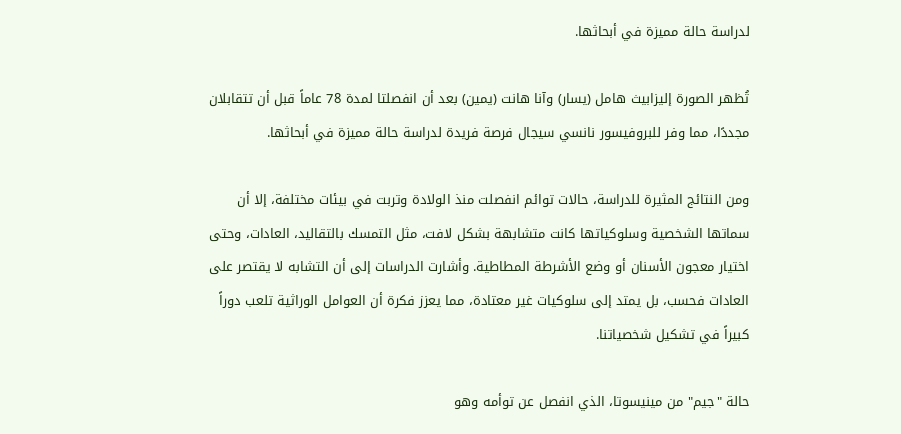لدراسة حالة مميزة في أبحاثها.

تُظهر الصورة إليزابيث هامل (يسار) وآنا هانت (يمين) بعد أن انفصلتا لمدة 78 عاماً قبل أن تتقابلان مجددًا، مما وفر للبروفيسور نانسي سيجال فرصة فريدة لدراسة حالة مميزة في أبحاثها.

ومن النتائج المثيرة للدراسة، حالات توائم انفصلت منذ الولادة وتربت في بيئات مختلفة، إلا أن سماتها الشخصية وسلوكياتها كانت متشابهة بشكل لافت، مثل التمسك بالتقاليد، العادات، وحتى اختيار معجون الأسنان أو وضع الأشرطة المطاطية. وأشارت الدراسات إلى أن التشابه لا يقتصر على العادات فحسب، بل يمتد إلى سلوكيات غير معتادة، مما يعزز فكرة أن العوامل الوراثية تلعب دوراً كبيراً في تشكيل شخصياتنا.

حالة "جيم" من مينيسوتا، الذي انفصل عن توأمه وهو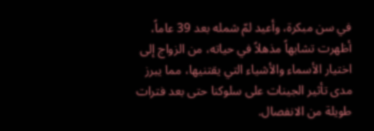في سن مبكرة، وأعيد لمّ شمله بعد 39 عاماً، أظهرت تشابهاً مذهلاً في حياته، من الزواج إلى اختيار الأسماء والأشياء التي يقتنيها، مما يبرز مدى تأثير الجينات على سلوكنا حتى بعد فترات طويلة من الانفصال.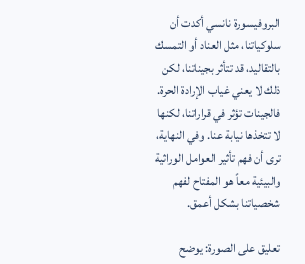البروفيسورة نانسي أكدت أن سلوكياتنا، مثل العناد أو التمسك بالتقاليد، قد تتأثر بجيناتنا، لكن ذلك لا يعني غياب الإرادة الحرة. فالجينات تؤثر في قراراتنا، لكنها لا تتخذها نيابة عنا. وفي النهاية، ترى أن فهم تأثير العوامل الوراثية والبيئية معاً هو المفتاح لفهم شخصياتنا بشكل أعمق.

تعليق على الصورة: يوضح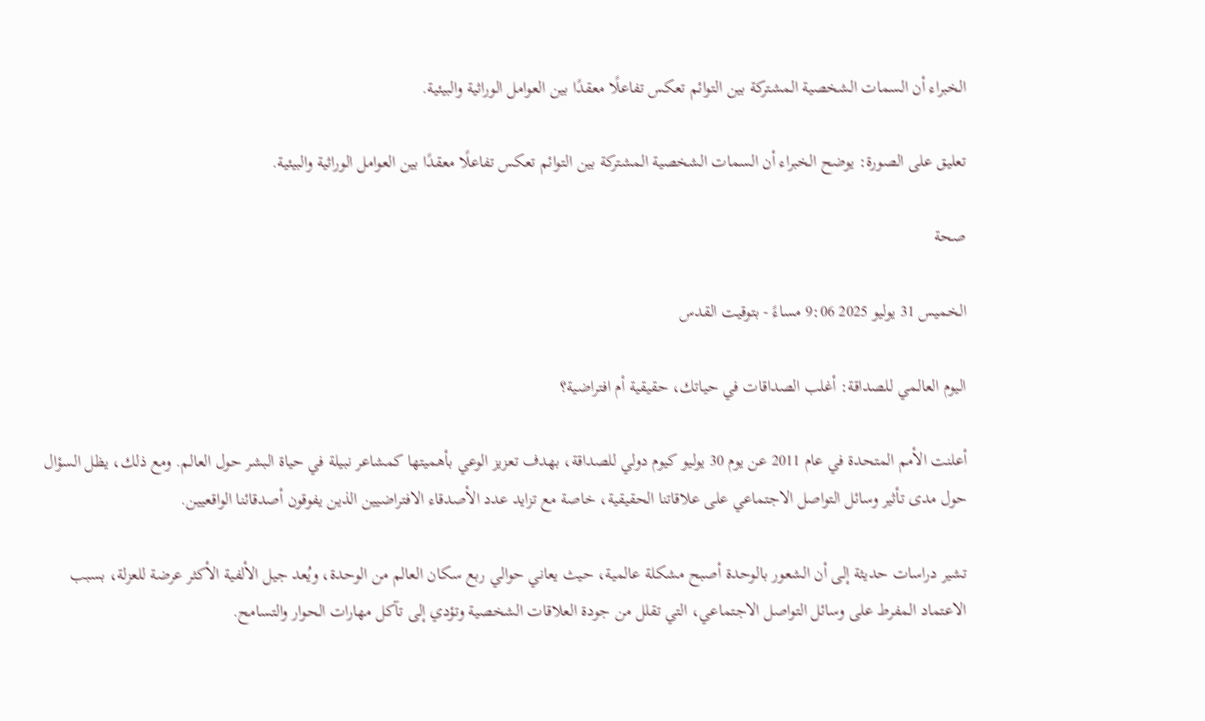الخبراء أن السمات الشخصية المشتركة بين التوائم تعكس تفاعلًا معقدًا بين العوامل الوراثية والبيئية.

تعليق على الصورة: يوضح الخبراء أن السمات الشخصية المشتركة بين التوائم تعكس تفاعلًا معقدًا بين العوامل الوراثية والبيئية.

صحة

الخميس 31 يوليو 2025 9:06 مساءً - بتوقيت القدس

اليوم العالمي للصداقة: أغلب الصداقات في حياتك، حقيقية أم افتراضية؟

أعلنت الأمم المتحدة في عام 2011 عن يوم 30 يوليو كيوم دولي للصداقة، بهدف تعزيز الوعي بأهميتها كمشاعر نبيلة في حياة البشر حول العالم. ومع ذلك، يظل السؤال حول مدى تأثير وسائل التواصل الاجتماعي على علاقاتنا الحقيقية، خاصة مع تزايد عدد الأصدقاء الافتراضيين الذين يفوقون أصدقائنا الواقعيين.

تشير دراسات حديثة إلى أن الشعور بالوحدة أصبح مشكلة عالمية، حيث يعاني حوالي ربع سكان العالم من الوحدة، ويُعد جيل الألفية الأكثر عرضة للعزلة، بسبب الاعتماد المفرط على وسائل التواصل الاجتماعي، التي تقلل من جودة العلاقات الشخصية وتؤدي إلى تآكل مهارات الحوار والتسامح.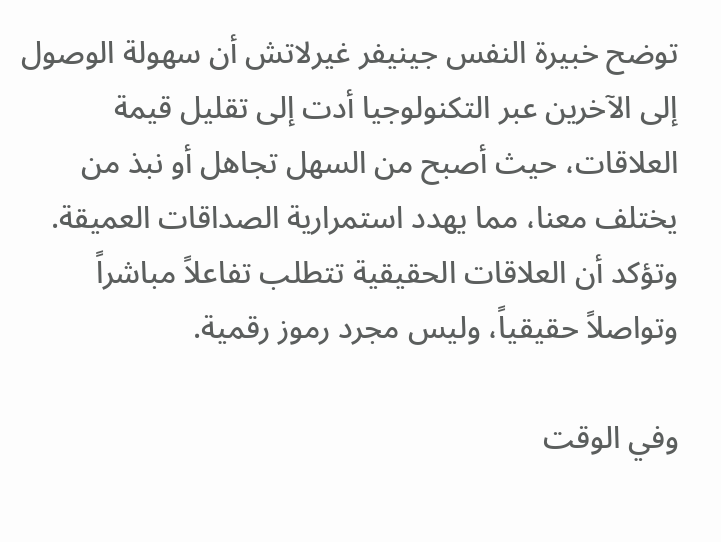توضح خبيرة النفس جينيفر غيرلاتش أن سهولة الوصول إلى الآخرين عبر التكنولوجيا أدت إلى تقليل قيمة العلاقات، حيث أصبح من السهل تجاهل أو نبذ من يختلف معنا، مما يهدد استمرارية الصداقات العميقة. وتؤكد أن العلاقات الحقيقية تتطلب تفاعلاً مباشراً وتواصلاً حقيقياً، وليس مجرد رموز رقمية.

وفي الوقت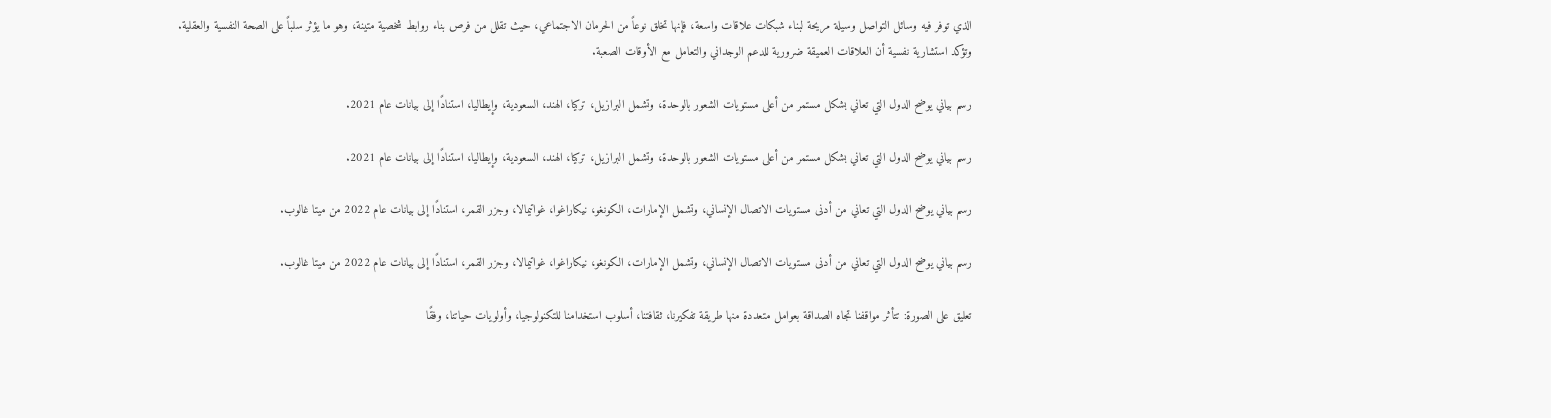الذي توفر فيه وسائل التواصل وسيلة مريحة لبناء شبكات علاقات واسعة، فإنها تخلق نوعاً من الحرمان الاجتماعي، حيث تقلل من فرص بناء روابط شخصية متينة، وهو ما يؤثر سلباً على الصحة النفسية والعقلية. وتؤكد استشارية نفسية أن العلاقات العميقة ضرورية للدعم الوجداني والتعامل مع الأوقات الصعبة.

رسم بياني يوضح الدول التي تعاني بشكل مستمر من أعلى مستويات الشعور بالوحدة، وتشمل البرازيل، تركيا، الهند، السعودية، وإيطاليا، استنادًا إلى بيانات عام 2021.

رسم بياني يوضح الدول التي تعاني بشكل مستمر من أعلى مستويات الشعور بالوحدة، وتشمل البرازيل، تركيا، الهند، السعودية، وإيطاليا، استنادًا إلى بيانات عام 2021.

رسم بياني يوضح الدول التي تعاني من أدنى مستويات الاتصال الإنساني، وتشمل الإمارات، الكونغو، نيكاراغوا، غواتيمالا، وجزر القمر، استنادًا إلى بيانات عام 2022 من ميتا غالوب.

رسم بياني يوضح الدول التي تعاني من أدنى مستويات الاتصال الإنساني، وتشمل الإمارات، الكونغو، نيكاراغوا، غواتيمالا، وجزر القمر، استنادًا إلى بيانات عام 2022 من ميتا غالوب.

تعليق على الصورة: تتأثر مواقفنا تجاه الصداقة بعوامل متعددة منها طريقة تفكيرنا، ثقافتنا، أسلوب استخدامنا للتكنولوجيا، وأولويات حياتنا، وفقًا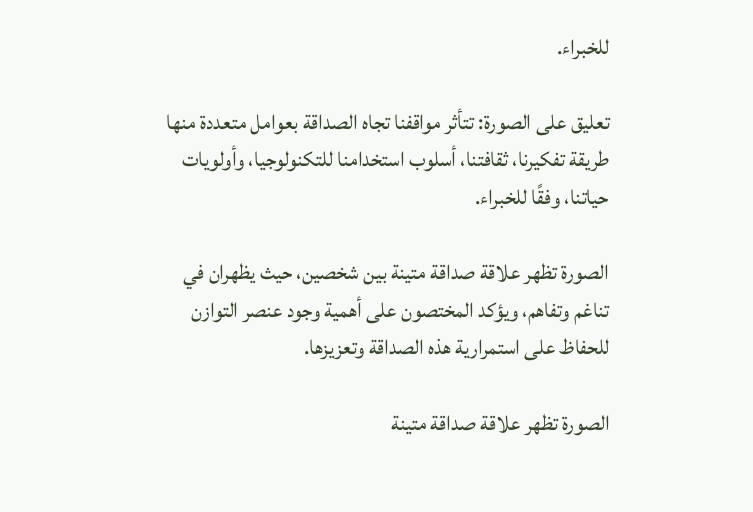للخبراء.

تعليق على الصورة: تتأثر مواقفنا تجاه الصداقة بعوامل متعددة منها طريقة تفكيرنا، ثقافتنا، أسلوب استخدامنا للتكنولوجيا، وأولويات حياتنا، وفقًا للخبراء.

الصورة تظهر علاقة صداقة متينة بين شخصين، حيث يظهران في تناغم وتفاهم، ويؤكد المختصون على أهمية وجود عنصر التوازن للحفاظ على استمرارية هذه الصداقة وتعزيزها.

الصورة تظهر علاقة صداقة متينة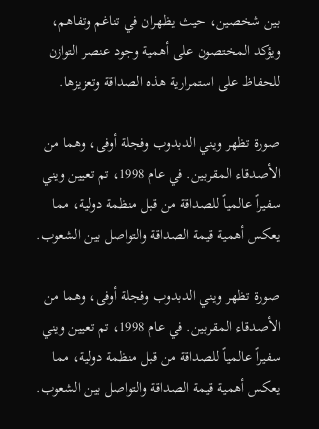بين شخصين، حيث يظهران في تناغم وتفاهم، ويؤكد المختصون على أهمية وجود عنصر التوازن للحفاظ على استمرارية هذه الصداقة وتعزيزها.

صورة تظهر ويني الدبدوب وفجلة أوفى، وهما من الأصدقاء المقربين. في عام 1998، تم تعيين ويني سفيراً عالمياً للصداقة من قبل منظمة دولية، مما يعكس أهمية قيمة الصداقة والتواصل بين الشعوب.

صورة تظهر ويني الدبدوب وفجلة أوفى، وهما من الأصدقاء المقربين. في عام 1998، تم تعيين ويني سفيراً عالمياً للصداقة من قبل منظمة دولية، مما يعكس أهمية قيمة الصداقة والتواصل بين الشعوب.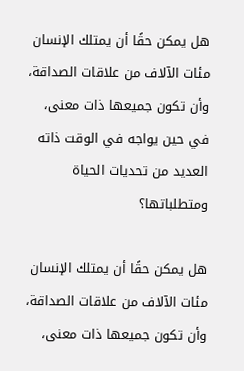هل يمكن حقًا أن يمتلك الإنسان مئات الآلاف من علاقات الصداقة، وأن تكون جميعها ذات معنى، في حين يواجه في الوقت ذاته العديد من تحديات الحياة ومتطلباتها؟

هل يمكن حقًا أن يمتلك الإنسان مئات الآلاف من علاقات الصداقة، وأن تكون جميعها ذات معنى،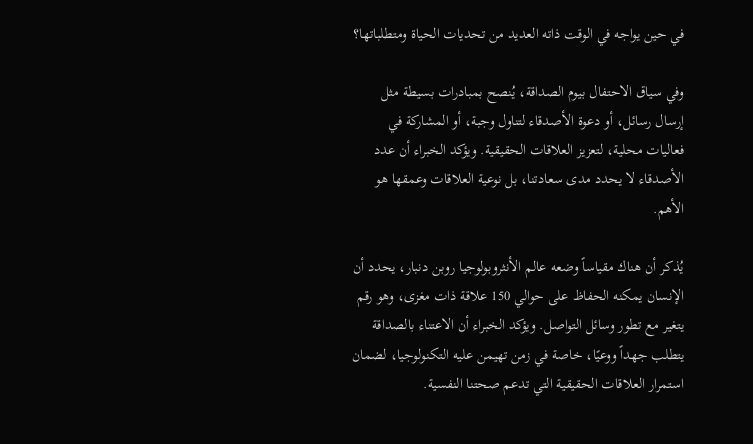في حين يواجه في الوقت ذاته العديد من تحديات الحياة ومتطلباتها؟

وفي سياق الاحتفال بيوم الصداقة، يُنصح بمبادرات بسيطة مثل إرسال رسائل، أو دعوة الأصدقاء لتناول وجبة، أو المشاركة في فعاليات محلية، لتعزيز العلاقات الحقيقية. ويؤكد الخبراء أن عدد الأصدقاء لا يحدد مدى سعادتنا، بل نوعية العلاقات وعمقها هو الأهم.

يُذكر أن هناك مقياساً وضعه عالم الأنثروبولوجيا روبن دنبار، يحدد أن الإنسان يمكنه الحفاظ على حوالي 150 علاقة ذات مغزى، وهو رقم يتغير مع تطور وسائل التواصل. ويؤكد الخبراء أن الاعتناء بالصداقة يتطلب جهداً ووعيًا، خاصة في زمن تهيمن عليه التكنولوجيا، لضمان استمرار العلاقات الحقيقية التي تدعم صحتنا النفسية.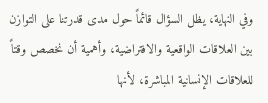وفي النهاية، يظل السؤال قائماً حول مدى قدرتنا على التوازن بين العلاقات الواقعية والافتراضية، وأهمية أن نخصص وقتاً للعلاقات الإنسانية المباشرة، لأنها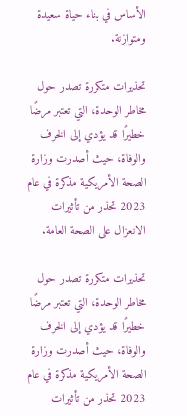الأساس في بناء حياة سعيدة ومتوازنة.

تحذيرات متكررة تصدر حول مخاطر الوحدة، التي تعتبر مرضًا خطيرًا قد يؤدي إلى الخرف والوفاة، حيث أصدرت وزارة الصحة الأمريكية مذكرة في عام 2023 تحذر من تأثيرات الانعزال على الصحة العامة.

تحذيرات متكررة تصدر حول مخاطر الوحدة، التي تعتبر مرضًا خطيرًا قد يؤدي إلى الخرف والوفاة، حيث أصدرت وزارة الصحة الأمريكية مذكرة في عام 2023 تحذر من تأثيرات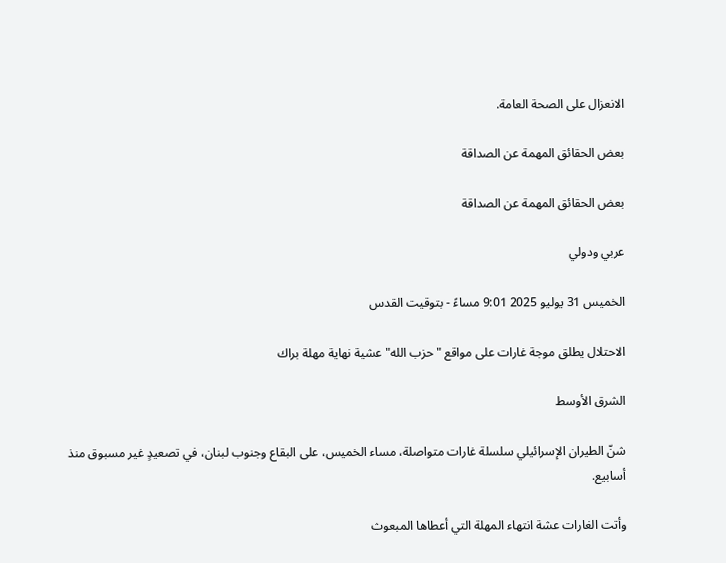الانعزال على الصحة العامة.

بعض الحقائق المهمة عن الصداقة

بعض الحقائق المهمة عن الصداقة

عربي ودولي

الخميس 31 يوليو 2025 9:01 مساءً - بتوقيت القدس

الاحتلال يطلق موجة غارات على مواقع "حزب الله" عشية نهاية مهلة براك

الشرق الأوسط

شنّ الطيران الإسرائيلي سلسلة غارات متواصلة، مساء الخميس، على البقاع وجنوب لبنان، في تصعيدٍ غير مسبوق منذ أسابيع.

وأتت الغارات عشة انتهاء المهلة التي أعطاها المبعوث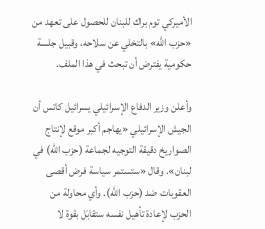الأميركي توم براك للبنان للحصول على تعهد من «حزب الله» بالتخلي عن سلاحه، وقبيل جلسة حكومية يفترض أن تبحث في هذا الملف.

وأعلن وزير الدفاع الإسرائيلي يسرائيل كاتس أن الجيش الإسرائيلي «يهاجم أكبر موقع لإنتاج الصواريخ دقيقة التوجيه لجماعة (حزب الله) في لبنان». وقال «ستستمر سياسة فرض أقصى العقوبات ضد (حزب الله). وأي محاولة من الحزب لإعادة تأهيل نفسه ستقابَل بقوة لا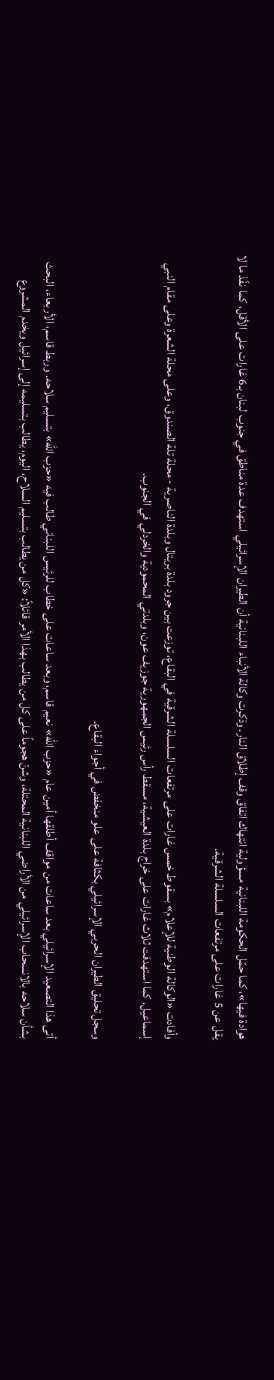هوادة فيها»، كما حمّل الحكومة اللبنانية مسؤولية انتهاك اتفاق وقف إطلاق النار. وذكرت وكالة الأنباء اللبنانية أن الطيران الإسرائيلي استهدف عدة مناطق في جنوب لبنان بـ6 غارات على الأقل، كما نفّذ ما لا يقل عن 5 غارات على مرتفعات السلسلة الشرقية.

وأفادت «الوكالة الوطنية للإعلام» بسقوط خمس غارات على مرتفعات السلسلة الشرقية في البقاع، توزعت بين جرود بلدة بريتال وبلدة الناصرية - محلة تلة الصندوق، وعلى محلة الشعرة وعلى مقام النبي إسماعيل. كما استهدفت ثلاث غارات على خراج بلدة العيشية، مسقط رأس رئيس الجمهورية جوزيف عون، وبلدتي المحمودية والخردلي في الجنوب.

وسجل تحليق الطيران الحربي الإسرائيلي بكثافة على علو منخفض في أجواء البقاع.

أتى هذا التصعيد الإسرائيلي بعد ساعات من مواقف أطلقها أمين عام «حزب الله» نعيم قاسم، وبعد ساعات على خطاب للرئيس اللبناني طالب فيه «حزب الله» بتسليم سلاحه. وربط قاسم، الأربعاء، البحث بشأن سلاحه بالانسحاب الإسرائيلي من الأراضي اللبنانية المحتلة، وشنّ هجوماً على كل من يطالب بهذا الأمر قائلاً: «كل من يطالب بتسليم السلاح، اليوم، يطالب بتسليمه إلى إسرائيل ويخدم المشروع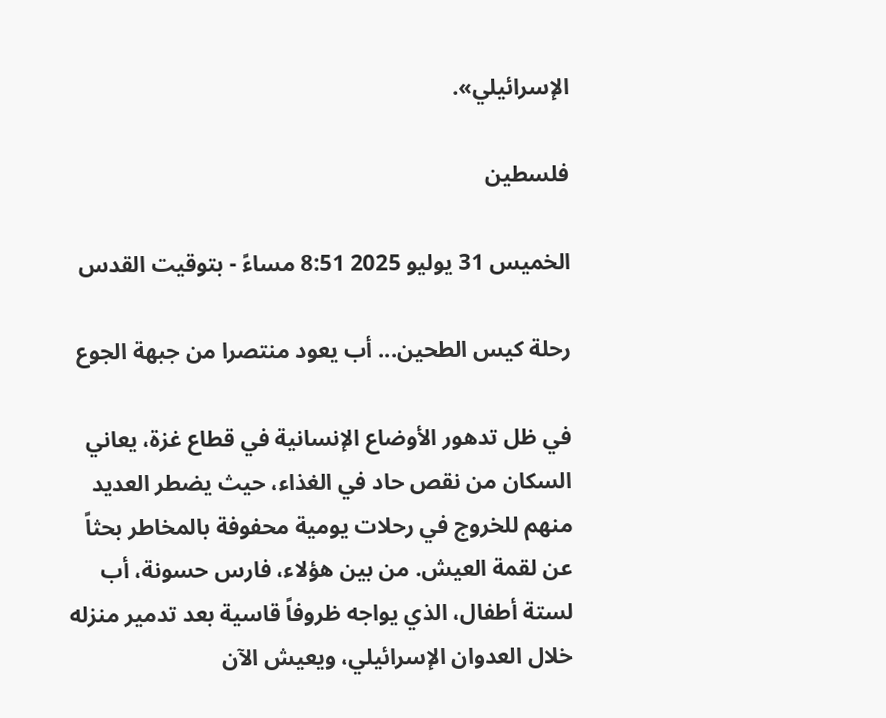الإسرائيلي».

فلسطين

الخميس 31 يوليو 2025 8:51 مساءً - بتوقيت القدس

رحلة كيس الطحين... أب يعود منتصرا من جبهة الجوع

في ظل تدهور الأوضاع الإنسانية في قطاع غزة، يعاني السكان من نقص حاد في الغذاء، حيث يضطر العديد منهم للخروج في رحلات يومية محفوفة بالمخاطر بحثاً عن لقمة العيش. من بين هؤلاء، فارس حسونة، أب لستة أطفال، الذي يواجه ظروفاً قاسية بعد تدمير منزله خلال العدوان الإسرائيلي، ويعيش الآن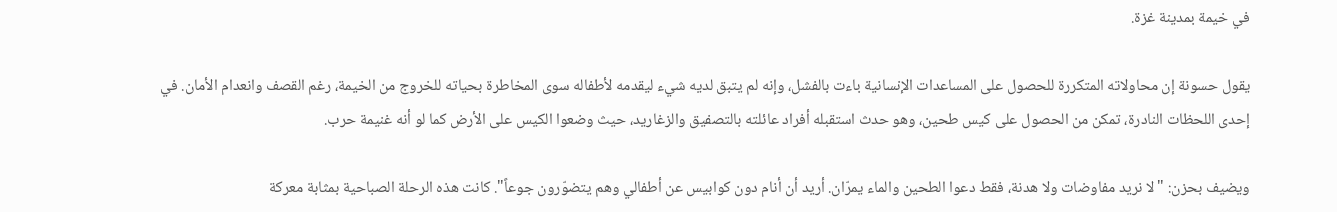في خيمة بمدينة غزة.

يقول حسونة إن محاولاته المتكررة للحصول على المساعدات الإنسانية باءت بالفشل، وإنه لم يتبق لديه شيء ليقدمه لأطفاله سوى المخاطرة بحياته للخروج من الخيمة، رغم القصف وانعدام الأمان. في إحدى اللحظات النادرة، تمكن من الحصول على كيس طحين، وهو حدث استقبله أفراد عائلته بالتصفيق والزغاريد، حيث وضعوا الكيس على الأرض كما لو أنه غنيمة حرب.

ويضيف بحزن: "لا نريد مفاوضات ولا هدنة، فقط دعوا الطحين والماء يمرّان. أريد أن أنام دون كوابيس عن أطفالي وهم يتضوّرون جوعاً". كانت هذه الرحلة الصباحية بمثابة معركة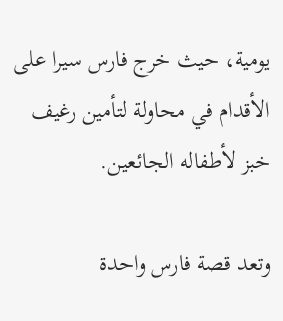يومية، حيث خرج فارس سيرا على الأقدام في محاولة لتأمين رغيف خبز لأطفاله الجائعين.

وتعد قصة فارس واحدة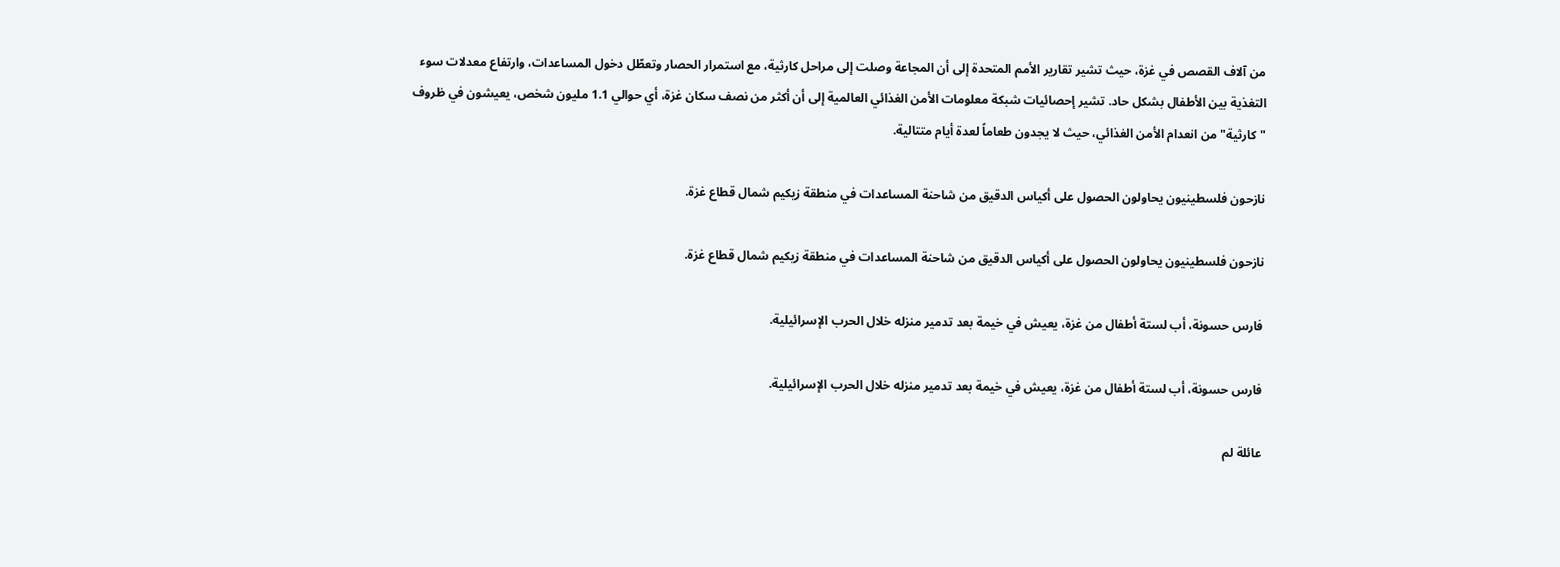من آلاف القصص في غزة، حيث تشير تقارير الأمم المتحدة إلى أن المجاعة وصلت إلى مراحل كارثية، مع استمرار الحصار وتعطّل دخول المساعدات، وارتفاع معدلات سوء التغذية بين الأطفال بشكل حاد. تشير إحصائيات شبكة معلومات الأمن الغذائي العالمية إلى أن أكثر من نصف سكان غزة، أي حوالي 1.1 مليون شخص، يعيشون في ظروف "كارثية" من انعدام الأمن الغذائي، حيث لا يجدون طعاماً لعدة أيام متتالية.

نازحون فلسطينيون يحاولون الحصول على أكياس الدقيق من شاحنة المساعدات في منطقة زيكيم شمال قطاع غزة.

نازحون فلسطينيون يحاولون الحصول على أكياس الدقيق من شاحنة المساعدات في منطقة زيكيم شمال قطاع غزة.

فارس حسونة، أب لستة أطفال من غزة، يعيش في خيمة بعد تدمير منزله خلال الحرب الإسرائيلية.

فارس حسونة، أب لستة أطفال من غزة، يعيش في خيمة بعد تدمير منزله خلال الحرب الإسرائيلية.

عائلة لم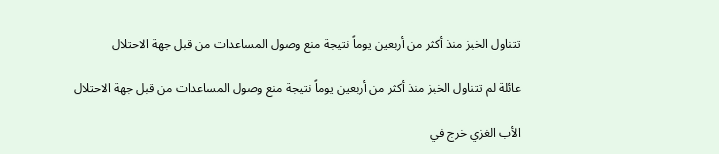تتناول الخبز منذ أكثر من أربعين يوماً نتيجة منع وصول المساعدات من قبل جهة الاحتلال

عائلة لم تتناول الخبز منذ أكثر من أربعين يوماً نتيجة منع وصول المساعدات من قبل جهة الاحتلال

الأب الغزي خرج في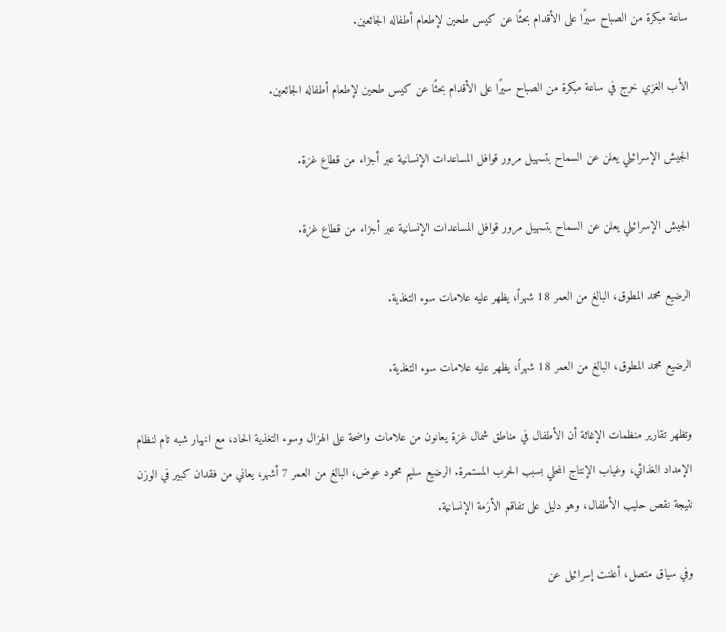ساعة مبكرة من الصباح سيرًا على الأقدام بحثًا عن كيس طحين لإطعام أطفاله الجائعين.

الأب الغزي خرج في ساعة مبكرة من الصباح سيرًا على الأقدام بحثًا عن كيس طحين لإطعام أطفاله الجائعين.

الجيش الإسرائيلي يعلن عن السماح بتسهيل مرور قوافل المساعدات الإنسانية عبر أجزاء من قطاع غزة.

الجيش الإسرائيلي يعلن عن السماح بتسهيل مرور قوافل المساعدات الإنسانية عبر أجزاء من قطاع غزة.

الرضيع محمد المطوق، البالغ من العمر 18 شهراً، يظهر عليه علامات سوء التغذية.

الرضيع محمد المطوق، البالغ من العمر 18 شهراً، يظهر عليه علامات سوء التغذية.

وتظهر تقارير منظمات الإغاثة أن الأطفال في مناطق شمال غزة يعانون من علامات واضحة على الهزال وسوء التغذية الحاد، مع انهيار شبه تام لنظام الإمداد الغذائي، وغياب الإنتاج المحلي بسبب الحرب المستمرة. الرضيع سليم محمود عوض، البالغ من العمر 7 أشهر، يعاني من فقدان كبير في الوزن نتيجة نقص حليب الأطفال، وهو دليل على تفاقم الأزمة الإنسانية.

وفي سياق متصل، أعلنت إسرائيل عن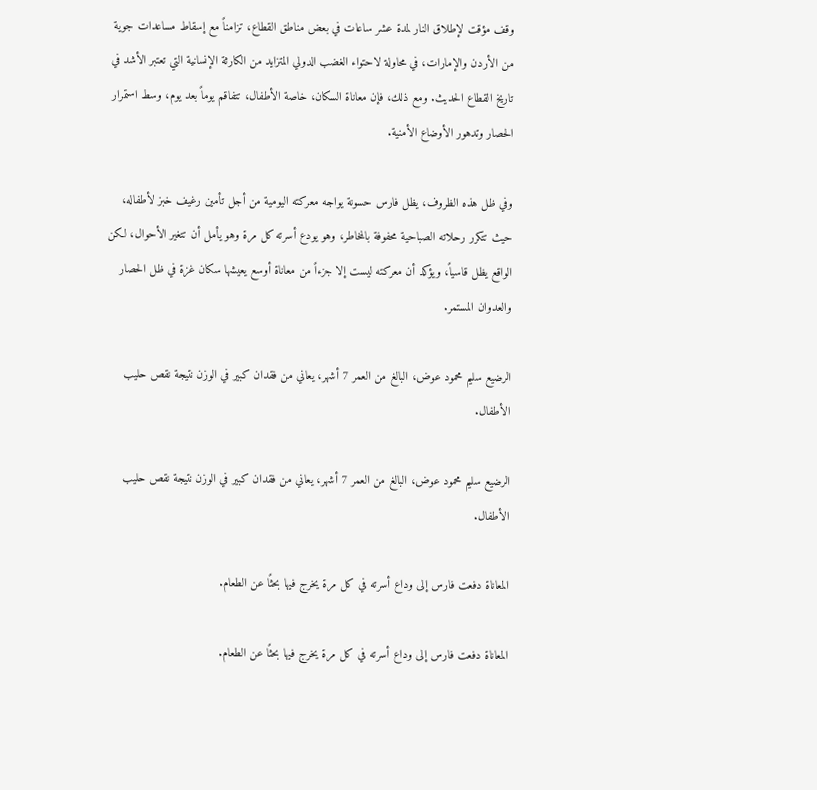وقف مؤقت لإطلاق النار لمدة عشر ساعات في بعض مناطق القطاع، تزامناً مع إسقاط مساعدات جوية من الأردن والإمارات، في محاولة لاحتواء الغضب الدولي المتزايد من الكارثة الإنسانية التي تعتبر الأشد في تاريخ القطاع الحديث. ومع ذلك، فإن معاناة السكان، خاصة الأطفال، تتفاقم يوماً بعد يوم، وسط استمرار الحصار وتدهور الأوضاع الأمنية.

وفي ظل هذه الظروف، يظل فارس حسونة يواجه معركته اليومية من أجل تأمين رغيف خبز لأطفاله، حيث تتكرر رحلاته الصباحية محفوفة بالمخاطر، وهو يودع أسرته كل مرة وهو يأمل أن تتغير الأحوال، لكن الواقع يظل قاسياً، ويؤكد أن معركته ليست إلا جزءاً من معاناة أوسع يعيشها سكان غزة في ظل الحصار والعدوان المستمر.

الرضيع سليم محمود عوض، البالغ من العمر 7 أشهر، يعاني من فقدان كبير في الوزن نتيجة نقص حليب الأطفال.

الرضيع سليم محمود عوض، البالغ من العمر 7 أشهر، يعاني من فقدان كبير في الوزن نتيجة نقص حليب الأطفال.

المعاناة دفعت فارس إلى وداع أسرته في كل مرة يخرج فيها بحثًا عن الطعام.

المعاناة دفعت فارس إلى وداع أسرته في كل مرة يخرج فيها بحثًا عن الطعام.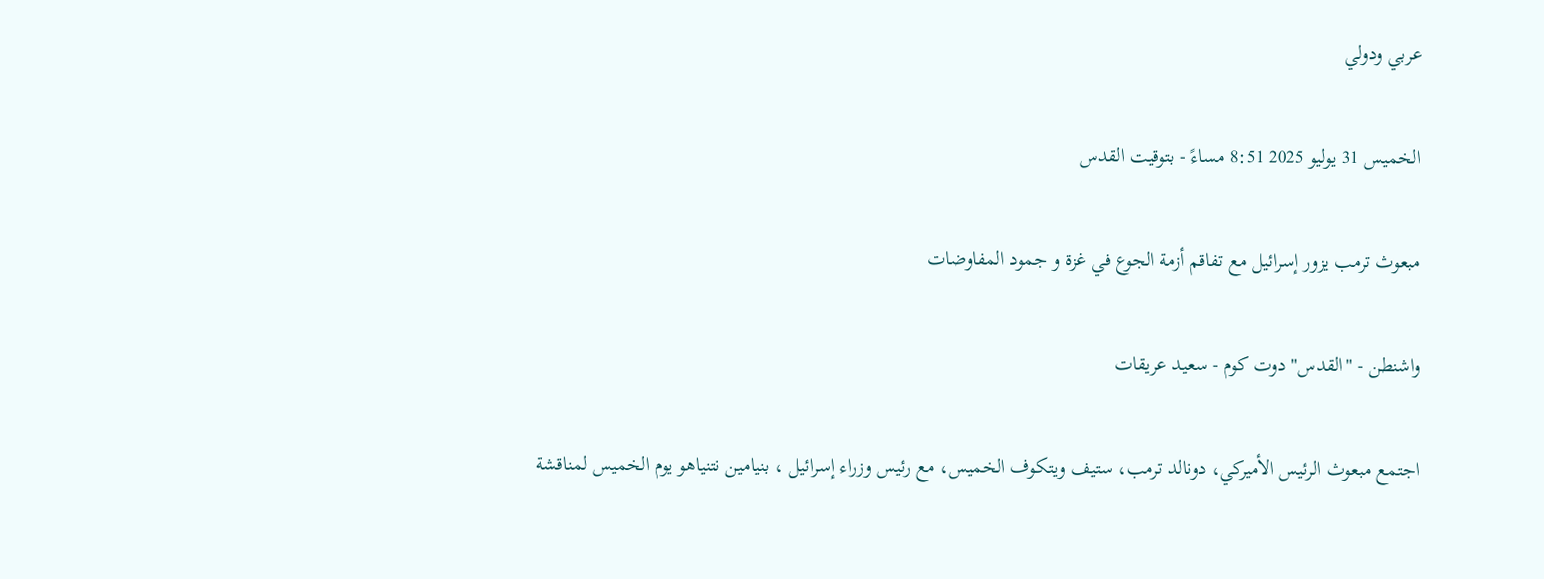عربي ودولي

الخميس 31 يوليو 2025 8:51 مساءً - بتوقيت القدس

مبعوث ترمب يزور إسرائيل مع تفاقم أزمة الجوع في غزة و جمود المفاوضات

واشنطن - "القدس" دوت كوم - سعيد عريقات

اجتمع مبعوث الرئيس الأميركي، دونالد ترمب، ستيف ويتكوف الخميس، مع رئيس وزراء إسرائيل ، بنيامين نتنياهو يوم الخميس لمناقشة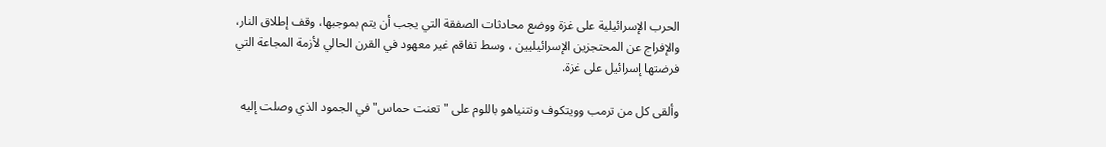الحرب الإسرائيلية على غزة ووضع محادثات الصفقة التي يجب أن يتم بموجبها، وقف إطلاق النار، والإفراج عن المحتجزين الإسرائيليين ، وسط تفاقم غير معهود في القرن الحالي لأزمة المجاعة التي فرضتها إسرائيل على غزة.

وألقى كل من ترمب وويتكوف ونتنياهو باللوم على "تعنت حماس" في الجمود الذي وصلت إليه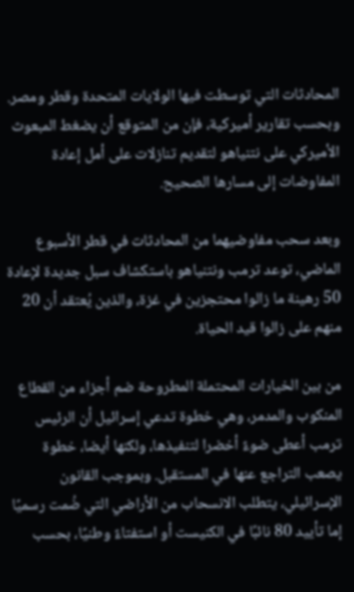المحادثات التي توسطت فيها الولايات المتحدة وقطر ومصر. وبحسب تقارير أميركية، فإن من المتوقع أن يضغط المبعوث الأميركي على نتنياهو لتقديم تنازلات على أمل إعادة المفاوضات إلى مسارها الصحيح.

وبعد سحب مفاوضيهما من المحادثات في قطر الأسبوع الماضي، توعد ترمب ونتنياهو باستكشاف سبل جديدة لإعادة 50 رهينة ما زالوا محتجزين في غزة، والذين يُعتقد أن 20 منهم على زالوا قيد الحياة.

من بين الخيارات المحتملة المطروحة ضم أجزاء من القطاع المنكوب والمدمر، وهي خطوة تدعي إسرائيل أن الرئيس ترمب أعطى ضوءً أخضرا لتنفيذها، ولكنها أيضا، خطوة يصعب التراجع عنها في المستقبل. وبموجب القانون الإسرائيلي، يتطلب الانسحاب من الأراضي التي ضُمت رسميًا إما تأييد 80 نائبًا في الكنيست أو استفتاءً وطنيًا، بحسب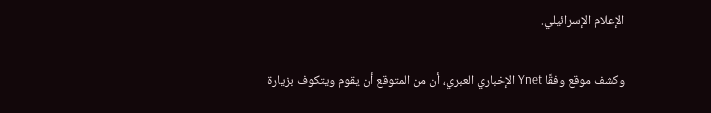الإعلام الإسرائيلي.

وكشف موقع وفقًا Ynet الإخباري العبري، أن من المتوقع أن يقوم ويتكوف بزيارة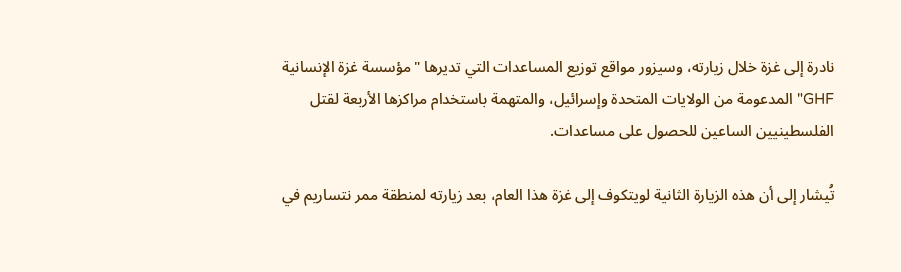نادرة إلى غزة خلال زيارته، وسيزور مواقع توزيع المساعدات التي تديرها "مؤسسة غزة الإنسانية GHF" المدعومة من الولايات المتحدة وإسرائيل، والمتهمة باستخدام مراكزها الأربعة لقتل الفلسطينيين الساعين للحصول على مساعدات.

تُيشار إلى أن هذه الزيارة الثانية لويتكوف إلى غزة هذا العام، بعد زيارته لمنطقة ممر نتساريم في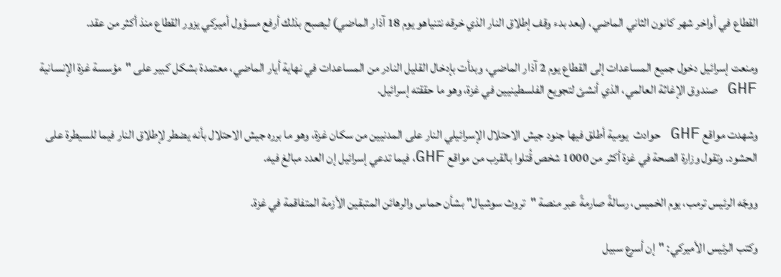القطاع في أواخر شهر كانون الثاني الماضي، (بعد بدء وقف إطلاق النار الذي خرقه نتنياهو يوم 18 آذار الماضي) ليصبح بذلك أرفع مسؤول أميركي يزور القطاع منذ أكثر من عقد.

ومنعت إسرائيل دخول جميع المساعدات إلى القطاع يوم 2 آذار الماضي، وبدأت بإدخال القليل النادر من المساعدات في نهاية أيار الماضي، معتمدة بشكل كبير على "مؤسسة غزة الإنسانية GHF صندوق الإغاثة العالمي، الذي أنشئ لتجويع الفلسطينيين في غزة، وهو ما حققته إسرائيل.

وشهدت مواقع GHF حوادث  يومية أطلق فيها جنود جيش الاحتلال الإسرائيلي النار على المدنيين من سكان غزة، وهو ما برره جيش الاحتلال بأنه يضطر لإطلاق النار فيما للسيطرة على الحشود. وتقول وزارة الصحة في غزة أكثر من 1000 شخص قُتلوا بالقرب من مواقع GHF، فيما تدعي إسرائيل إن العدد مبالغ فيه.

ووجّه الرئيس ترمب، يوم الخميس، رسالةً صارمةً عبر منصة "تروث سوشيال" بشأن حماس والرهائن المتبقين الأزمة المتفاقمة في غزة.

وكتب الرئيس الأميركي: "إن أسرع سبيل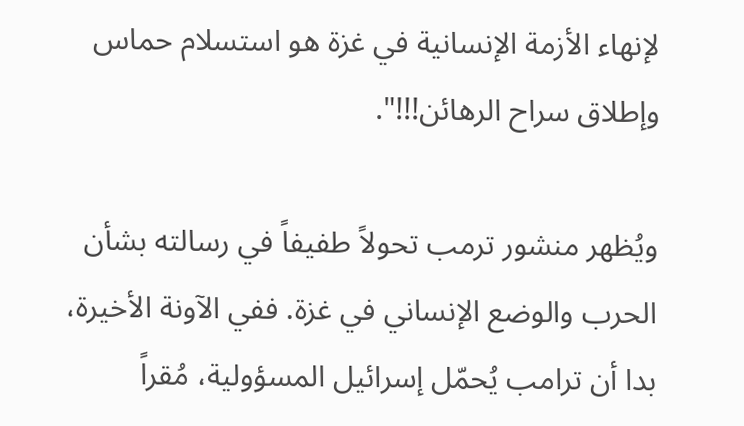لإنهاء الأزمة الإنسانية في غزة هو استسلام حماس وإطلاق سراح الرهائن!!!".

ويُظهر منشور ترمب تحولاً طفيفاً في رسالته بشأن الحرب والوضع الإنساني في غزة. ففي الآونة الأخيرة، بدا أن ترامب يُحمّل إسرائيل المسؤولية، مُقراً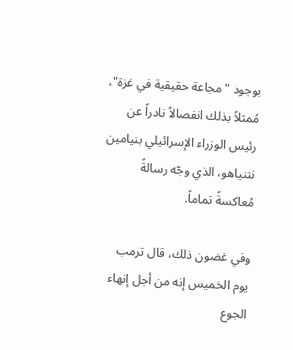بوجود "مجاعة حقيقية في غزة"، مُمثلاً بذلك انفصالاً نادراً عن رئيس الوزراء الإسرائيلي بنيامين نتنياهو، الذي وجّه رسالةً مُعاكسةً تماماً.

وفي غضون ذلك، قال ترمب يوم الخميس إنه من أجل إنهاء الجوع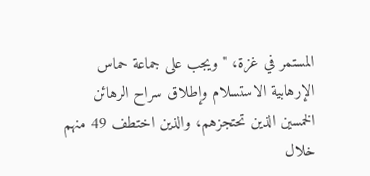المستمر في غزة، "ويجب على جماعة حماس الإرهابية الاستسلام وإطلاق سراح الرهائن الخمسين الذين تحتجزهم، والذين اختطف 49 منهم خلال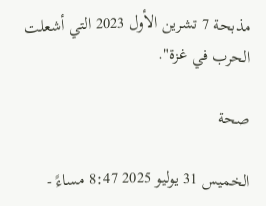مذبحة 7 تشرين الأول 2023 التي أشعلت الحرب في غزة".

صحة

الخميس 31 يوليو 2025 8:47 مساءً -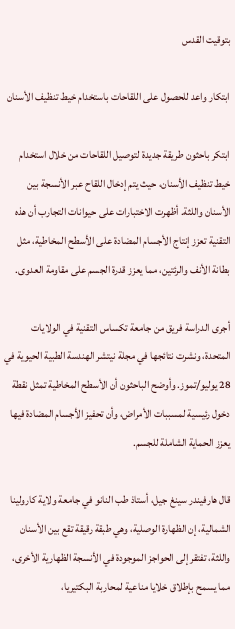بتوقيت القدس

ابتكار واعد للحصول على اللقاحات باستخدام خيط تنظيف الأسنان

ابتكر باحثون طريقة جديدة لتوصيل اللقاحات من خلال استخدام خيط تنظيف الأسنان، حيث يتم إدخال اللقاح عبر الأنسجة بين الأسنان واللثة. أظهرت الاختبارات على حيوانات التجارب أن هذه التقنية تعزز إنتاج الأجسام المضادة على الأسطح المخاطية، مثل بطانة الأنف والرئتين، مما يعزز قدرة الجسم على مقاومة العدوى.

أجرى الدراسة فريق من جامعة تكساس التقنية في الولايات المتحدة، ونشرت نتائجها في مجلة نيتشر الهندسة الطبية الحيوية في 28 يوليو/تموز. وأوضح الباحثون أن الأسطح المخاطية تمثل نقطة دخول رئيسية لمسببات الأمراض، وأن تحفيز الأجسام المضادة فيها يعزز الحماية الشاملة للجسم.

قال هارفيندر سينغ جيل، أستاذ طب النانو في جامعة ولاية كارولينا الشمالية، إن الظهارة الوصلية، وهي طبقة رقيقة تقع بين الأسنان واللثة، تفتقر إلى الحواجز الموجودة في الأنسجة الظهارية الأخرى، مما يسمح بإطلاق خلايا مناعية لمحاربة البكتيريا،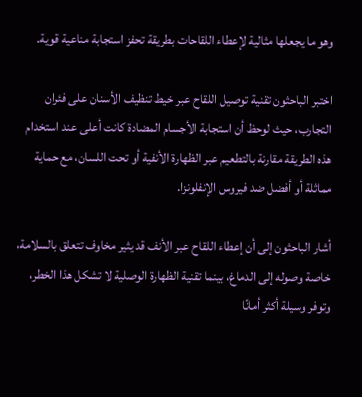وهو ما يجعلها مثالية لإعطاء اللقاحات بطريقة تحفز استجابة مناعية قوية.

اختبر الباحثون تقنية توصيل اللقاح عبر خيط تنظيف الأسنان على فئران التجارب، حيث لوحظ أن استجابة الأجسام المضادة كانت أعلى عند استخدام هذه الطريقة مقارنة بالتطعيم عبر الظهارة الأنفية أو تحت اللسان، مع حماية مماثلة أو أفضل ضد فيروس الإنفلونزا.

أشار الباحثون إلى أن إعطاء اللقاح عبر الأنف قد يثير مخاوف تتعلق بالسلامة، خاصة وصوله إلى الدماغ، بينما تقنية الظهارة الوصلية لا تشكل هذا الخطر، وتوفر وسيلة أكثر أمانًا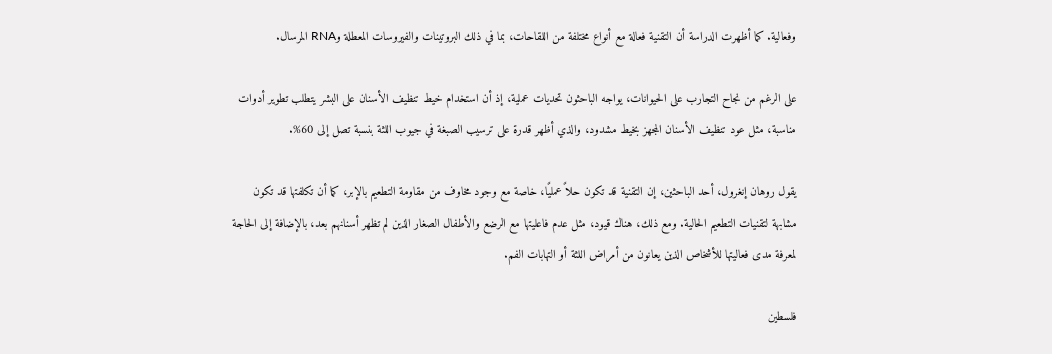وفعالية. كما أظهرت الدراسة أن التقنية فعالة مع أنواع مختلفة من اللقاحات، بما في ذلك البروتينات والفيروسات المعطلة وRNA المرسال.

على الرغم من نجاح التجارب على الحيوانات، يواجه الباحثون تحديات عملية، إذ أن استخدام خيط تنظيف الأسنان على البشر يتطلب تطوير أدوات مناسبة، مثل عود تنظيف الأسنان المجهز بخيط مشدود، والذي أظهر قدرة على ترسيب الصبغة في جيوب اللثة بنسبة تصل إلى 60%.

يقول روهان إنغرول، أحد الباحثين، إن التقنية قد تكون حلاً عمليًا، خاصة مع وجود مخاوف من مقاومة التطعيم بالإبر، كما أن تكلفتها قد تكون مشابهة لتقنيات التطعيم الحالية. ومع ذلك، هناك قيود، مثل عدم فاعليتها مع الرضع والأطفال الصغار الذين لم تظهر أسنانهم بعد، بالإضافة إلى الحاجة لمعرفة مدى فعاليتها للأشخاص الذين يعانون من أمراض اللثة أو التهابات الفم.

فلسطين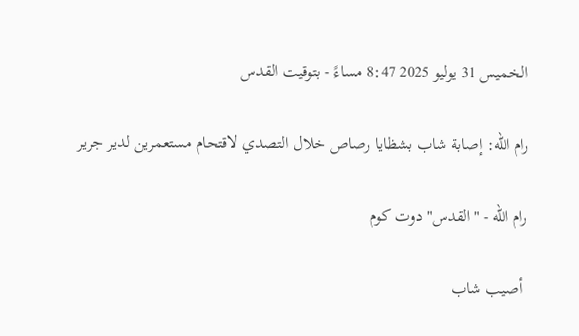الخميس 31 يوليو 2025 8:47 مساءً - بتوقيت القدس

رام الله: إصابة شاب بشظايا رصاص خلال التصدي لاقتحام مستعمرين لدير جرير

رام الله - "القدس" دوت كوم

 أصيب شاب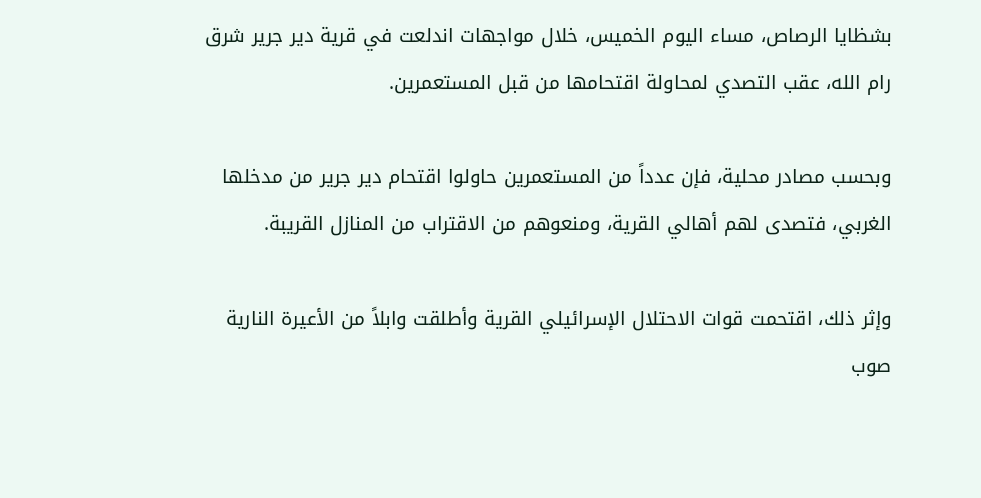بشظايا الرصاص، مساء اليوم الخميس، خلال مواجهات اندلعت في قرية دير جرير شرق رام الله، عقب التصدي لمحاولة اقتحامها من قبل المستعمرين.

وبحسب مصادر محلية، فإن عدداً من المستعمرين حاولوا اقتحام دير جرير من مدخلها الغربي، فتصدى لهم أهالي القرية، ومنعوهم من الاقتراب من المنازل القريبة.

وإثر ذلك، اقتحمت قوات الاحتلال الإسرائيلي القرية وأطلقت وابلاً من الأعيرة النارية صوب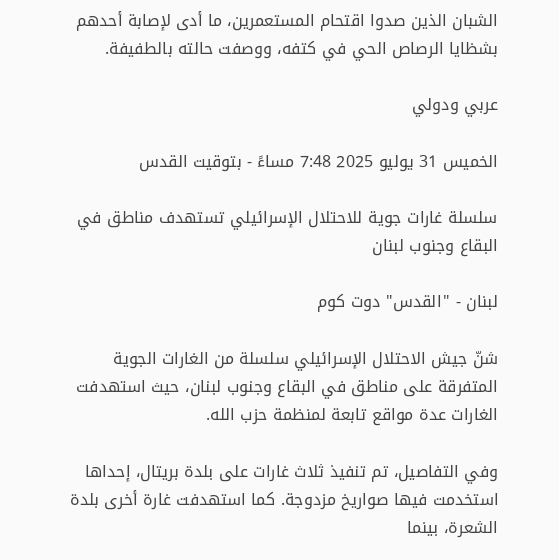الشبان الذين صدوا اقتحام المستعمرين، ما أدى لإصابة أحدهم بشظايا الرصاص الحي في كتفه، ووصفت حالته بالطفيفة.

عربي ودولي

الخميس 31 يوليو 2025 7:48 مساءً - بتوقيت القدس

سلسلة غارات جوية للاحتلال الإسرائيلي تستهدف مناطق في البقاع وجنوب لبنان

لبنان - "القدس" دوت كوم

شنّ جيش الاحتلال الإسرائيلي سلسلة من الغارات الجوية المتفرقة على مناطق في البقاع وجنوب لبنان، حيث استهدفت الغارات عدة مواقع تابعة لمنظمة حزب الله.

وفي التفاصيل، تم تنفيذ ثلاث غارات على بلدة بريتال، إحداها استخدمت فيها صواريخ مزدوجة. كما استهدفت غارة أخرى بلدة الشعرة، بينما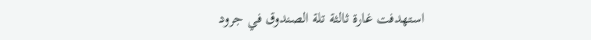استهدفت غارة ثالثة تلة الصندوق في جرود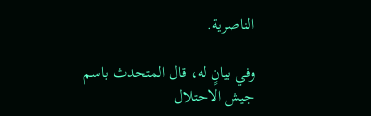الناصرية.

وفي بيانٍ له، قال المتحدث باسم جيش الاحتلال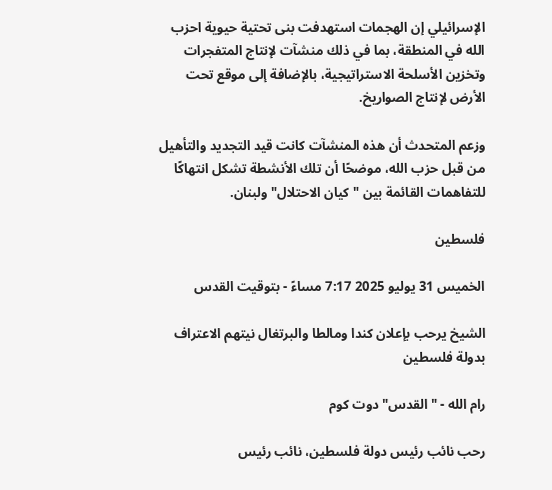الإسرائيلي إن الهجمات استهدفت بنى تحتية حيوية احزب الله في المنطقة، بما في ذلك منشآت لإنتاج المتفجرات وتخزين الأسلحة الاستراتيجية، بالإضافة إلى موقع تحت الأرض لإنتاج الصواريخ.

وزعم المتحدث أن هذه المنشآت كانت قيد التجديد والتأهيل من قبل حزب الله، موضحًا أن تلك الأنشطة تشكل انتهاكًا للتفاهمات القائمة بين "كيان الاحتلال" ولبنان.

فلسطين

الخميس 31 يوليو 2025 7:17 مساءً - بتوقيت القدس

الشيخ يرحب بإعلان كندا ومالطا والبرتغال نيتهم الاعتراف بدولة فلسطين

رام الله - "القدس" دوت كوم

رحب نائب رئيس دولة فلسطين، نائب رئيس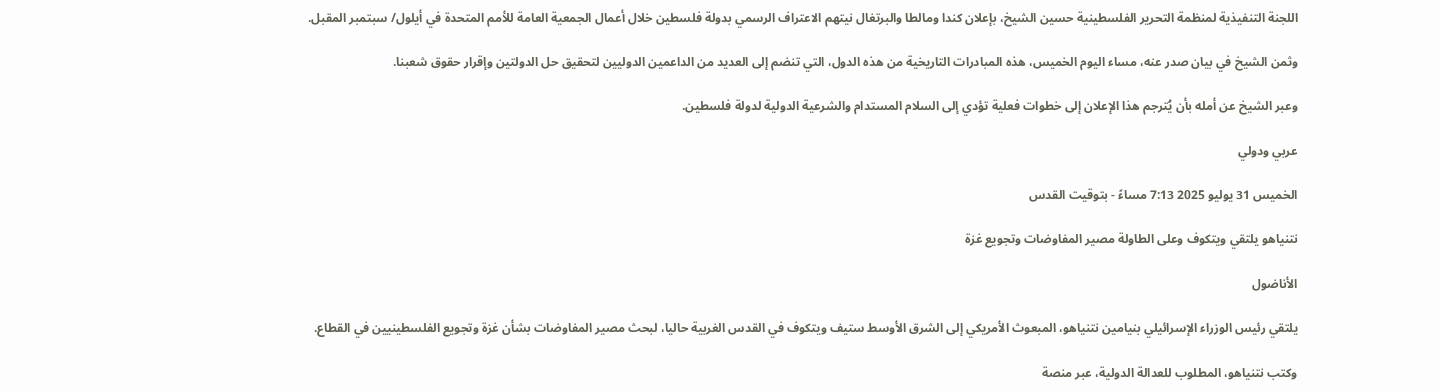اللجنة التنفيذية لمنظمة التحرير الفلسطينية حسين الشيخ، بإعلان كندا ومالطا والبرتغال نيتهم الاعتراف الرسمي بدولة فلسطين خلال أعمال الجمعية العامة للأمم المتحدة في أيلول/ سبتمبر المقبل.

وثمن الشيخ في بيان صدر عنه، مساء اليوم الخميس، هذه المبادرات التاريخية من هذه الدول، التي تنضم إلى العديد من الداعمين الدوليين لتحقيق حل الدولتين وإقرار حقوق شعبنا.

وعبر الشيخ عن أمله بأن يُترجم هذا الإعلان إلى خطوات فعلية تؤدي إلى السلام المستدام والشرعية الدولية لدولة فلسطين.

عربي ودولي

الخميس 31 يوليو 2025 7:13 مساءً - بتوقيت القدس

نتنياهو يلتقي ويتكوف وعلى الطاولة مصير المفاوضات وتجويع غزة

الأناضول

يلتقي رئيس الوزراء الإسرائيلي بنيامين نتنياهو، المبعوث الأمريكي إلى الشرق الأوسط ستيف ويتكوف في القدس الغربية حاليا، لبحث مصير المفاوضات بشأن غزة وتجويع الفلسطينيين في القطاع.

وكتب نتنياهو، المطلوب للعدالة الدولية، عبر منصة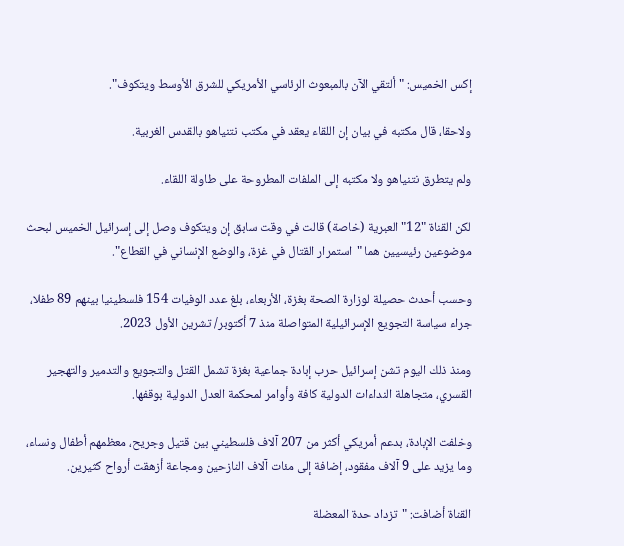إكس الخميس: "ألتقي الآن بالمبعوث الرئاسي الأمريكي للشرق الأوسط ويتكوف".

ولاحقا، قال مكتبه في بيان إن اللقاء يعقد في مكتب نتنياهو بالقدس الغربية.

ولم يتطرق نتنياهو ولا مكتبه إلى الملفات المطروحة على طاولة اللقاء.

لكن القناة "12" العبرية (خاصة) قالت في وقت سابق إن ويتكوف وصل إلى إسرائيل الخميس لبحث موضوعين رئيسيين هما "استمرار القتال في غزة، والوضع الإنساني في القطاع".

وحسب أحدث حصيلة لوزارة الصحة بغزة، الأربعاء، بلغ عدد الوفيات 154 فلسطينيا بينهم 89 طفلا، جراء سياسة التجويع الإسرائيلية المتواصلة منذ 7 أكتوبر/ تشرين الأول 2023.

ومنذ ذلك اليوم تشن إسرائيل حرب إبادة جماعية بغزة تشمل القتل والتجويع والتدمير والتهجير القسري، متجاهلة النداءات الدولية كافة وأوامر لمحكمة العدل الدولية بوقفها.

وخلفت الإبادة، بدعم أمريكي أكثر من 207 آلاف فلسطيني بين قتيل وجريح، معظمهم أطفال ونساء، وما يزيد على 9 آلاف مفقود، إضافة إلى مئات آلاف النازحين ومجاعة أزهقت أرواح كثيرين.

القناة أضافت: "تزداد حدة المعضلة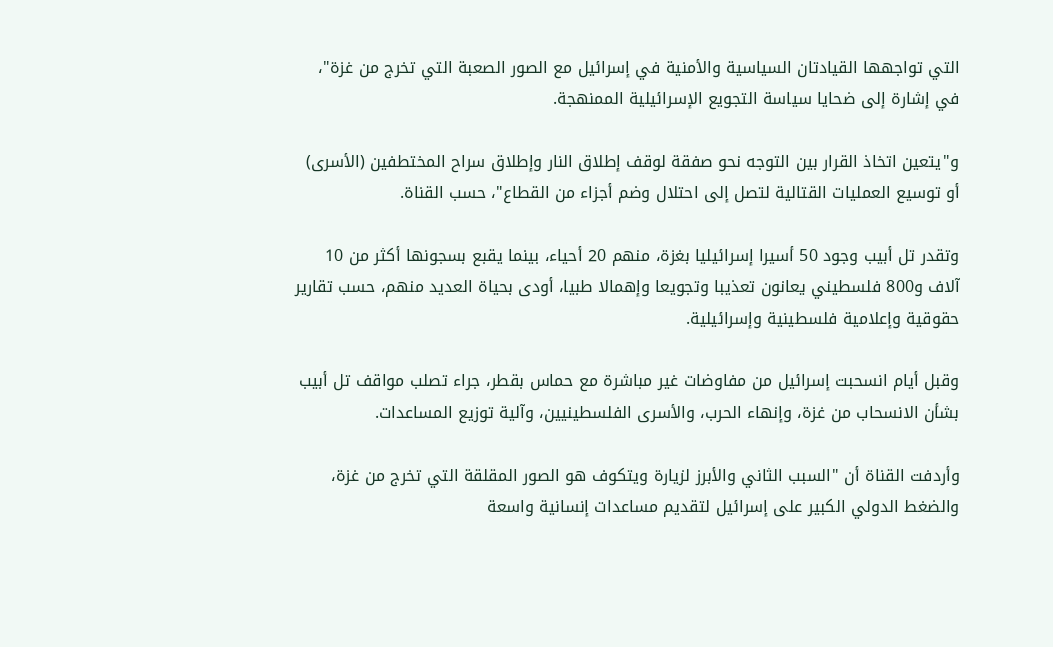التي تواجهها القيادتان السياسية والأمنية في إسرائيل مع الصور الصعبة التي تخرج من غزة"، في إشارة إلى ضحايا سياسة التجويع الإسرائيلية الممنهجة.

و"يتعين اتخاذ القرار بين التوجه نحو صفقة لوقف إطلاق النار وإطلاق سراح المختطفين (الأسرى) أو توسيع العمليات القتالية لتصل إلى احتلال وضم أجزاء من القطاع"، حسب القناة.

وتقدر تل أبيب وجود 50 أسيرا إسرائيليا بغزة، منهم 20 أحياء، بينما يقبع بسجونها أكثر من 10 آلاف و800 فلسطيني يعانون تعذيبا وتجويعا وإهمالا طبيا، أودى بحياة العديد منهم، حسب تقارير حقوقية وإعلامية فلسطينية وإسرائيلية.

وقبل أيام انسحبت إسرائيل من مفاوضات غير مباشرة مع حماس بقطر، جراء تصلب مواقف تل أبيب بشأن الانسحاب من غزة، وإنهاء الحرب، والأسرى الفلسطينيين، وآلية توزيع المساعدات.

وأردفت القناة أن "السبب الثاني والأبرز لزيارة ويتكوف هو الصور المقلقة التي تخرج من غزة، والضغط الدولي الكبير على إسرائيل لتقديم مساعدات إنسانية واسعة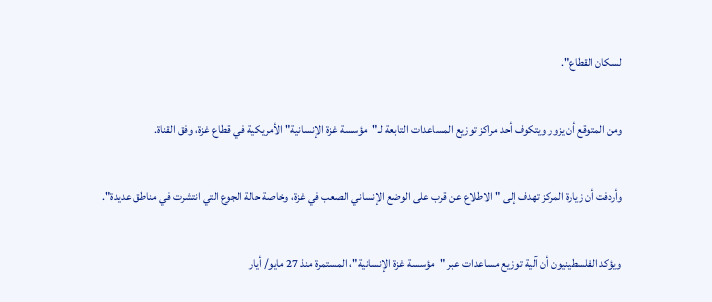لسكان القطاع".

ومن المتوقع أن يزور ويتكوف أحد مراكز توزيع المساعدات التابعة لـ"مؤسسة غزة الإنسانية" الأمريكية في قطاع غزة، وفق القناة.

وأردفت أن زيارة المركز تهدف إلى "الاطلاع عن قرب على الوضع الإنساني الصعب في غزة، وخاصة حالة الجوع التي انتشرت في مناطق عديدة".

ويؤكد الفلسطينيون أن آلية توزيع مساعدات عبر "مؤسسة غزة الإنسانية"، المستمرة منذ 27 مايو/ أيار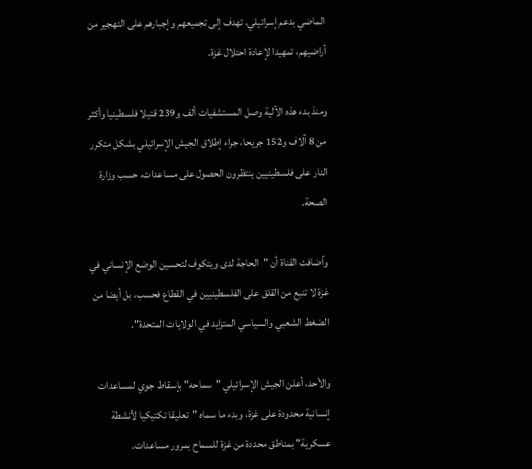الماضي بدعم إسرائيلي، تهدف إلى تجميعهم وإجبارهم على التهجير من أراضيهم، تمهيدا لإعادة احتلال غزة.

ومنذ بدء هذه الآلية وصل المستشفيات ألف و239 قتيلا فلسطينيا وأكثر من 8 آلاف و152 جريحا، جراء إطلاق الجيش الإسرائيلي بشكل متكرر النار على فلسطينيين ينتظرون الحصول على مساعدات، حسب وزارة الصحة.

وأضافت القناة أن "الحاجة لدى ويتكوف لتحسين الوضع الإنساني في غزة لا تنبع من القلق على الفلسطينيين في القطاع فحسب، بل أيضا من الضغط الشعبي والسياسي المتزايد في الولايات المتحدة".

والأحد، أعلن الجيش الإسرائيلي "سماحه" بإسقاط جوي لمساعدات إنسانية محدودة على غزة، وبدء ما سماه "تعليقا تكتيكيا لأنشطة عسكرية" بمناطق محددة من غزة للسماح بمرور مساعدات.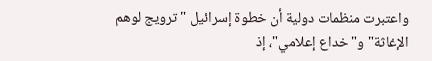واعتبرت منظمات دولية أن خطوة إسرائيل "ترويج لوهم الإغاثة" و"خداع إعلامي"، إذ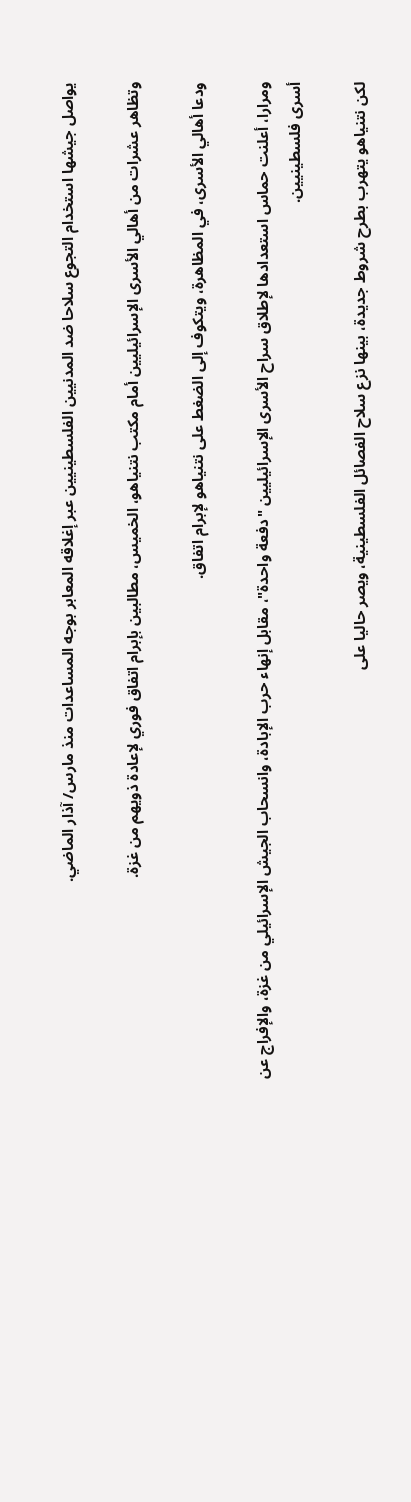يواصل جيشها استخدام التجوع سلاحا ضد المدنيين الفلسطينيين عبر إغلاقه المعابر بوجه المساعدات منذ مارس/ آذار الماضي.

وتظاهر عشرات من أهالي الأسرى الإسرائيليين أمام مكتب نتنياهو، الخميس، مطالبين بإبرام اتفاق فوري لإعادة ذويهم من غزة.

ودعا أهالي الأسرى، في المظاهرة، ويتكوف إلى الضغط على نتنياهو لإبرام اتفاق.

ومرارا، أعلنت حماس استعدادها لإطلاق سراح الأسرى الإسرائيليين "دفعة واحدة"، مقابل إنهاء حرب الإبادة، وانسحاب الجيش الإسرائيلي من غزة، والإفراج عن أسرى فلسطينيين.

لكن نتنياهو يتهرب بطرح شروط جديدة، بينها نزع سلاح الفصائل الفلسطينية، ويصر حاليا على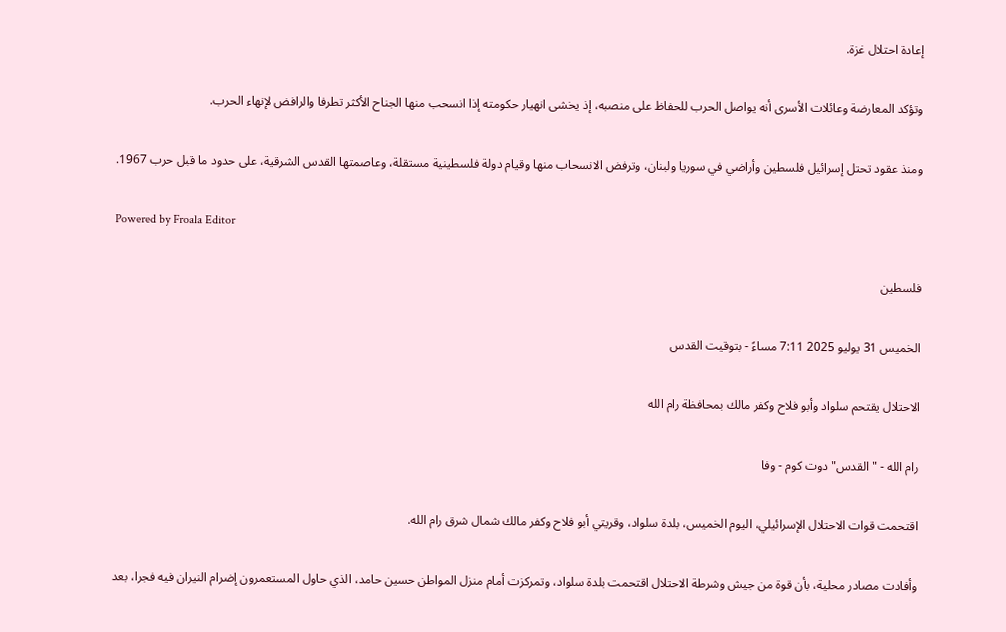إعادة احتلال غزة.

وتؤكد المعارضة وعائلات الأسرى أنه يواصل الحرب للحفاظ على منصبه، إذ يخشى انهيار حكومته إذا انسحب منها الجناح الأكثر تطرفا والرافض لإنهاء الحرب.

ومنذ عقود تحتل إسرائيل فلسطين وأراضي في سوريا ولبنان، وترفض الانسحاب منها وقيام دولة فلسطينية مستقلة، وعاصمتها القدس الشرقية، على حدود ما قبل حرب 1967.

Powered by Froala Editor

فلسطين

الخميس 31 يوليو 2025 7:11 مساءً - بتوقيت القدس

الاحتلال يقتحم سلواد وأبو فلاح وكفر مالك بمحافظة رام الله

رام الله - "القدس" دوت كوم - وفا

اقتحمت قوات الاحتلال الإسرائيلي، اليوم الخميس، بلدة سلواد، وقريتي أبو فلاح وكفر مالك شمال شرق رام الله.

وأفادت مصادر محلية، بأن قوة من جيش وشرطة الاحتلال اقتحمت بلدة سلواد، وتمركزت أمام منزل المواطن حسين حامد، الذي حاول المستعمرون إضرام النيران فيه فجرا، بعد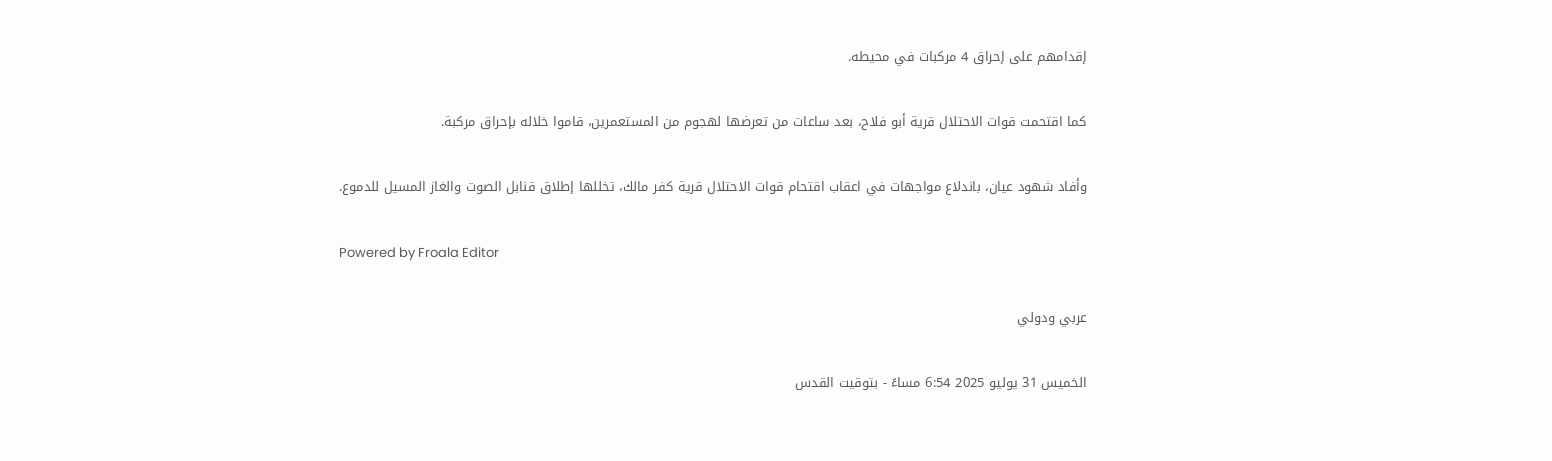إقدامهم على إحراق 4 مركبات في محيطه.

كما اقتحمت قوات الاحتلال قرية أبو فلاح، بعد ساعات من تعرضها لهجوم من المستعمرين، قاموا خلاله بإحراق مركبة.

وأفاد شهود عيان، باندلاع مواجهات في اعقاب اقتحام قوات الاحتلال قرية كفر مالك، تخللها إطلاق قنابل الصوت والغاز المسيل للدموع.

Powered by Froala Editor

عربي ودولي

الخميس 31 يوليو 2025 6:54 مساءً - بتوقيت القدس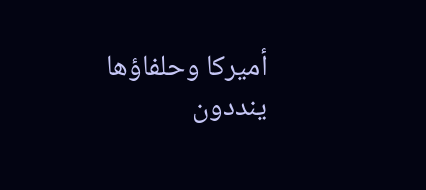أميركا وحلفاؤها ينددون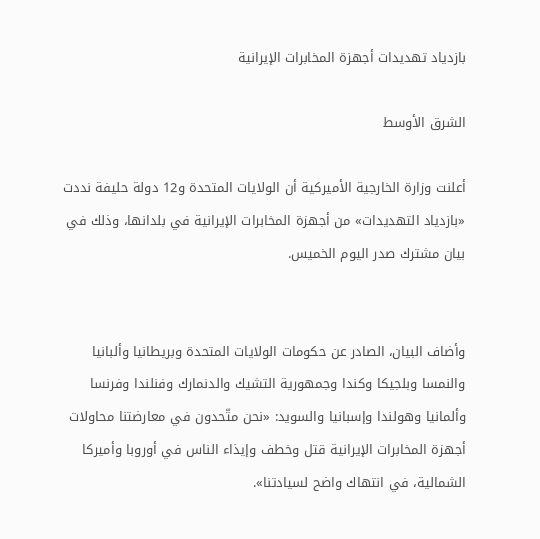بازدياد تهديدات أجهزة المخابرات الإيرانية

الشرق الأوسط

أعلنت وزارة الخارجية الأميركية أن الولايات المتحدة و12 دولة حليفة نددت «بازدياد التهديدات» من أجهزة المخابرات الإيرانية في بلدانها، وذلك في بيان مشترك صدر اليوم الخميس.


وأضاف البيان، الصادر عن حكومات الولايات المتحدة وبريطانيا وألبانيا والنمسا وبلجيكا وكندا وجمهورية التشيك والدنمارك وفنلندا وفرنسا وألمانيا وهولندا وإسبانيا والسويد: «نحن متّحدون في معارضتنا محاولات أجهزة المخابرات الإيرانية قتل وخطف وإيذاء الناس في أوروبا وأميركا الشمالية، في انتهاك واضح لسيادتنا».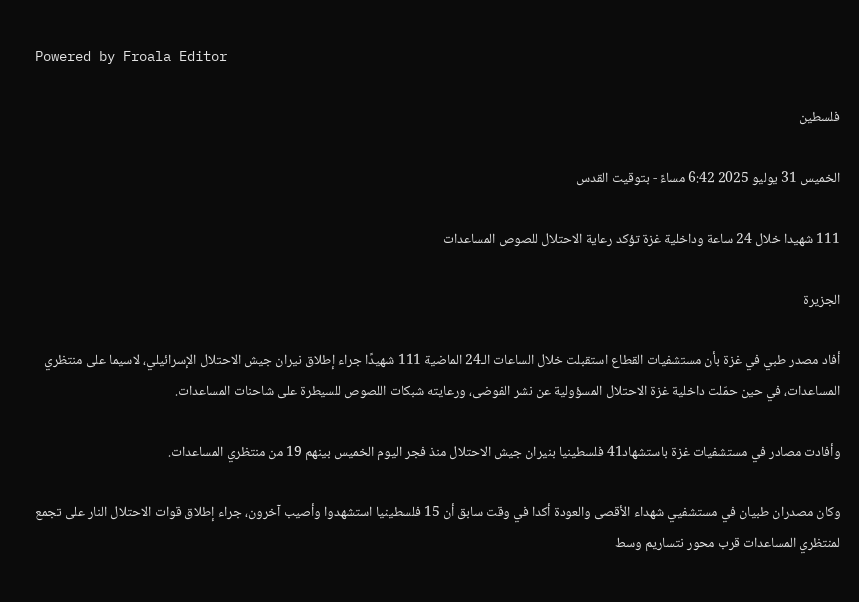Powered by Froala Editor

فلسطين

الخميس 31 يوليو 2025 6:42 مساءً - بتوقيت القدس

111 شهيدا خلال 24 ساعة وداخلية غزة تؤكد رعاية الاحتلال للصوص المساعدات

الجزيرة

أفاد مصدر طبي في غزة بأن مستشفيات القطاع استقبلت خلال الساعات الـ24 الماضية 111 شهيدًا جراء إطلاق نيران جيش الاحتلال الإسرائيلي، لاسيما على منتظري المساعدات، في حين حمّلت داخلية غزة الاحتلال المسؤولية عن نشر الفوضى، ورعايته شبكات اللصوص للسيطرة على شاحنات المساعدات.

وأفادت مصادر في مستشفيات غزة باستشهاد41 فلسطينيا بنيران جيش الاحتلال منذ فجر اليوم الخميس بينهم 19 من منتظري المساعدات.

وكان مصدران طبيان في مستشفيي شهداء الأقصى والعودة أكدا في وقت سابق أن 15 فلسطينيا استشهدوا وأصيب آخرون، جراء إطلاق قوات الاحتلال النار على تجمع لمنتظري المساعدات قرب محور نتساريم وسط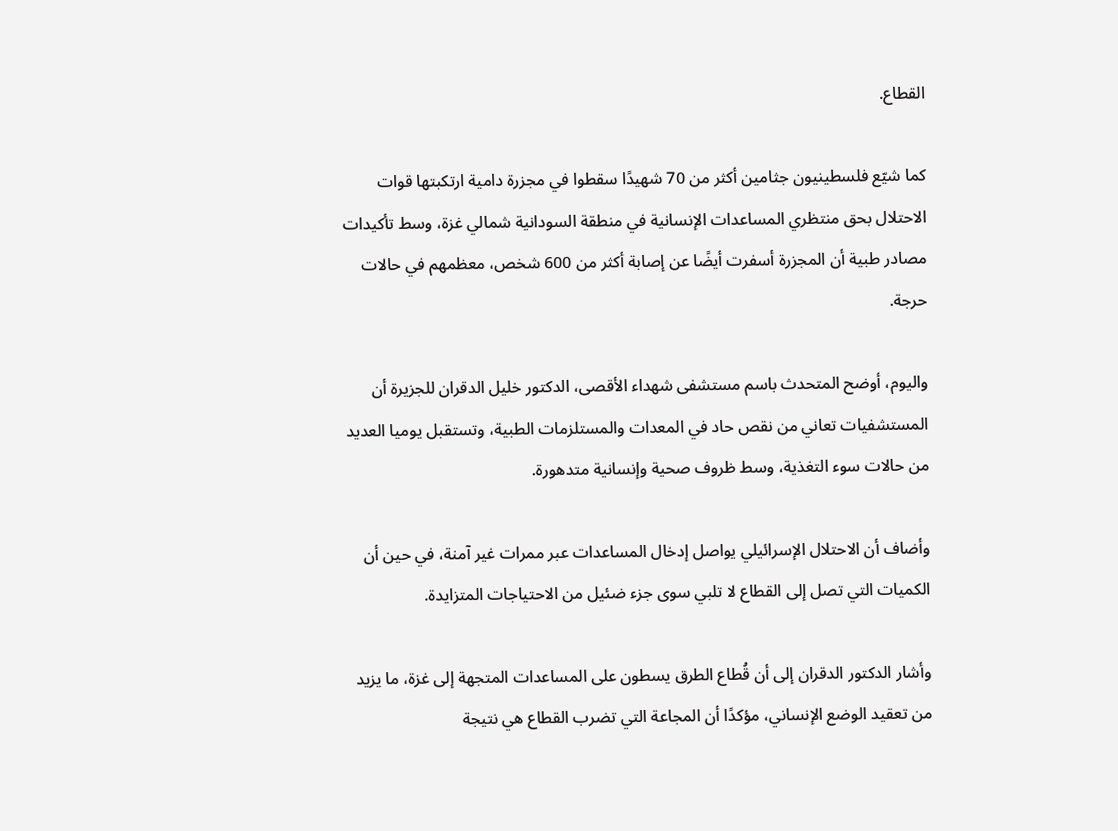القطاع.

كما شيّع فلسطينيون جثامين أكثر من 70 شهيدًا سقطوا في مجزرة دامية ارتكبتها قوات الاحتلال بحق منتظري المساعدات الإنسانية في منطقة السودانية شمالي غزة، وسط تأكيدات مصادر طبية أن المجزرة أسفرت أيضًا عن إصابة أكثر من 600 شخص، معظمهم في حالات حرجة.

واليوم، أوضح المتحدث باسم مستشفى شهداء الأقصى، الدكتور خليل الدقران للجزيرة أن المستشفيات تعاني من نقص حاد في المعدات والمستلزمات الطبية، وتستقبل يوميا العديد من حالات سوء التغذية، وسط ظروف صحية وإنسانية متدهورة.

وأضاف أن الاحتلال الإسرائيلي يواصل إدخال المساعدات عبر ممرات غير آمنة، في حين أن الكميات التي تصل إلى القطاع لا تلبي سوى جزء ضئيل من الاحتياجات المتزايدة.

وأشار الدكتور الدقران إلى أن قُطاع الطرق يسطون على المساعدات المتجهة إلى غزة، ما يزيد من تعقيد الوضع الإنساني، مؤكدًا أن المجاعة التي تضرب القطاع هي نتيجة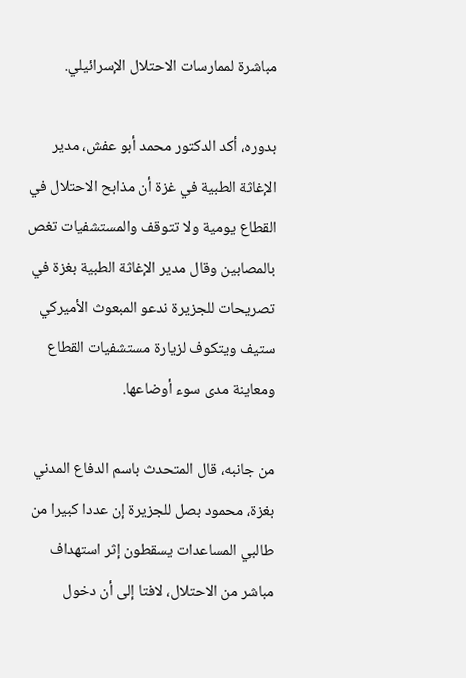مباشرة لممارسات الاحتلال الإسرائيلي.

بدوره، أكد الدكتور محمد أبو عفش، مدير الإغاثة الطبية في غزة أن مذابح الاحتلال في القطاع يومية ولا تتوقف والمستشفيات تغص بالمصابين وقال مدير الإغاثة الطبية بغزة في تصريحات للجزيرة ندعو المبعوث الأميركي ستيف ويتكوف لزيارة مستشفيات القطاع ومعاينة مدى سوء أوضاعها.

من جانبه، قال المتحدث باسم الدفاع المدني بغزة، محمود بصل للجزيرة إن عددا كبيرا من طالبي المساعدات يسقطون إثر استهداف مباشر من الاحتلال، لافتا إلى أن دخول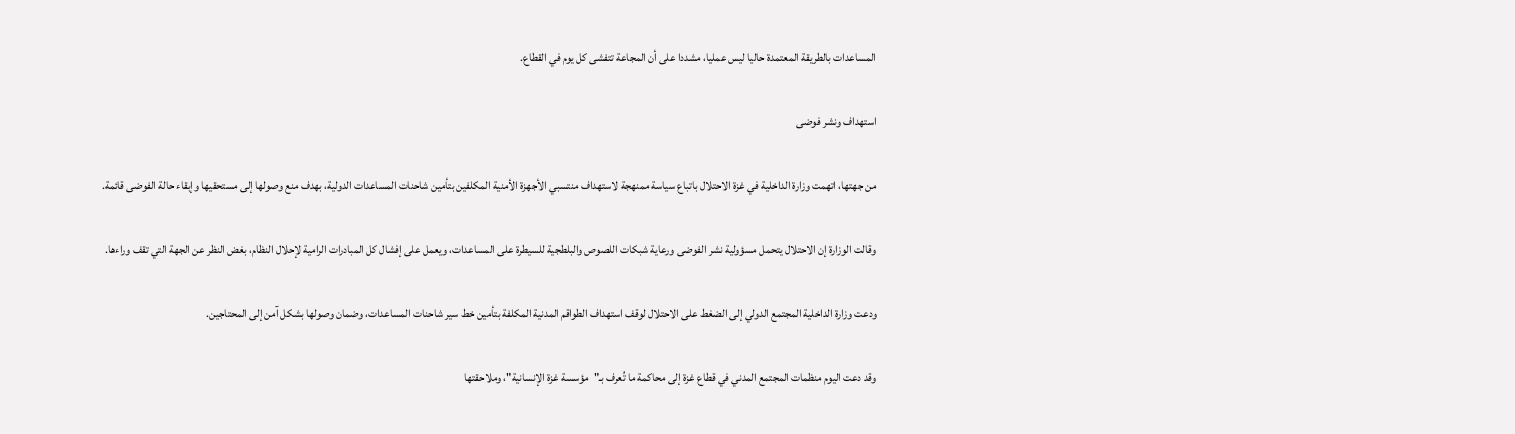المساعدات بالطريقة المعتمدة حاليا ليس عمليا، مشددا على أن المجاعة تتفشى كل يوم في القطاع.

استهداف ونشر فوضى

من جهتها، اتهمت وزارة الداخلية في غزة الاحتلال باتباع سياسة ممنهجة لاستهداف منتسبي الأجهزة الأمنية المكلفين بتأمين شاحنات المساعدات الدولية، بهدف منع وصولها إلى مستحقيها وإبقاء حالة الفوضى قائمة.

وقالت الوزارة إن الاحتلال يتحمل مسؤولية نشر الفوضى ورعاية شبكات اللصوص والبلطجية للسيطرة على المساعدات، ويعمل على إفشال كل المبادرات الرامية لإحلال النظام، بغض النظر عن الجهة التي تقف وراءها.

ودعت وزارة الداخلية المجتمع الدولي إلى الضغط على الاحتلال لوقف استهداف الطواقم المدنية المكلفة بتأمين خط سير شاحنات المساعدات، وضمان وصولها بشكل آمن إلى المحتاجين.

وقد دعت اليوم منظمات المجتمع المدني في قطاع غزة إلى محاكمة ما تُعرف بـ"مؤسسة غزة الإنسانية"، وملاحقتها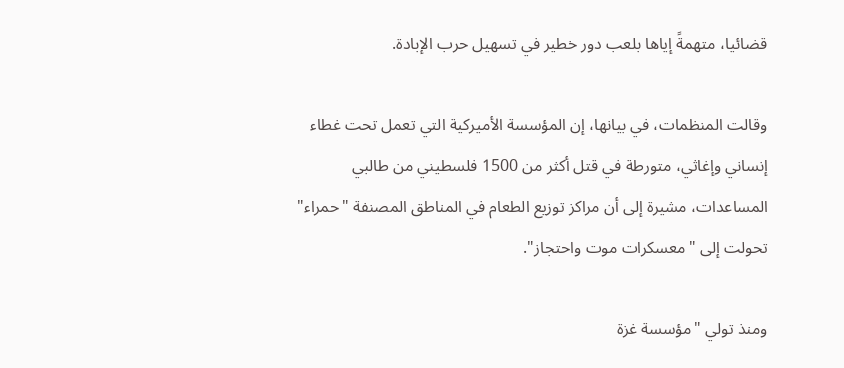قضائيا، متهمةً إياها بلعب دور خطير في تسهيل حرب الإبادة.

وقالت المنظمات، في بيانها، إن المؤسسة الأميركية التي تعمل تحت غطاء إنساني وإغاثي، متورطة في قتل أكثر من 1500 فلسطيني من طالبي المساعدات، مشيرة إلى أن مراكز توزيع الطعام في المناطق المصنفة "حمراء" تحولت إلى "معسكرات موت واحتجاز".

ومنذ تولي "مؤسسة غزة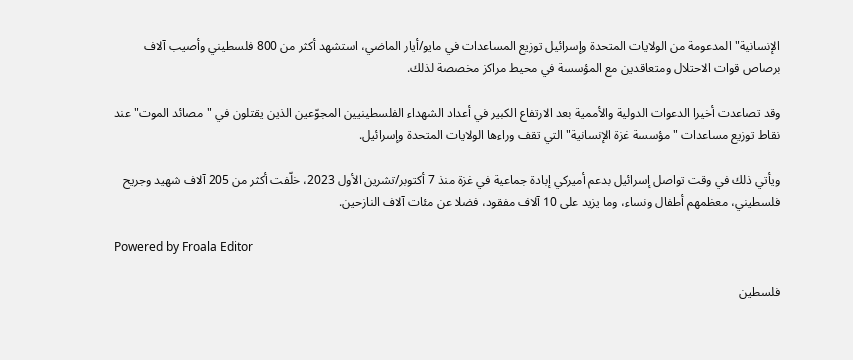الإنسانية" المدعومة من الولايات المتحدة وإسرائيل توزيع المساعدات في مايو/أيار الماضي، استشهد أكثر من 800 فلسطيني وأصيب آلاف برصاص قوات الاحتلال ومتعاقدين مع المؤسسة في محيط مراكز مخصصة لذلك.

وقد تصاعدت أخيرا الدعوات الدولية والأممية بعد الارتفاع الكبير في أعداد الشهداء الفلسطينيين المجوّعين الذين يقتلون في "مصائد الموت" عند نقاط توزيع مساعدات "مؤسسة غزة الإنسانية" التي تقف وراءها الولايات المتحدة وإسرائيل.

ويأتي ذلك في وقت تواصل إسرائيل بدعم أميركي إبادة جماعية في غزة منذ 7 أكتوبر/تشرين الأول 2023، خلّفت أكثر من 205 آلاف شهيد وجريح فلسطيني، معظمهم أطفال ونساء، وما يزيد على 10 آلاف مفقود، فضلا عن مئات آلاف النازحين.

Powered by Froala Editor

فلسطين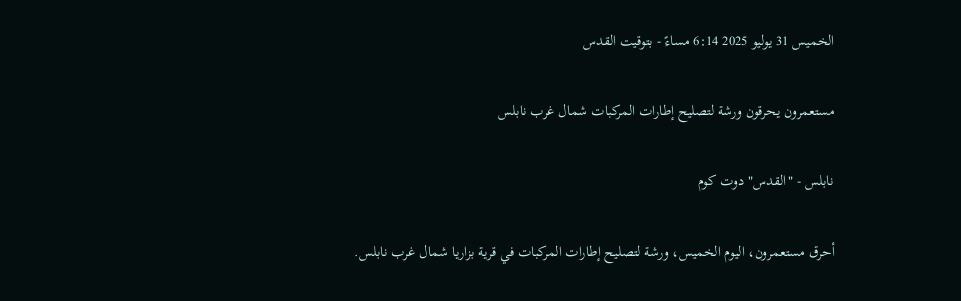الخميس 31 يوليو 2025 6:14 مساءً - بتوقيت القدس

مستعمرون يحرقون ورشة لتصليح إطارات المركبات شمال غرب نابلس

نابلس - "القدس" دوت كوم

أحرق مستعمرون، اليوم الخميس، ورشة لتصليح إطارات المركبات في قرية بزاريا شمال غرب نابلس.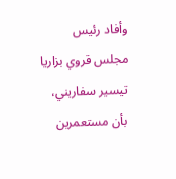وأفاد رئيس مجلس قروي بزاريا تيسير سفاريني، بأن مستعمرين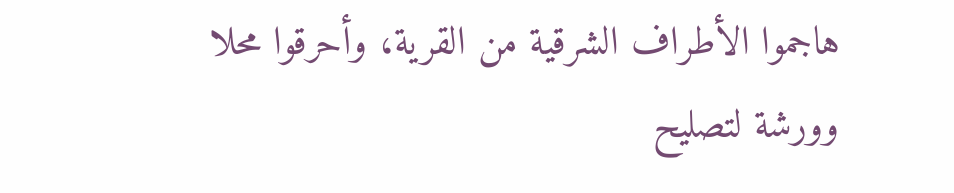هاجموا الأطراف الشرقية من القرية، وأحرقوا محلا وورشة لتصليح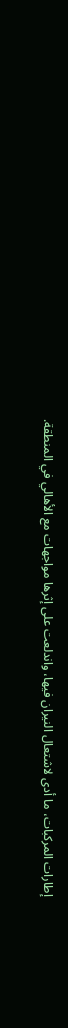إطارات المركبات، ما أدى لاشتعال النيران فيها، واندلعت على إثرها مواجهات مع الأهالي في المنطقة.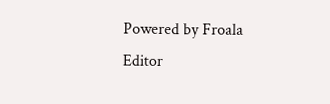Powered by Froala Editor